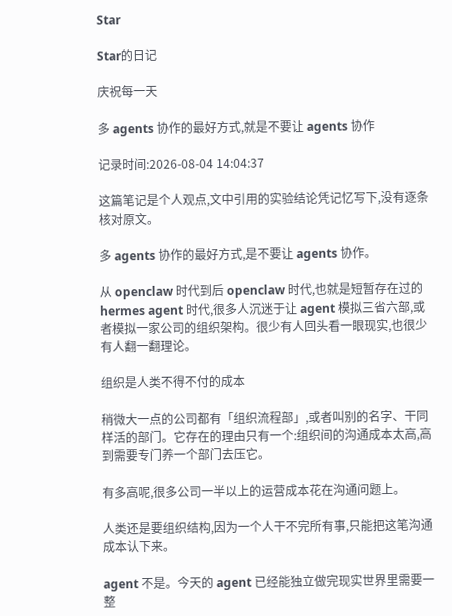Star

Star的日记

庆祝每一天

多 agents 协作的最好方式,就是不要让 agents 协作

记录时间:2026-08-04 14:04:37

这篇笔记是个人观点,文中引用的实验结论凭记忆写下,没有逐条核对原文。

多 agents 协作的最好方式,是不要让 agents 协作。

从 openclaw 时代到后 openclaw 时代,也就是短暂存在过的 hermes agent 时代,很多人沉迷于让 agent 模拟三省六部,或者模拟一家公司的组织架构。很少有人回头看一眼现实,也很少有人翻一翻理论。

组织是人类不得不付的成本

稍微大一点的公司都有「组织流程部」,或者叫别的名字、干同样活的部门。它存在的理由只有一个:组织间的沟通成本太高,高到需要专门养一个部门去压它。

有多高呢,很多公司一半以上的运营成本花在沟通问题上。

人类还是要组织结构,因为一个人干不完所有事,只能把这笔沟通成本认下来。

agent 不是。今天的 agent 已经能独立做完现实世界里需要一整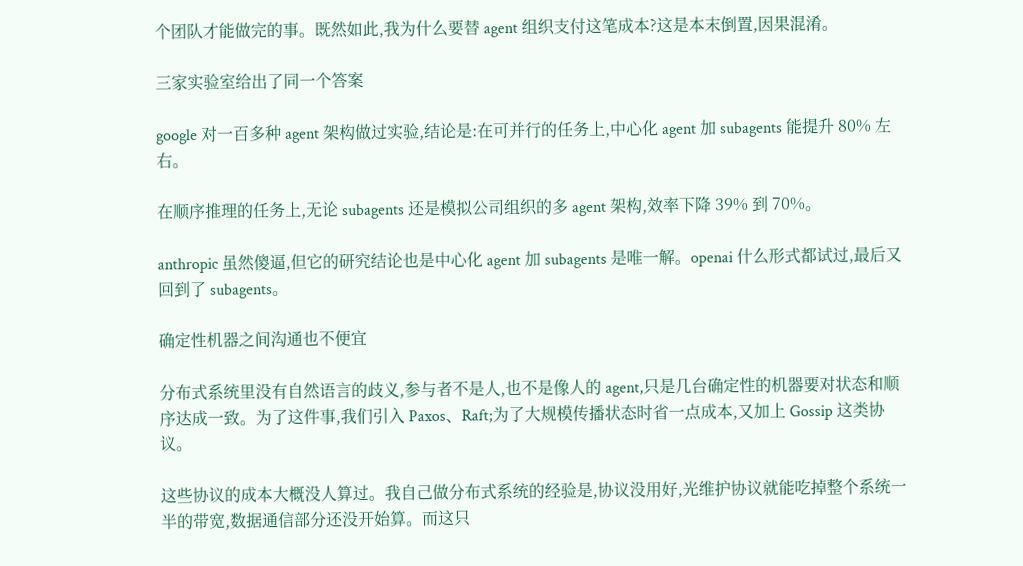个团队才能做完的事。既然如此,我为什么要替 agent 组织支付这笔成本?这是本末倒置,因果混淆。

三家实验室给出了同一个答案

google 对一百多种 agent 架构做过实验,结论是:在可并行的任务上,中心化 agent 加 subagents 能提升 80% 左右。

在顺序推理的任务上,无论 subagents 还是模拟公司组织的多 agent 架构,效率下降 39% 到 70%。

anthropic 虽然傻逼,但它的研究结论也是中心化 agent 加 subagents 是唯一解。openai 什么形式都试过,最后又回到了 subagents。

确定性机器之间沟通也不便宜

分布式系统里没有自然语言的歧义,参与者不是人,也不是像人的 agent,只是几台确定性的机器要对状态和顺序达成一致。为了这件事,我们引入 Paxos、Raft;为了大规模传播状态时省一点成本,又加上 Gossip 这类协议。

这些协议的成本大概没人算过。我自己做分布式系统的经验是,协议没用好,光维护协议就能吃掉整个系统一半的带宽,数据通信部分还没开始算。而这只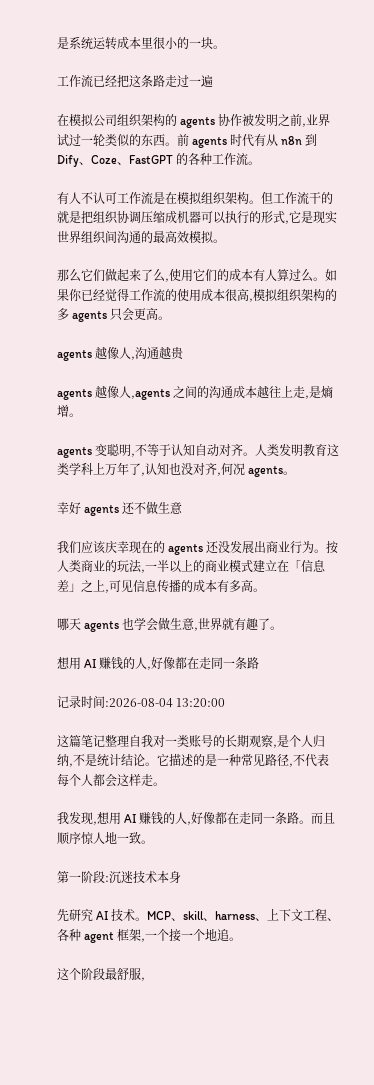是系统运转成本里很小的一块。

工作流已经把这条路走过一遍

在模拟公司组织架构的 agents 协作被发明之前,业界试过一轮类似的东西。前 agents 时代有从 n8n 到 Dify、Coze、FastGPT 的各种工作流。

有人不认可工作流是在模拟组织架构。但工作流干的就是把组织协调压缩成机器可以执行的形式,它是现实世界组织间沟通的最高效模拟。

那么它们做起来了么,使用它们的成本有人算过么。如果你已经觉得工作流的使用成本很高,模拟组织架构的多 agents 只会更高。

agents 越像人,沟通越贵

agents 越像人,agents 之间的沟通成本越往上走,是熵增。

agents 变聪明,不等于认知自动对齐。人类发明教育这类学科上万年了,认知也没对齐,何况 agents。

幸好 agents 还不做生意

我们应该庆幸现在的 agents 还没发展出商业行为。按人类商业的玩法,一半以上的商业模式建立在「信息差」之上,可见信息传播的成本有多高。

哪天 agents 也学会做生意,世界就有趣了。

想用 AI 赚钱的人,好像都在走同一条路

记录时间:2026-08-04 13:20:00

这篇笔记整理自我对一类账号的长期观察,是个人归纳,不是统计结论。它描述的是一种常见路径,不代表每个人都会这样走。

我发现,想用 AI 赚钱的人,好像都在走同一条路。而且顺序惊人地一致。

第一阶段:沉迷技术本身

先研究 AI 技术。MCP、skill、harness、上下文工程、各种 agent 框架,一个接一个地追。

这个阶段最舒服,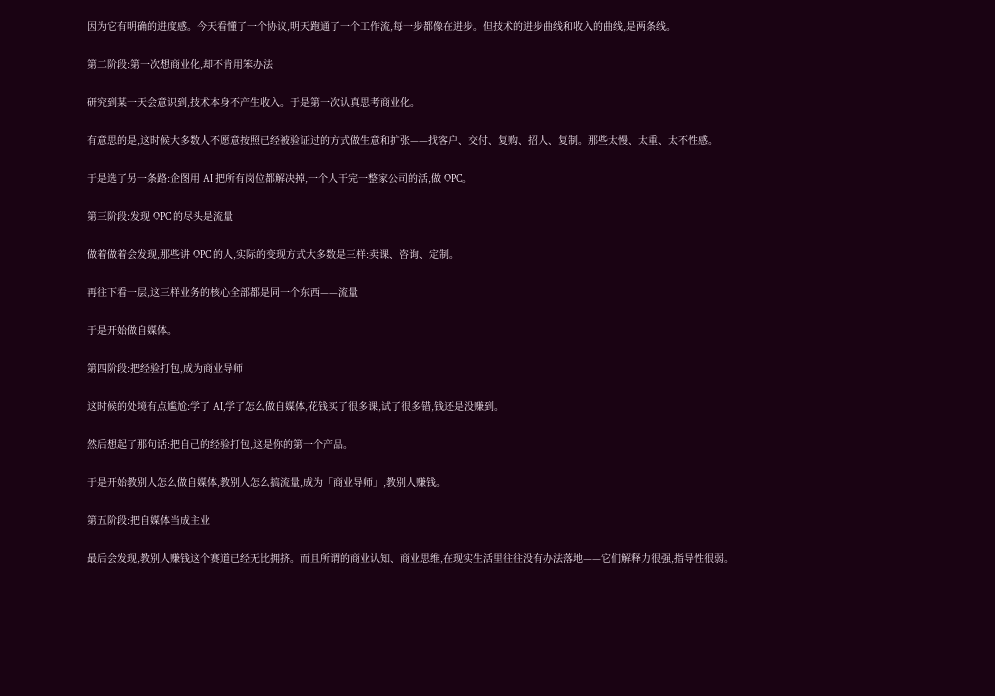因为它有明确的进度感。今天看懂了一个协议,明天跑通了一个工作流,每一步都像在进步。但技术的进步曲线和收入的曲线,是两条线。

第二阶段:第一次想商业化,却不肯用笨办法

研究到某一天会意识到,技术本身不产生收入。于是第一次认真思考商业化。

有意思的是,这时候大多数人不愿意按照已经被验证过的方式做生意和扩张——找客户、交付、复购、招人、复制。那些太慢、太重、太不性感。

于是选了另一条路:企图用 AI 把所有岗位都解决掉,一个人干完一整家公司的活,做 OPC。

第三阶段:发现 OPC 的尽头是流量

做着做着会发现,那些讲 OPC 的人,实际的变现方式大多数是三样:卖课、咨询、定制。

再往下看一层,这三样业务的核心全部都是同一个东西——流量

于是开始做自媒体。

第四阶段:把经验打包,成为商业导师

这时候的处境有点尴尬:学了 AI,学了怎么做自媒体,花钱买了很多课,试了很多错,钱还是没赚到。

然后想起了那句话:把自己的经验打包,这是你的第一个产品。

于是开始教别人怎么做自媒体,教别人怎么搞流量,成为「商业导师」,教别人赚钱。

第五阶段:把自媒体当成主业

最后会发现,教别人赚钱这个赛道已经无比拥挤。而且所谓的商业认知、商业思维,在现实生活里往往没有办法落地——它们解释力很强,指导性很弱。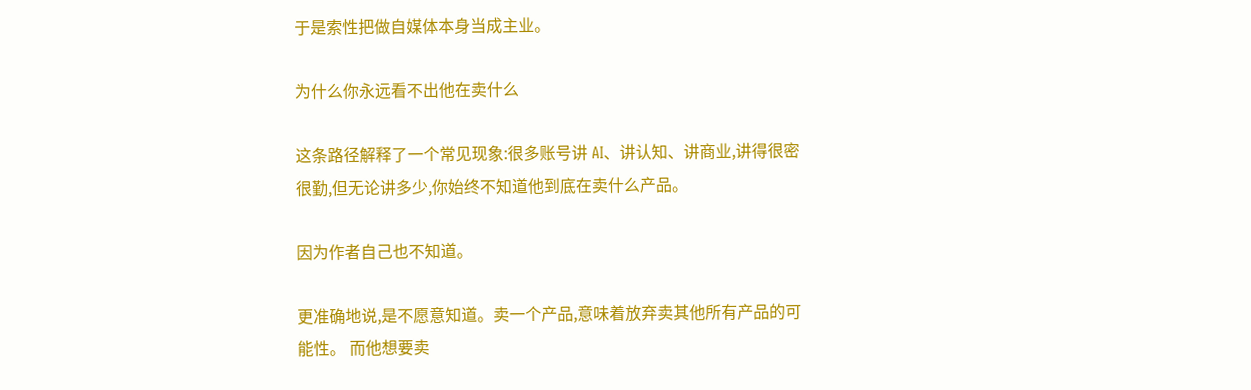于是索性把做自媒体本身当成主业。

为什么你永远看不出他在卖什么

这条路径解释了一个常见现象:很多账号讲 AI、讲认知、讲商业,讲得很密很勤,但无论讲多少,你始终不知道他到底在卖什么产品。

因为作者自己也不知道。

更准确地说,是不愿意知道。卖一个产品,意味着放弃卖其他所有产品的可能性。 而他想要卖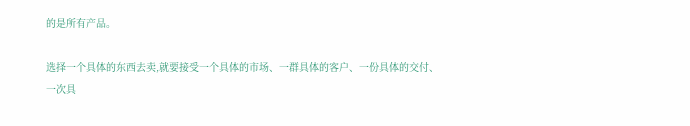的是所有产品。

选择一个具体的东西去卖,就要接受一个具体的市场、一群具体的客户、一份具体的交付、一次具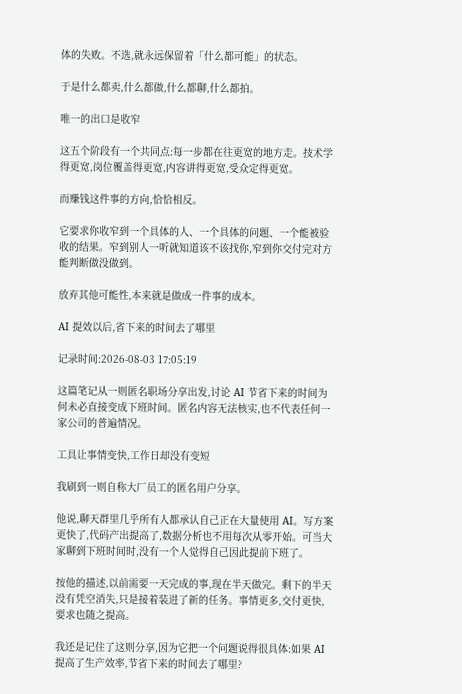体的失败。不选,就永远保留着「什么都可能」的状态。

于是什么都卖,什么都做,什么都聊,什么都拍。

唯一的出口是收窄

这五个阶段有一个共同点:每一步都在往更宽的地方走。技术学得更宽,岗位覆盖得更宽,内容讲得更宽,受众定得更宽。

而赚钱这件事的方向,恰恰相反。

它要求你收窄到一个具体的人、一个具体的问题、一个能被验收的结果。窄到别人一听就知道该不该找你,窄到你交付完对方能判断做没做到。

放弃其他可能性,本来就是做成一件事的成本。

AI 提效以后,省下来的时间去了哪里

记录时间:2026-08-03 17:05:19

这篇笔记从一则匿名职场分享出发,讨论 AI 节省下来的时间为何未必直接变成下班时间。匿名内容无法核实,也不代表任何一家公司的普遍情况。

工具让事情变快,工作日却没有变短

我刷到一则自称大厂员工的匿名用户分享。

他说,聊天群里几乎所有人都承认自己正在大量使用 AI。写方案更快了,代码产出提高了,数据分析也不用每次从零开始。可当大家聊到下班时间时,没有一个人觉得自己因此提前下班了。

按他的描述,以前需要一天完成的事,现在半天做完。剩下的半天没有凭空消失,只是接着装进了新的任务。事情更多,交付更快,要求也随之提高。

我还是记住了这则分享,因为它把一个问题说得很具体:如果 AI 提高了生产效率,节省下来的时间去了哪里?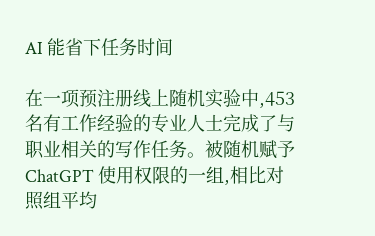AI 能省下任务时间

在一项预注册线上随机实验中,453 名有工作经验的专业人士完成了与职业相关的写作任务。被随机赋予 ChatGPT 使用权限的一组,相比对照组平均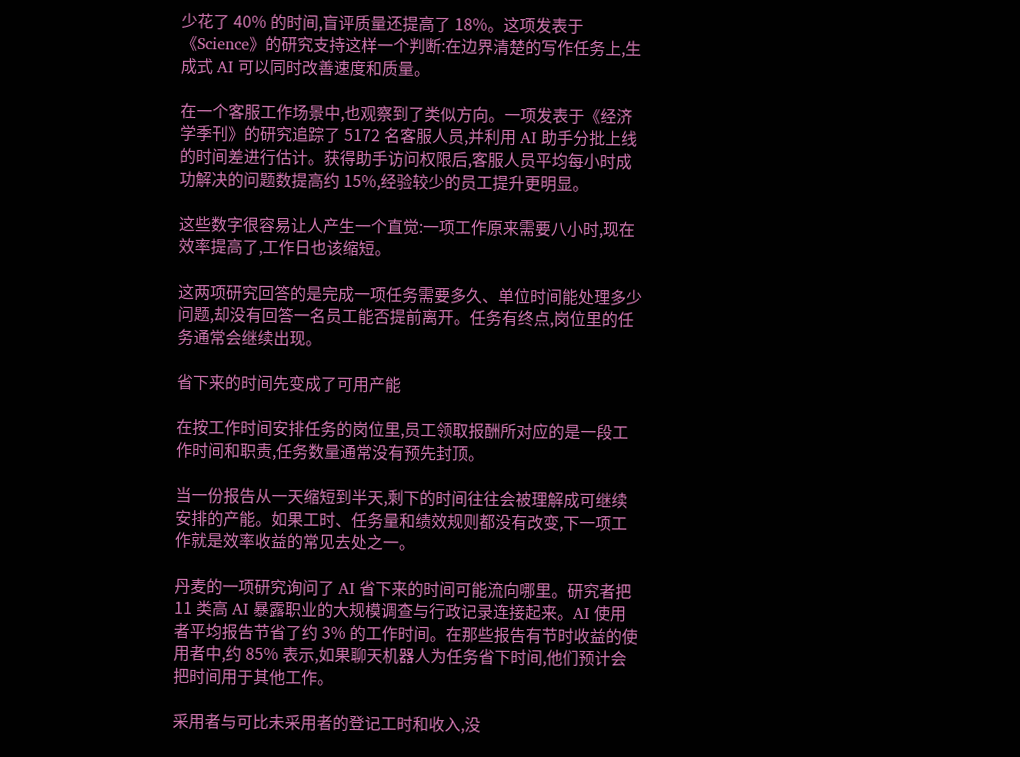少花了 40% 的时间,盲评质量还提高了 18%。这项发表于《Science》的研究支持这样一个判断:在边界清楚的写作任务上,生成式 AI 可以同时改善速度和质量。

在一个客服工作场景中,也观察到了类似方向。一项发表于《经济学季刊》的研究追踪了 5172 名客服人员,并利用 AI 助手分批上线的时间差进行估计。获得助手访问权限后,客服人员平均每小时成功解决的问题数提高约 15%,经验较少的员工提升更明显。

这些数字很容易让人产生一个直觉:一项工作原来需要八小时,现在效率提高了,工作日也该缩短。

这两项研究回答的是完成一项任务需要多久、单位时间能处理多少问题,却没有回答一名员工能否提前离开。任务有终点,岗位里的任务通常会继续出现。

省下来的时间先变成了可用产能

在按工作时间安排任务的岗位里,员工领取报酬所对应的是一段工作时间和职责,任务数量通常没有预先封顶。

当一份报告从一天缩短到半天,剩下的时间往往会被理解成可继续安排的产能。如果工时、任务量和绩效规则都没有改变,下一项工作就是效率收益的常见去处之一。

丹麦的一项研究询问了 AI 省下来的时间可能流向哪里。研究者把 11 类高 AI 暴露职业的大规模调查与行政记录连接起来。AI 使用者平均报告节省了约 3% 的工作时间。在那些报告有节时收益的使用者中,约 85% 表示,如果聊天机器人为任务省下时间,他们预计会把时间用于其他工作。

采用者与可比未采用者的登记工时和收入,没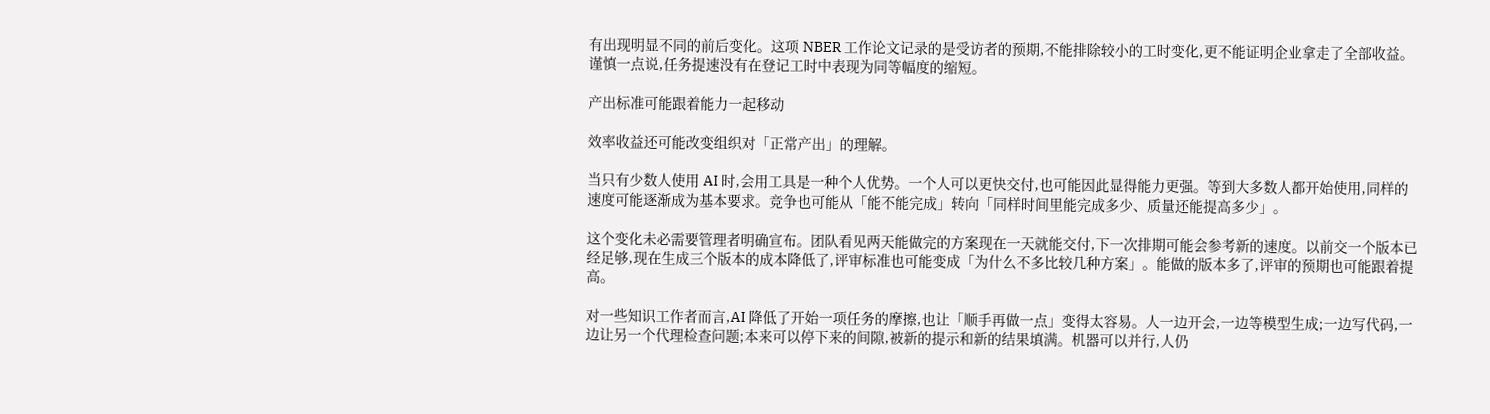有出现明显不同的前后变化。这项 NBER 工作论文记录的是受访者的预期,不能排除较小的工时变化,更不能证明企业拿走了全部收益。谨慎一点说,任务提速没有在登记工时中表现为同等幅度的缩短。

产出标准可能跟着能力一起移动

效率收益还可能改变组织对「正常产出」的理解。

当只有少数人使用 AI 时,会用工具是一种个人优势。一个人可以更快交付,也可能因此显得能力更强。等到大多数人都开始使用,同样的速度可能逐渐成为基本要求。竞争也可能从「能不能完成」转向「同样时间里能完成多少、质量还能提高多少」。

这个变化未必需要管理者明确宣布。团队看见两天能做完的方案现在一天就能交付,下一次排期可能会参考新的速度。以前交一个版本已经足够,现在生成三个版本的成本降低了,评审标准也可能变成「为什么不多比较几种方案」。能做的版本多了,评审的预期也可能跟着提高。

对一些知识工作者而言,AI 降低了开始一项任务的摩擦,也让「顺手再做一点」变得太容易。人一边开会,一边等模型生成;一边写代码,一边让另一个代理检查问题;本来可以停下来的间隙,被新的提示和新的结果填满。机器可以并行,人仍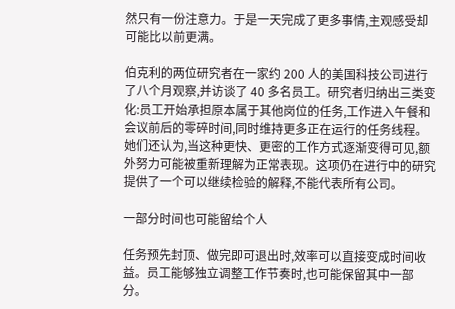然只有一份注意力。于是一天完成了更多事情,主观感受却可能比以前更满。

伯克利的两位研究者在一家约 200 人的美国科技公司进行了八个月观察,并访谈了 40 多名员工。研究者归纳出三类变化:员工开始承担原本属于其他岗位的任务,工作进入午餐和会议前后的零碎时间,同时维持更多正在运行的任务线程。她们还认为,当这种更快、更密的工作方式逐渐变得可见,额外努力可能被重新理解为正常表现。这项仍在进行中的研究提供了一个可以继续检验的解释,不能代表所有公司。

一部分时间也可能留给个人

任务预先封顶、做完即可退出时,效率可以直接变成时间收益。员工能够独立调整工作节奏时,也可能保留其中一部分。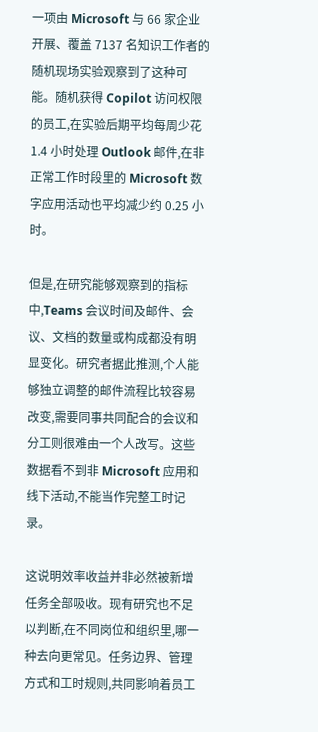一项由 Microsoft 与 66 家企业开展、覆盖 7137 名知识工作者的随机现场实验观察到了这种可能。随机获得 Copilot 访问权限的员工,在实验后期平均每周少花 1.4 小时处理 Outlook 邮件,在非正常工作时段里的 Microsoft 数字应用活动也平均减少约 0.25 小时。

但是,在研究能够观察到的指标中,Teams 会议时间及邮件、会议、文档的数量或构成都没有明显变化。研究者据此推测,个人能够独立调整的邮件流程比较容易改变,需要同事共同配合的会议和分工则很难由一个人改写。这些数据看不到非 Microsoft 应用和线下活动,不能当作完整工时记录。

这说明效率收益并非必然被新增任务全部吸收。现有研究也不足以判断,在不同岗位和组织里,哪一种去向更常见。任务边界、管理方式和工时规则,共同影响着员工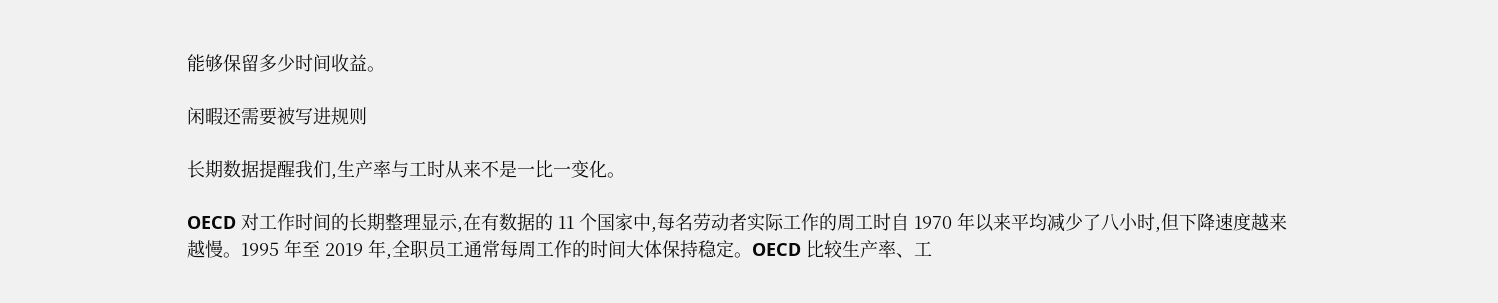能够保留多少时间收益。

闲暇还需要被写进规则

长期数据提醒我们,生产率与工时从来不是一比一变化。

OECD 对工作时间的长期整理显示,在有数据的 11 个国家中,每名劳动者实际工作的周工时自 1970 年以来平均减少了八小时,但下降速度越来越慢。1995 年至 2019 年,全职员工通常每周工作的时间大体保持稳定。OECD 比较生产率、工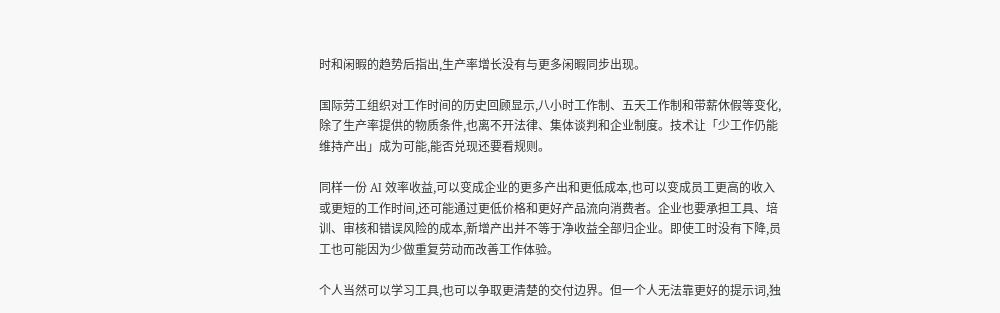时和闲暇的趋势后指出,生产率增长没有与更多闲暇同步出现。

国际劳工组织对工作时间的历史回顾显示,八小时工作制、五天工作制和带薪休假等变化,除了生产率提供的物质条件,也离不开法律、集体谈判和企业制度。技术让「少工作仍能维持产出」成为可能,能否兑现还要看规则。

同样一份 AI 效率收益,可以变成企业的更多产出和更低成本,也可以变成员工更高的收入或更短的工作时间,还可能通过更低价格和更好产品流向消费者。企业也要承担工具、培训、审核和错误风险的成本,新增产出并不等于净收益全部归企业。即使工时没有下降,员工也可能因为少做重复劳动而改善工作体验。

个人当然可以学习工具,也可以争取更清楚的交付边界。但一个人无法靠更好的提示词,独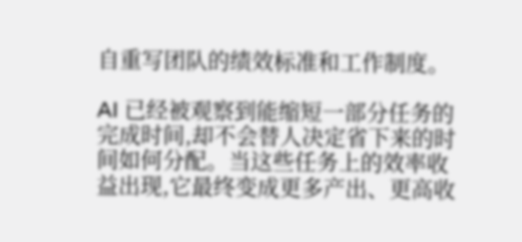自重写团队的绩效标准和工作制度。

AI 已经被观察到能缩短一部分任务的完成时间,却不会替人决定省下来的时间如何分配。当这些任务上的效率收益出现,它最终变成更多产出、更高收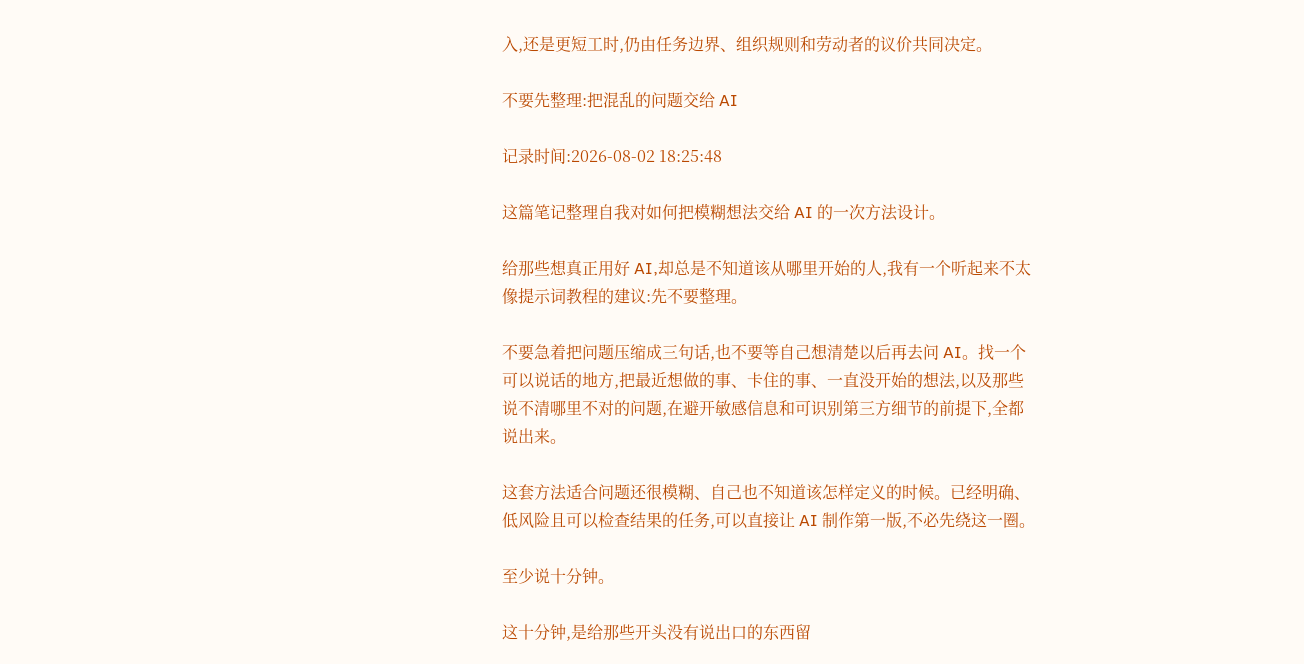入,还是更短工时,仍由任务边界、组织规则和劳动者的议价共同决定。

不要先整理:把混乱的问题交给 AI

记录时间:2026-08-02 18:25:48

这篇笔记整理自我对如何把模糊想法交给 AI 的一次方法设计。

给那些想真正用好 AI,却总是不知道该从哪里开始的人,我有一个听起来不太像提示词教程的建议:先不要整理。

不要急着把问题压缩成三句话,也不要等自己想清楚以后再去问 AI。找一个可以说话的地方,把最近想做的事、卡住的事、一直没开始的想法,以及那些说不清哪里不对的问题,在避开敏感信息和可识别第三方细节的前提下,全都说出来。

这套方法适合问题还很模糊、自己也不知道该怎样定义的时候。已经明确、低风险且可以检查结果的任务,可以直接让 AI 制作第一版,不必先绕这一圈。

至少说十分钟。

这十分钟,是给那些开头没有说出口的东西留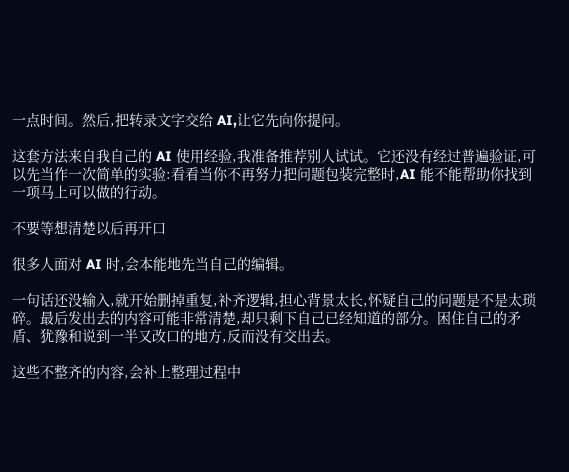一点时间。然后,把转录文字交给 AI,让它先向你提问。

这套方法来自我自己的 AI 使用经验,我准备推荐别人试试。它还没有经过普遍验证,可以先当作一次简单的实验:看看当你不再努力把问题包装完整时,AI 能不能帮助你找到一项马上可以做的行动。

不要等想清楚以后再开口

很多人面对 AI 时,会本能地先当自己的编辑。

一句话还没输入,就开始删掉重复,补齐逻辑,担心背景太长,怀疑自己的问题是不是太琐碎。最后发出去的内容可能非常清楚,却只剩下自己已经知道的部分。困住自己的矛盾、犹豫和说到一半又改口的地方,反而没有交出去。

这些不整齐的内容,会补上整理过程中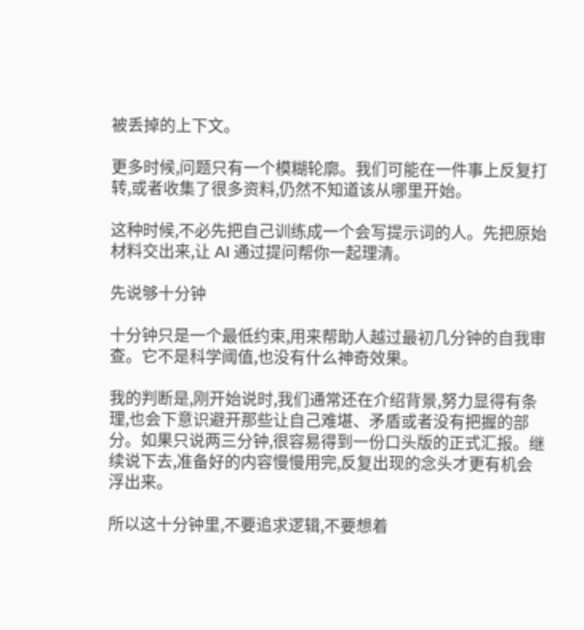被丢掉的上下文。

更多时候,问题只有一个模糊轮廓。我们可能在一件事上反复打转,或者收集了很多资料,仍然不知道该从哪里开始。

这种时候,不必先把自己训练成一个会写提示词的人。先把原始材料交出来,让 AI 通过提问帮你一起理清。

先说够十分钟

十分钟只是一个最低约束,用来帮助人越过最初几分钟的自我审查。它不是科学阈值,也没有什么神奇效果。

我的判断是,刚开始说时,我们通常还在介绍背景,努力显得有条理,也会下意识避开那些让自己难堪、矛盾或者没有把握的部分。如果只说两三分钟,很容易得到一份口头版的正式汇报。继续说下去,准备好的内容慢慢用完,反复出现的念头才更有机会浮出来。

所以这十分钟里,不要追求逻辑,不要想着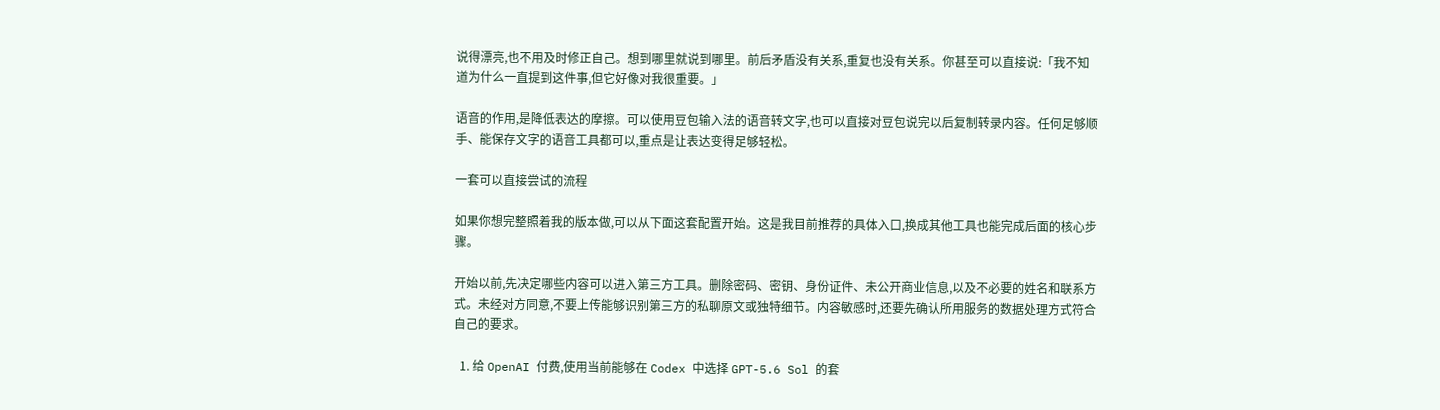说得漂亮,也不用及时修正自己。想到哪里就说到哪里。前后矛盾没有关系,重复也没有关系。你甚至可以直接说:「我不知道为什么一直提到这件事,但它好像对我很重要。」

语音的作用,是降低表达的摩擦。可以使用豆包输入法的语音转文字,也可以直接对豆包说完以后复制转录内容。任何足够顺手、能保存文字的语音工具都可以,重点是让表达变得足够轻松。

一套可以直接尝试的流程

如果你想完整照着我的版本做,可以从下面这套配置开始。这是我目前推荐的具体入口,换成其他工具也能完成后面的核心步骤。

开始以前,先决定哪些内容可以进入第三方工具。删除密码、密钥、身份证件、未公开商业信息,以及不必要的姓名和联系方式。未经对方同意,不要上传能够识别第三方的私聊原文或独特细节。内容敏感时,还要先确认所用服务的数据处理方式符合自己的要求。

  1. 给 OpenAI 付费,使用当前能够在 Codex 中选择 GPT-5.6 Sol 的套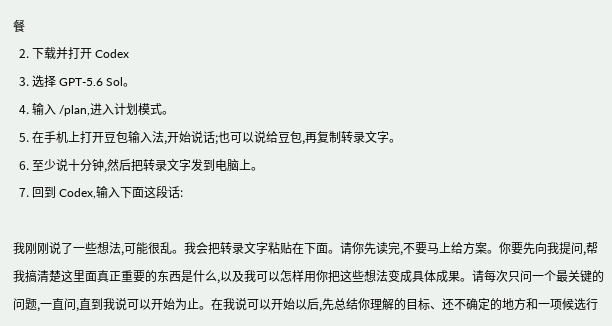餐
  2. 下载并打开 Codex
  3. 选择 GPT-5.6 Sol。
  4. 输入 /plan,进入计划模式。
  5. 在手机上打开豆包输入法,开始说话;也可以说给豆包,再复制转录文字。
  6. 至少说十分钟,然后把转录文字发到电脑上。
  7. 回到 Codex,输入下面这段话:

我刚刚说了一些想法,可能很乱。我会把转录文字粘贴在下面。请你先读完,不要马上给方案。你要先向我提问,帮我搞清楚这里面真正重要的东西是什么,以及我可以怎样用你把这些想法变成具体成果。请每次只问一个最关键的问题,一直问,直到我说可以开始为止。在我说可以开始以后,先总结你理解的目标、还不确定的地方和一项候选行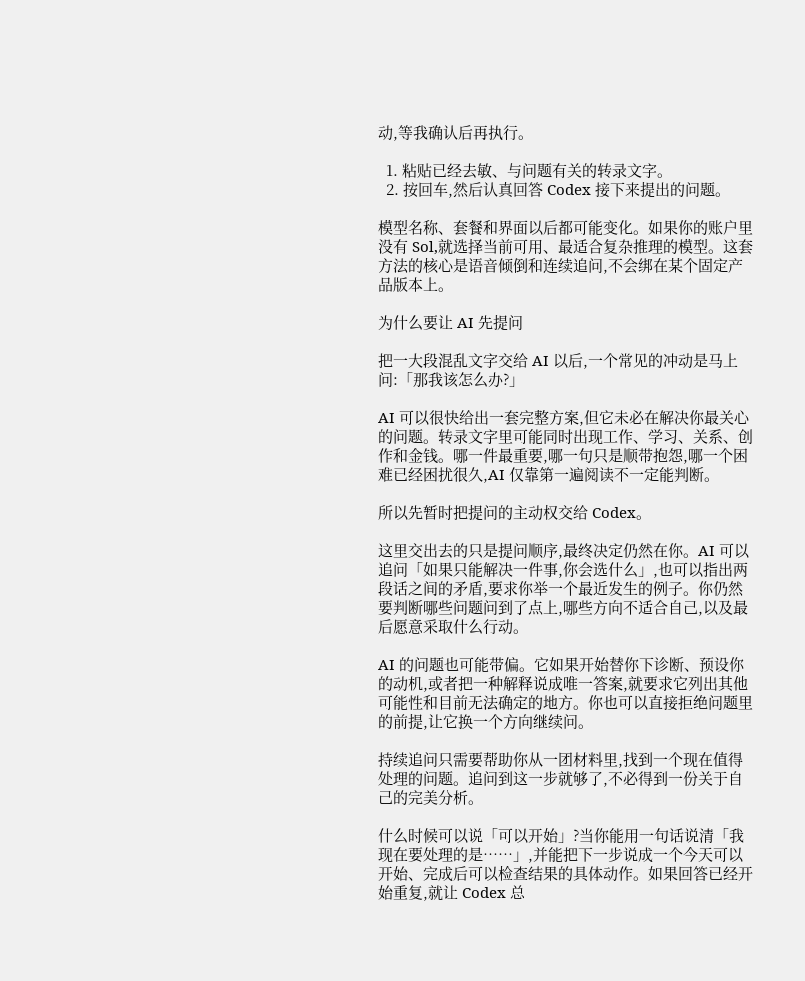动,等我确认后再执行。

  1. 粘贴已经去敏、与问题有关的转录文字。
  2. 按回车,然后认真回答 Codex 接下来提出的问题。

模型名称、套餐和界面以后都可能变化。如果你的账户里没有 Sol,就选择当前可用、最适合复杂推理的模型。这套方法的核心是语音倾倒和连续追问,不会绑在某个固定产品版本上。

为什么要让 AI 先提问

把一大段混乱文字交给 AI 以后,一个常见的冲动是马上问:「那我该怎么办?」

AI 可以很快给出一套完整方案,但它未必在解决你最关心的问题。转录文字里可能同时出现工作、学习、关系、创作和金钱。哪一件最重要,哪一句只是顺带抱怨,哪一个困难已经困扰很久,AI 仅靠第一遍阅读不一定能判断。

所以先暂时把提问的主动权交给 Codex。

这里交出去的只是提问顺序,最终决定仍然在你。AI 可以追问「如果只能解决一件事,你会选什么」,也可以指出两段话之间的矛盾,要求你举一个最近发生的例子。你仍然要判断哪些问题问到了点上,哪些方向不适合自己,以及最后愿意采取什么行动。

AI 的问题也可能带偏。它如果开始替你下诊断、预设你的动机,或者把一种解释说成唯一答案,就要求它列出其他可能性和目前无法确定的地方。你也可以直接拒绝问题里的前提,让它换一个方向继续问。

持续追问只需要帮助你从一团材料里,找到一个现在值得处理的问题。追问到这一步就够了,不必得到一份关于自己的完美分析。

什么时候可以说「可以开始」?当你能用一句话说清「我现在要处理的是……」,并能把下一步说成一个今天可以开始、完成后可以检查结果的具体动作。如果回答已经开始重复,就让 Codex 总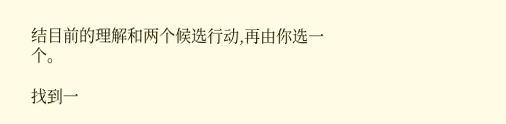结目前的理解和两个候选行动,再由你选一个。

找到一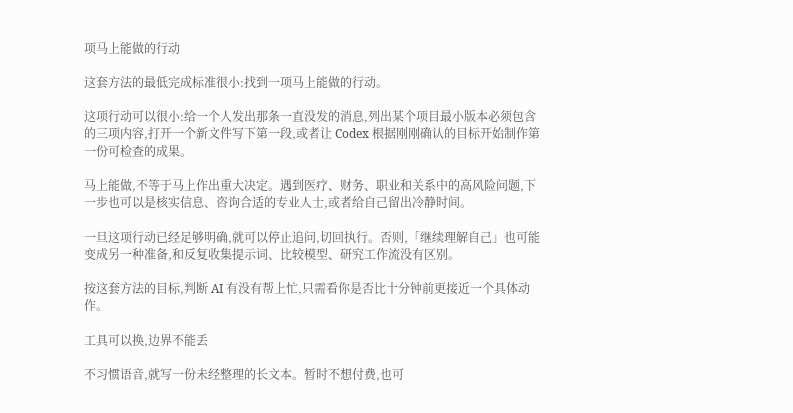项马上能做的行动

这套方法的最低完成标准很小:找到一项马上能做的行动。

这项行动可以很小:给一个人发出那条一直没发的消息,列出某个项目最小版本必须包含的三项内容,打开一个新文件写下第一段,或者让 Codex 根据刚刚确认的目标开始制作第一份可检查的成果。

马上能做,不等于马上作出重大决定。遇到医疗、财务、职业和关系中的高风险问题,下一步也可以是核实信息、咨询合适的专业人士,或者给自己留出冷静时间。

一旦这项行动已经足够明确,就可以停止追问,切回执行。否则,「继续理解自己」也可能变成另一种准备,和反复收集提示词、比较模型、研究工作流没有区别。

按这套方法的目标,判断 AI 有没有帮上忙,只需看你是否比十分钟前更接近一个具体动作。

工具可以换,边界不能丢

不习惯语音,就写一份未经整理的长文本。暂时不想付费,也可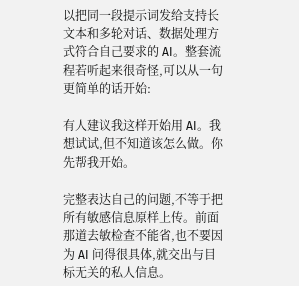以把同一段提示词发给支持长文本和多轮对话、数据处理方式符合自己要求的 AI。整套流程若听起来很奇怪,可以从一句更简单的话开始:

有人建议我这样开始用 AI。我想试试,但不知道该怎么做。你先帮我开始。

完整表达自己的问题,不等于把所有敏感信息原样上传。前面那道去敏检查不能省,也不要因为 AI 问得很具体,就交出与目标无关的私人信息。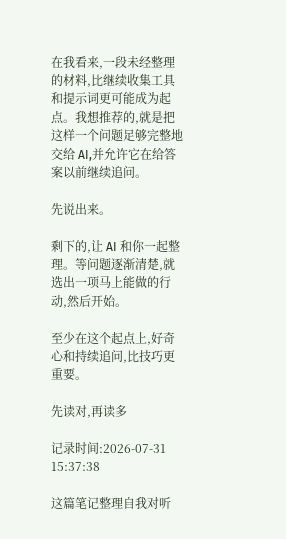在我看来,一段未经整理的材料,比继续收集工具和提示词更可能成为起点。我想推荐的,就是把这样一个问题足够完整地交给 AI,并允许它在给答案以前继续追问。

先说出来。

剩下的,让 AI 和你一起整理。等问题逐渐清楚,就选出一项马上能做的行动,然后开始。

至少在这个起点上,好奇心和持续追问,比技巧更重要。

先读对,再读多

记录时间:2026-07-31 15:37:38

这篇笔记整理自我对听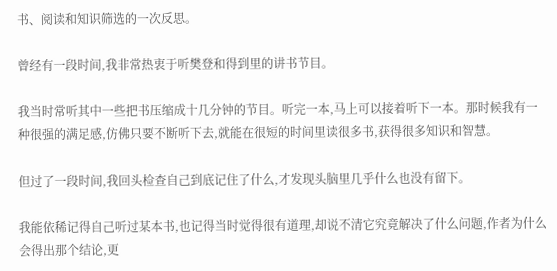书、阅读和知识筛选的一次反思。

曾经有一段时间,我非常热衷于听樊登和得到里的讲书节目。

我当时常听其中一些把书压缩成十几分钟的节目。听完一本,马上可以接着听下一本。那时候我有一种很强的满足感,仿佛只要不断听下去,就能在很短的时间里读很多书,获得很多知识和智慧。

但过了一段时间,我回头检查自己到底记住了什么,才发现头脑里几乎什么也没有留下。

我能依稀记得自己听过某本书,也记得当时觉得很有道理,却说不清它究竟解决了什么问题,作者为什么会得出那个结论,更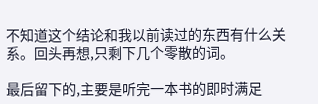不知道这个结论和我以前读过的东西有什么关系。回头再想,只剩下几个零散的词。

最后留下的,主要是听完一本书的即时满足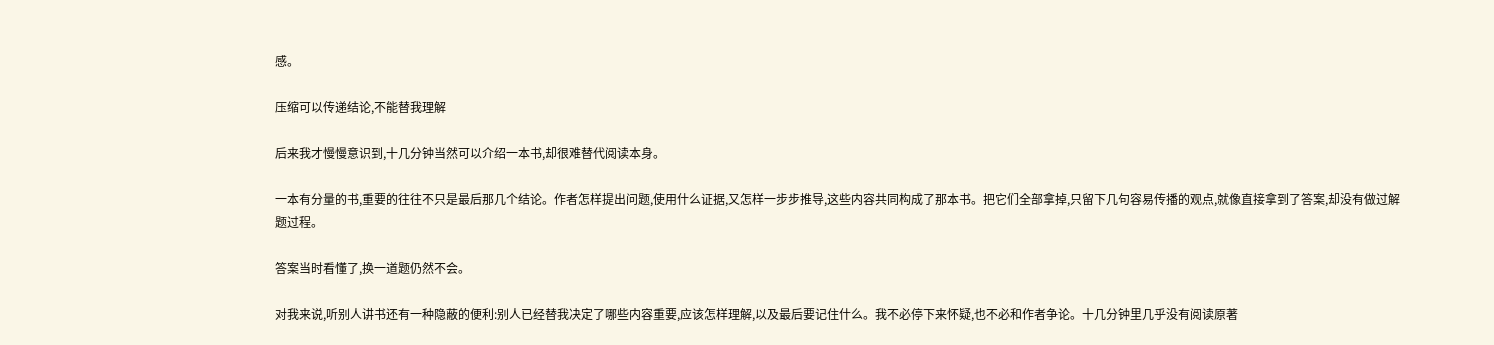感。

压缩可以传递结论,不能替我理解

后来我才慢慢意识到,十几分钟当然可以介绍一本书,却很难替代阅读本身。

一本有分量的书,重要的往往不只是最后那几个结论。作者怎样提出问题,使用什么证据,又怎样一步步推导,这些内容共同构成了那本书。把它们全部拿掉,只留下几句容易传播的观点,就像直接拿到了答案,却没有做过解题过程。

答案当时看懂了,换一道题仍然不会。

对我来说,听别人讲书还有一种隐蔽的便利:别人已经替我决定了哪些内容重要,应该怎样理解,以及最后要记住什么。我不必停下来怀疑,也不必和作者争论。十几分钟里几乎没有阅读原著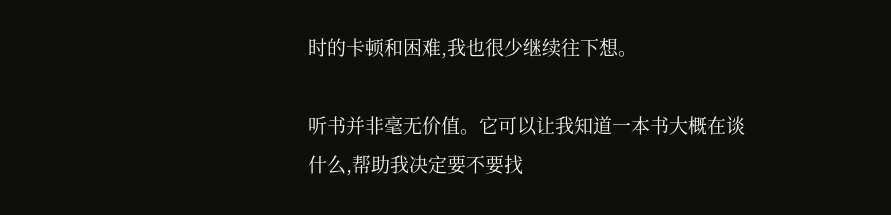时的卡顿和困难,我也很少继续往下想。

听书并非毫无价值。它可以让我知道一本书大概在谈什么,帮助我决定要不要找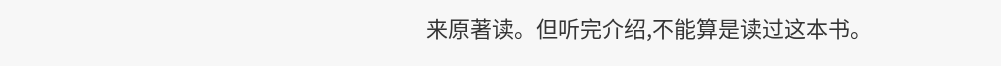来原著读。但听完介绍,不能算是读过这本书。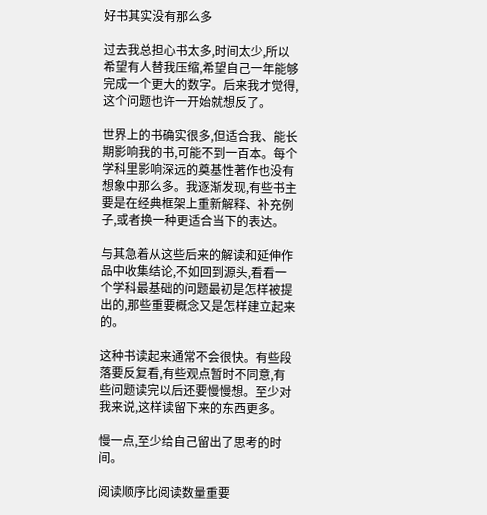好书其实没有那么多

过去我总担心书太多,时间太少,所以希望有人替我压缩,希望自己一年能够完成一个更大的数字。后来我才觉得,这个问题也许一开始就想反了。

世界上的书确实很多,但适合我、能长期影响我的书,可能不到一百本。每个学科里影响深远的奠基性著作也没有想象中那么多。我逐渐发现,有些书主要是在经典框架上重新解释、补充例子,或者换一种更适合当下的表达。

与其急着从这些后来的解读和延伸作品中收集结论,不如回到源头,看看一个学科最基础的问题最初是怎样被提出的,那些重要概念又是怎样建立起来的。

这种书读起来通常不会很快。有些段落要反复看,有些观点暂时不同意,有些问题读完以后还要慢慢想。至少对我来说,这样读留下来的东西更多。

慢一点,至少给自己留出了思考的时间。

阅读顺序比阅读数量重要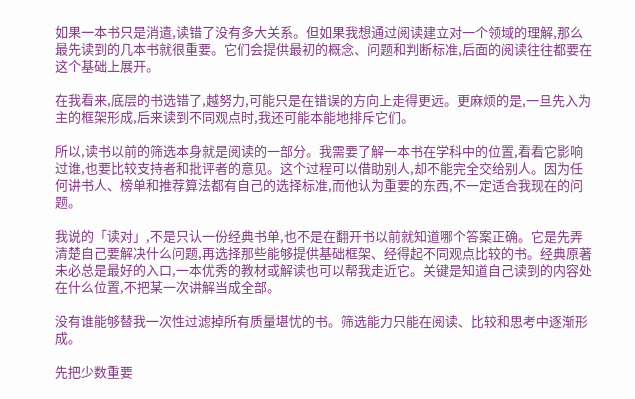如果一本书只是消遣,读错了没有多大关系。但如果我想通过阅读建立对一个领域的理解,那么最先读到的几本书就很重要。它们会提供最初的概念、问题和判断标准,后面的阅读往往都要在这个基础上展开。

在我看来,底层的书选错了,越努力,可能只是在错误的方向上走得更远。更麻烦的是,一旦先入为主的框架形成,后来读到不同观点时,我还可能本能地排斥它们。

所以,读书以前的筛选本身就是阅读的一部分。我需要了解一本书在学科中的位置,看看它影响过谁,也要比较支持者和批评者的意见。这个过程可以借助别人,却不能完全交给别人。因为任何讲书人、榜单和推荐算法都有自己的选择标准,而他认为重要的东西,不一定适合我现在的问题。

我说的「读对」,不是只认一份经典书单,也不是在翻开书以前就知道哪个答案正确。它是先弄清楚自己要解决什么问题,再选择那些能够提供基础框架、经得起不同观点比较的书。经典原著未必总是最好的入口,一本优秀的教材或解读也可以帮我走近它。关键是知道自己读到的内容处在什么位置,不把某一次讲解当成全部。

没有谁能够替我一次性过滤掉所有质量堪忧的书。筛选能力只能在阅读、比较和思考中逐渐形成。

先把少数重要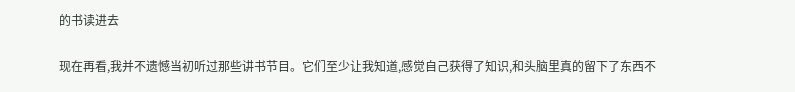的书读进去

现在再看,我并不遗憾当初听过那些讲书节目。它们至少让我知道,感觉自己获得了知识,和头脑里真的留下了东西不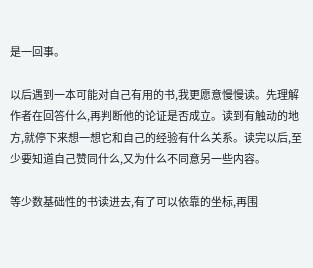是一回事。

以后遇到一本可能对自己有用的书,我更愿意慢慢读。先理解作者在回答什么,再判断他的论证是否成立。读到有触动的地方,就停下来想一想它和自己的经验有什么关系。读完以后,至少要知道自己赞同什么,又为什么不同意另一些内容。

等少数基础性的书读进去,有了可以依靠的坐标,再围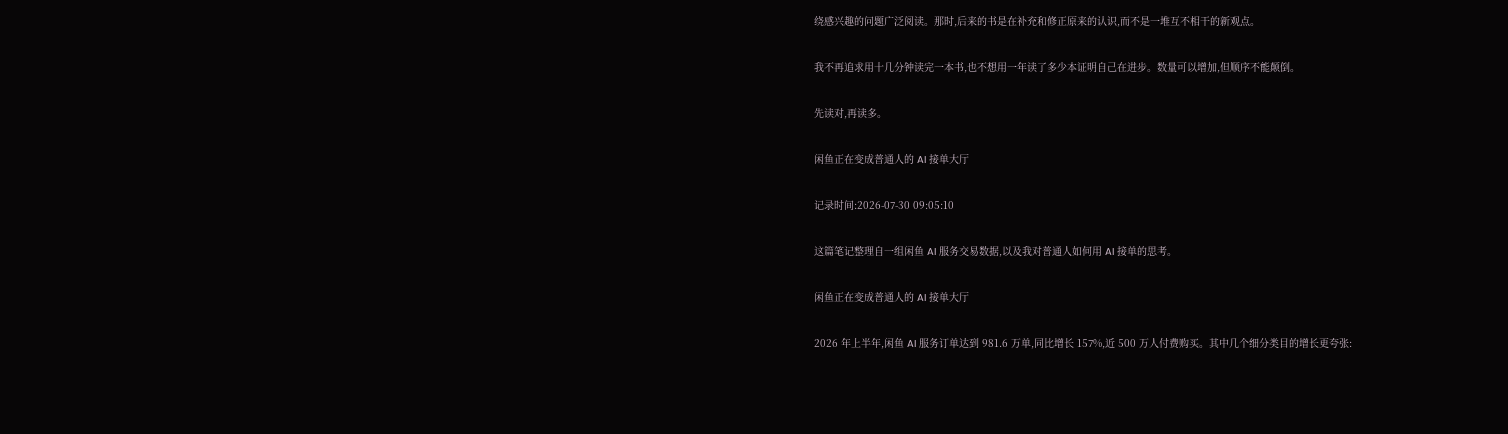绕感兴趣的问题广泛阅读。那时,后来的书是在补充和修正原来的认识,而不是一堆互不相干的新观点。

我不再追求用十几分钟读完一本书,也不想用一年读了多少本证明自己在进步。数量可以增加,但顺序不能颠倒。

先读对,再读多。

闲鱼正在变成普通人的 AI 接单大厅

记录时间:2026-07-30 09:05:10

这篇笔记整理自一组闲鱼 AI 服务交易数据,以及我对普通人如何用 AI 接单的思考。

闲鱼正在变成普通人的 AI 接单大厅

2026 年上半年,闲鱼 AI 服务订单达到 981.6 万单,同比增长 157%,近 500 万人付费购买。其中几个细分类目的增长更夸张: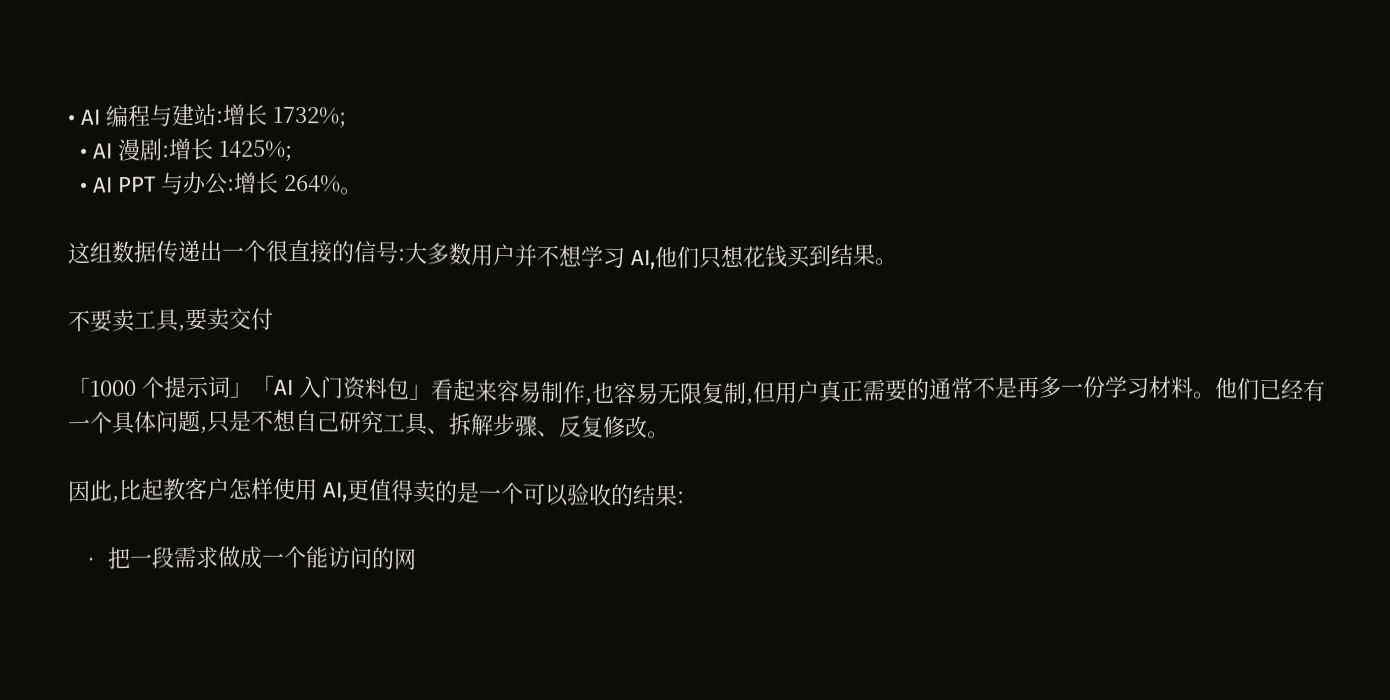• AI 编程与建站:增长 1732%;
  • AI 漫剧:增长 1425%;
  • AI PPT 与办公:增长 264%。

这组数据传递出一个很直接的信号:大多数用户并不想学习 AI,他们只想花钱买到结果。

不要卖工具,要卖交付

「1000 个提示词」「AI 入门资料包」看起来容易制作,也容易无限复制,但用户真正需要的通常不是再多一份学习材料。他们已经有一个具体问题,只是不想自己研究工具、拆解步骤、反复修改。

因此,比起教客户怎样使用 AI,更值得卖的是一个可以验收的结果:

  • 把一段需求做成一个能访问的网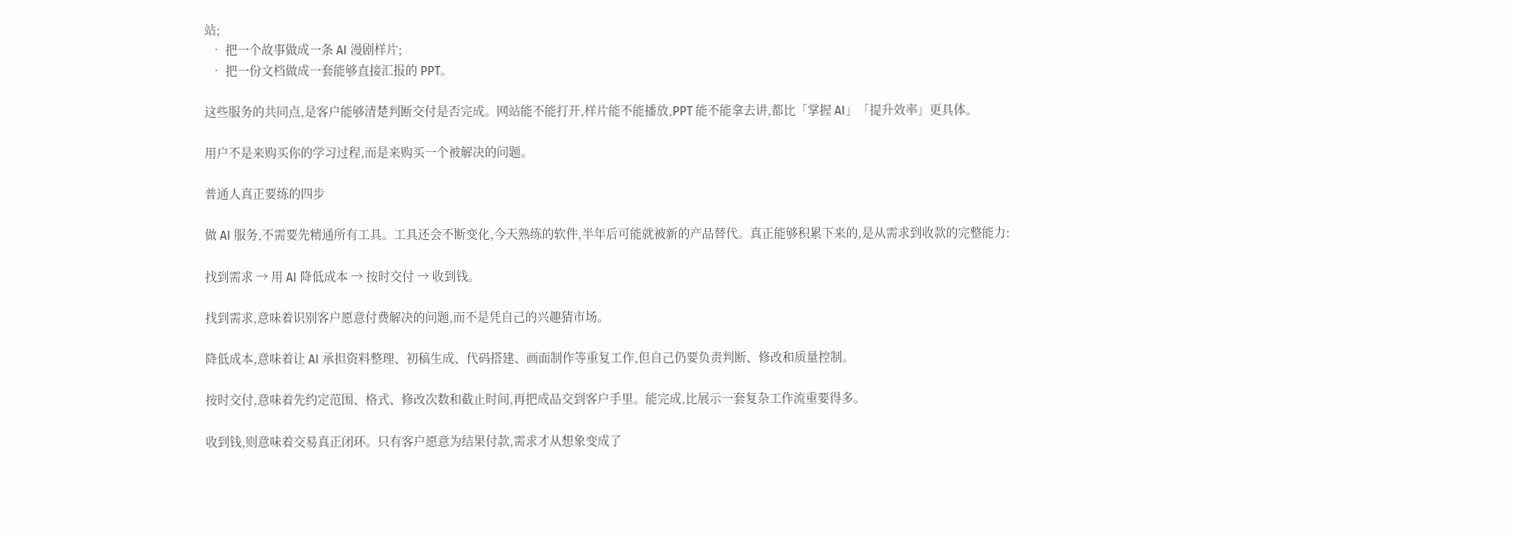站;
  • 把一个故事做成一条 AI 漫剧样片;
  • 把一份文档做成一套能够直接汇报的 PPT。

这些服务的共同点,是客户能够清楚判断交付是否完成。网站能不能打开,样片能不能播放,PPT 能不能拿去讲,都比「掌握 AI」「提升效率」更具体。

用户不是来购买你的学习过程,而是来购买一个被解决的问题。

普通人真正要练的四步

做 AI 服务,不需要先精通所有工具。工具还会不断变化,今天熟练的软件,半年后可能就被新的产品替代。真正能够积累下来的,是从需求到收款的完整能力:

找到需求 → 用 AI 降低成本 → 按时交付 → 收到钱。

找到需求,意味着识别客户愿意付费解决的问题,而不是凭自己的兴趣猜市场。

降低成本,意味着让 AI 承担资料整理、初稿生成、代码搭建、画面制作等重复工作,但自己仍要负责判断、修改和质量控制。

按时交付,意味着先约定范围、格式、修改次数和截止时间,再把成品交到客户手里。能完成,比展示一套复杂工作流重要得多。

收到钱,则意味着交易真正闭环。只有客户愿意为结果付款,需求才从想象变成了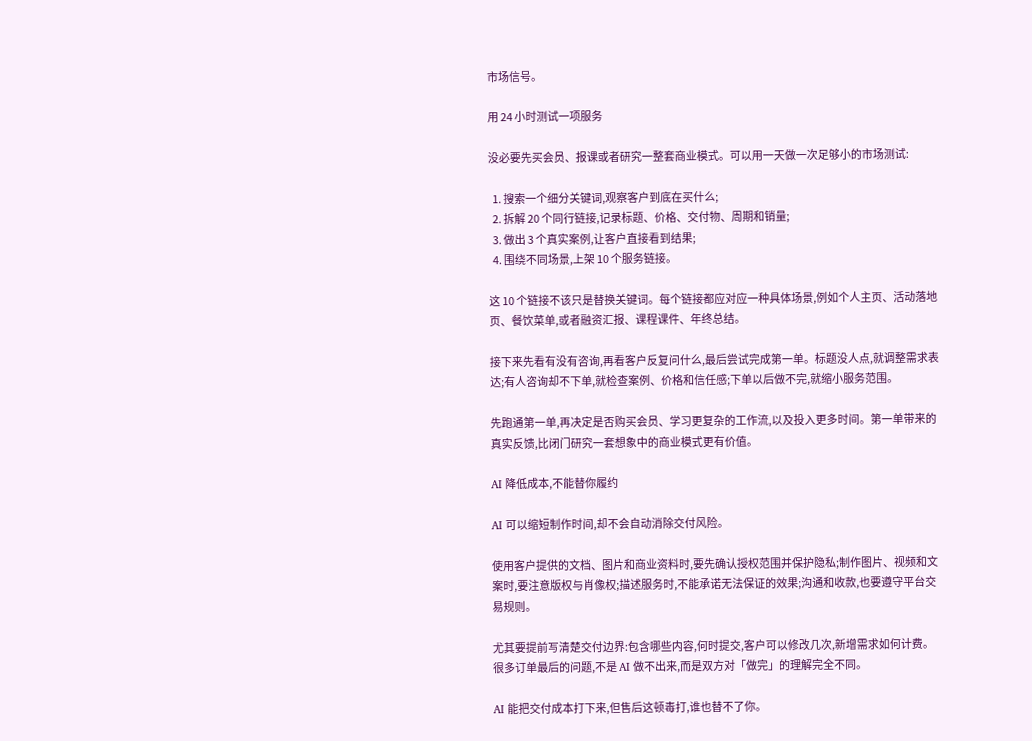市场信号。

用 24 小时测试一项服务

没必要先买会员、报课或者研究一整套商业模式。可以用一天做一次足够小的市场测试:

  1. 搜索一个细分关键词,观察客户到底在买什么;
  2. 拆解 20 个同行链接,记录标题、价格、交付物、周期和销量;
  3. 做出 3 个真实案例,让客户直接看到结果;
  4. 围绕不同场景,上架 10 个服务链接。

这 10 个链接不该只是替换关键词。每个链接都应对应一种具体场景,例如个人主页、活动落地页、餐饮菜单,或者融资汇报、课程课件、年终总结。

接下来先看有没有咨询,再看客户反复问什么,最后尝试完成第一单。标题没人点,就调整需求表达;有人咨询却不下单,就检查案例、价格和信任感;下单以后做不完,就缩小服务范围。

先跑通第一单,再决定是否购买会员、学习更复杂的工作流,以及投入更多时间。第一单带来的真实反馈,比闭门研究一套想象中的商业模式更有价值。

AI 降低成本,不能替你履约

AI 可以缩短制作时间,却不会自动消除交付风险。

使用客户提供的文档、图片和商业资料时,要先确认授权范围并保护隐私;制作图片、视频和文案时,要注意版权与肖像权;描述服务时,不能承诺无法保证的效果;沟通和收款,也要遵守平台交易规则。

尤其要提前写清楚交付边界:包含哪些内容,何时提交,客户可以修改几次,新增需求如何计费。很多订单最后的问题,不是 AI 做不出来,而是双方对「做完」的理解完全不同。

AI 能把交付成本打下来,但售后这顿毒打,谁也替不了你。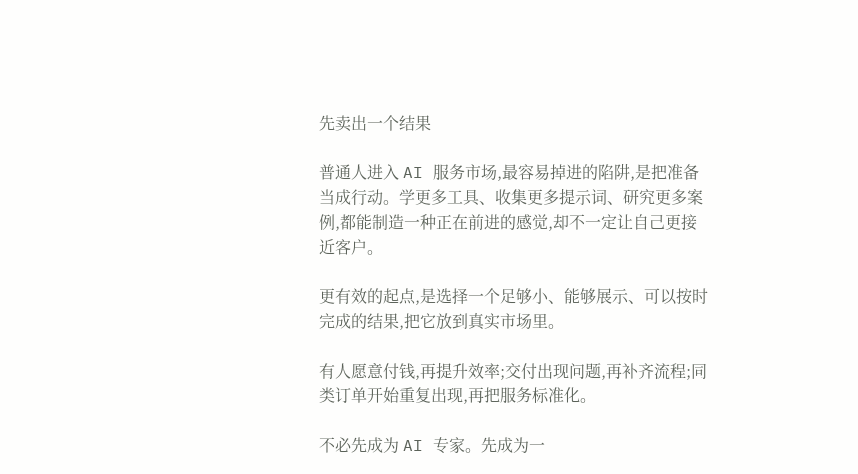先卖出一个结果

普通人进入 AI 服务市场,最容易掉进的陷阱,是把准备当成行动。学更多工具、收集更多提示词、研究更多案例,都能制造一种正在前进的感觉,却不一定让自己更接近客户。

更有效的起点,是选择一个足够小、能够展示、可以按时完成的结果,把它放到真实市场里。

有人愿意付钱,再提升效率;交付出现问题,再补齐流程;同类订单开始重复出现,再把服务标准化。

不必先成为 AI 专家。先成为一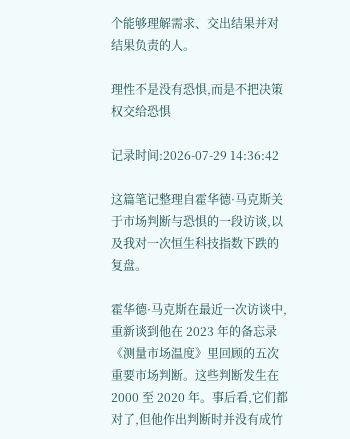个能够理解需求、交出结果并对结果负责的人。

理性不是没有恐惧,而是不把决策权交给恐惧

记录时间:2026-07-29 14:36:42

这篇笔记整理自霍华德·马克斯关于市场判断与恐惧的一段访谈,以及我对一次恒生科技指数下跌的复盘。

霍华德·马克斯在最近一次访谈中,重新谈到他在 2023 年的备忘录《测量市场温度》里回顾的五次重要市场判断。这些判断发生在 2000 至 2020 年。事后看,它们都对了,但他作出判断时并没有成竹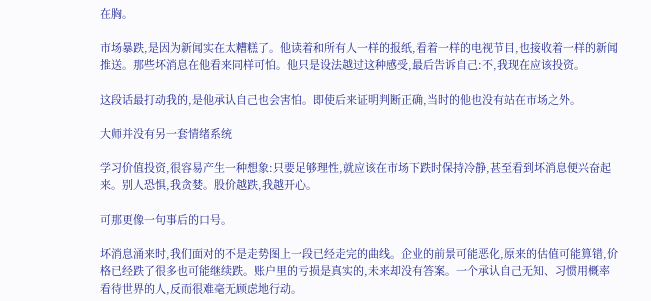在胸。

市场暴跌,是因为新闻实在太糟糕了。他读着和所有人一样的报纸,看着一样的电视节目,也接收着一样的新闻推送。那些坏消息在他看来同样可怕。他只是设法越过这种感受,最后告诉自己:不,我现在应该投资。

这段话最打动我的,是他承认自己也会害怕。即使后来证明判断正确,当时的他也没有站在市场之外。

大师并没有另一套情绪系统

学习价值投资,很容易产生一种想象:只要足够理性,就应该在市场下跌时保持冷静,甚至看到坏消息便兴奋起来。别人恐惧,我贪婪。股价越跌,我越开心。

可那更像一句事后的口号。

坏消息涌来时,我们面对的不是走势图上一段已经走完的曲线。企业的前景可能恶化,原来的估值可能算错,价格已经跌了很多也可能继续跌。账户里的亏损是真实的,未来却没有答案。一个承认自己无知、习惯用概率看待世界的人,反而很难毫无顾虑地行动。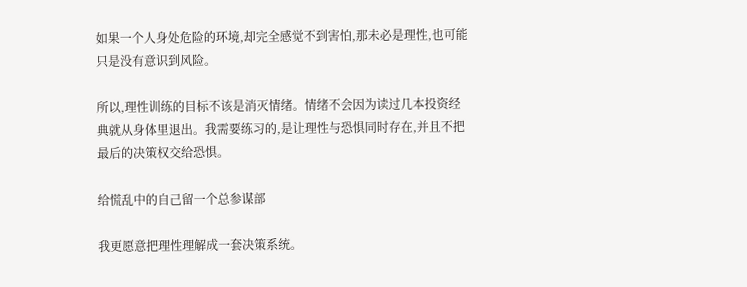如果一个人身处危险的环境,却完全感觉不到害怕,那未必是理性,也可能只是没有意识到风险。

所以,理性训练的目标不该是消灭情绪。情绪不会因为读过几本投资经典就从身体里退出。我需要练习的,是让理性与恐惧同时存在,并且不把最后的决策权交给恐惧。

给慌乱中的自己留一个总参谋部

我更愿意把理性理解成一套决策系统。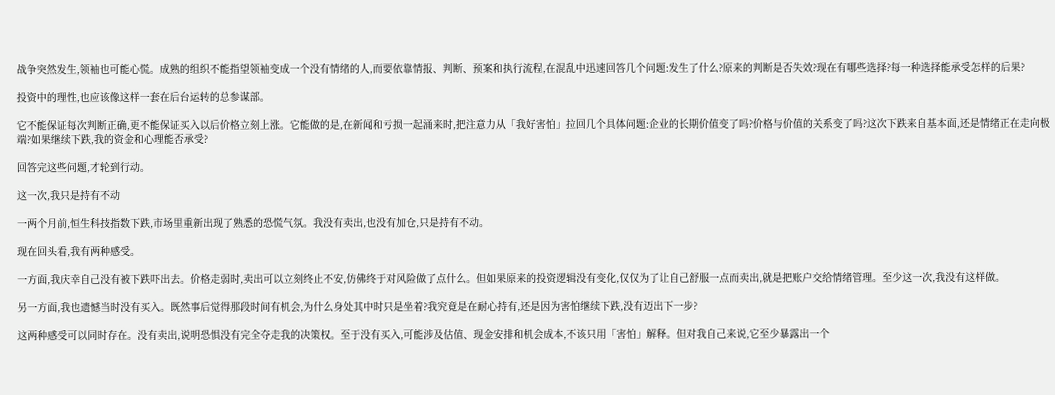战争突然发生,领袖也可能心慌。成熟的组织不能指望领袖变成一个没有情绪的人,而要依靠情报、判断、预案和执行流程,在混乱中迅速回答几个问题:发生了什么?原来的判断是否失效?现在有哪些选择?每一种选择能承受怎样的后果?

投资中的理性,也应该像这样一套在后台运转的总参谋部。

它不能保证每次判断正确,更不能保证买入以后价格立刻上涨。它能做的是,在新闻和亏损一起涌来时,把注意力从「我好害怕」拉回几个具体问题:企业的长期价值变了吗?价格与价值的关系变了吗?这次下跌来自基本面,还是情绪正在走向极端?如果继续下跌,我的资金和心理能否承受?

回答完这些问题,才轮到行动。

这一次,我只是持有不动

一两个月前,恒生科技指数下跌,市场里重新出现了熟悉的恐慌气氛。我没有卖出,也没有加仓,只是持有不动。

现在回头看,我有两种感受。

一方面,我庆幸自己没有被下跌吓出去。价格走弱时,卖出可以立刻终止不安,仿佛终于对风险做了点什么。但如果原来的投资逻辑没有变化,仅仅为了让自己舒服一点而卖出,就是把账户交给情绪管理。至少这一次,我没有这样做。

另一方面,我也遗憾当时没有买入。既然事后觉得那段时间有机会,为什么身处其中时只是坐着?我究竟是在耐心持有,还是因为害怕继续下跌,没有迈出下一步?

这两种感受可以同时存在。没有卖出,说明恐惧没有完全夺走我的决策权。至于没有买入,可能涉及估值、现金安排和机会成本,不该只用「害怕」解释。但对我自己来说,它至少暴露出一个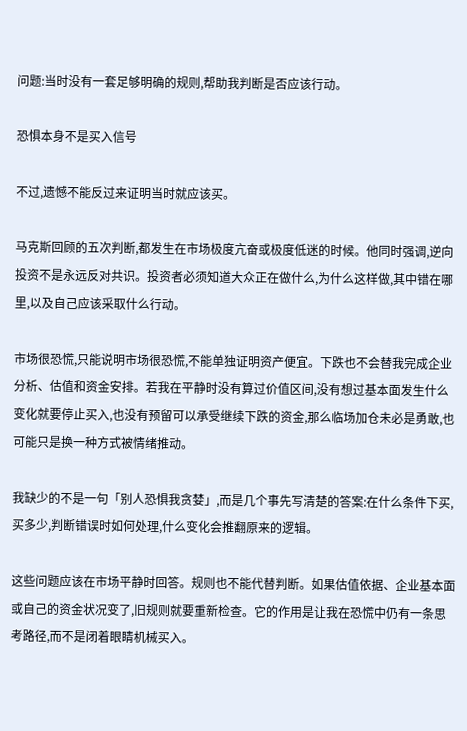问题:当时没有一套足够明确的规则,帮助我判断是否应该行动。

恐惧本身不是买入信号

不过,遗憾不能反过来证明当时就应该买。

马克斯回顾的五次判断,都发生在市场极度亢奋或极度低迷的时候。他同时强调,逆向投资不是永远反对共识。投资者必须知道大众正在做什么,为什么这样做,其中错在哪里,以及自己应该采取什么行动。

市场很恐慌,只能说明市场很恐慌,不能单独证明资产便宜。下跌也不会替我完成企业分析、估值和资金安排。若我在平静时没有算过价值区间,没有想过基本面发生什么变化就要停止买入,也没有预留可以承受继续下跌的资金,那么临场加仓未必是勇敢,也可能只是换一种方式被情绪推动。

我缺少的不是一句「别人恐惧我贪婪」,而是几个事先写清楚的答案:在什么条件下买,买多少,判断错误时如何处理,什么变化会推翻原来的逻辑。

这些问题应该在市场平静时回答。规则也不能代替判断。如果估值依据、企业基本面或自己的资金状况变了,旧规则就要重新检查。它的作用是让我在恐慌中仍有一条思考路径,而不是闭着眼睛机械买入。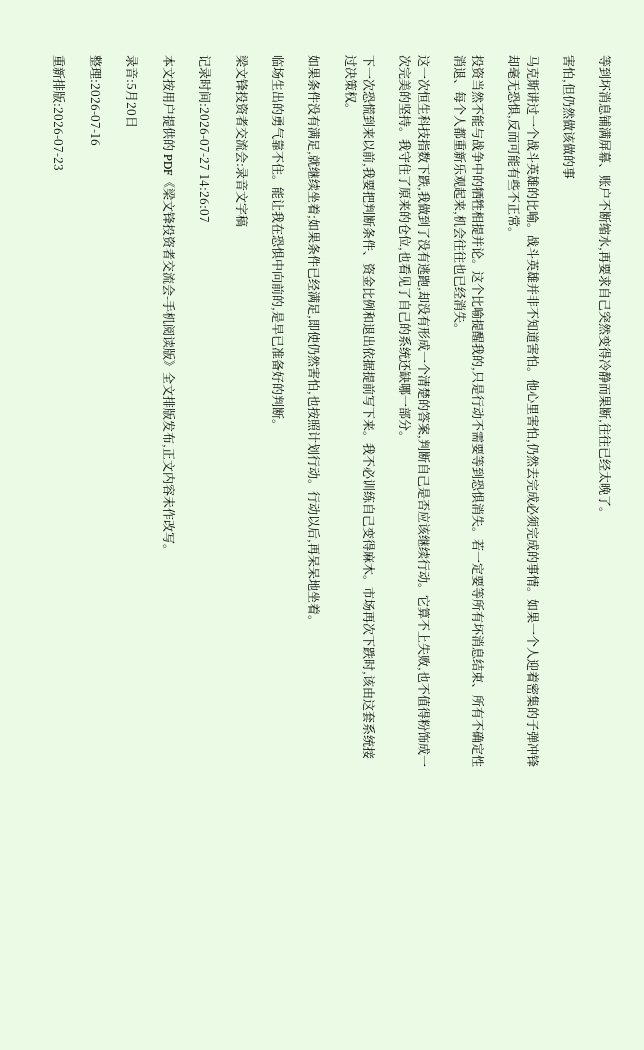等到坏消息铺满屏幕、账户不断缩水,再要求自己突然变得冷静而果断,往往已经太晚了。

害怕,但仍然做该做的事

马克斯讲过一个战斗英雄的比喻。战斗英雄并非不知道害怕。他心里害怕,仍然去完成必须完成的事情。如果一个人迎着密集的子弹冲锋却毫无恐惧,反而可能有些不正常。

投资当然不能与战争中的牺牲相提并论。这个比喻提醒我的,只是行动不需要等到恐惧消失。若一定要等所有坏消息结束、所有不确定性消退、每个人都重新乐观起来,机会往往也已经消失。

这一次恒生科技指数下跌,我做到了没有逃跑,却没有形成一个清楚的答案,判断自己是否应该继续行动。它算不上失败,也不值得粉饰成一次完美的坚持。我守住了原来的仓位,也看见了自己的系统还缺哪一部分。

下一次恐慌到来以前,我要把判断条件、资金比例和退出依据提前写下来。我不必训练自己变得麻木。市场再次下跌时,该由这套系统接过决策权。

如果条件没有满足,就继续坐着;如果条件已经满足,即使仍然害怕,也按照计划行动。行动以后,再呆呆地坐着。

临场生出的勇气靠不住。能让我在恐惧中向前的,是早已准备好的判断。

梁文锋投资者交流会:录音文字稿

记录时间:2026-07-27 14:26:07

本文按用户提供的 PDF《梁文锋投资者交流会-手机阅读版》全文排版发布,正文内容未作改写。

录音:5月20日

整理:2026-07-16

重新排版:2026-07-23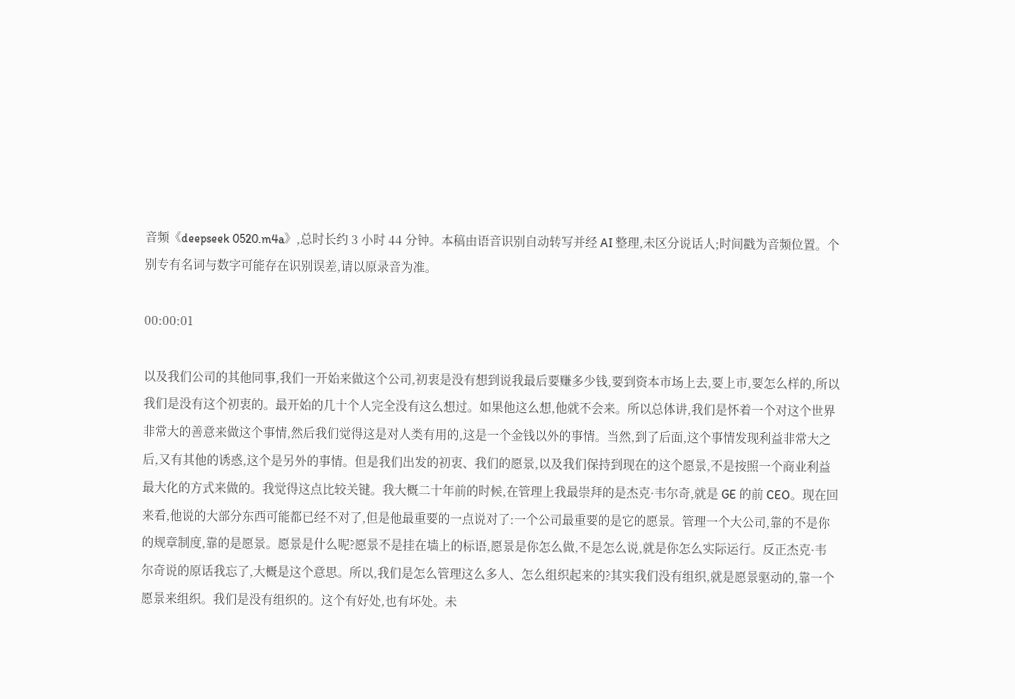音频《deepseek 0520.m4a》,总时长约 3 小时 44 分钟。本稿由语音识别自动转写并经 AI 整理,未区分说话人;时间戳为音频位置。个别专有名词与数字可能存在识别误差,请以原录音为准。

00:00:01

以及我们公司的其他同事,我们一开始来做这个公司,初衷是没有想到说我最后要赚多少钱,要到资本市场上去,要上市,要怎么样的,所以我们是没有这个初衷的。最开始的几十个人完全没有这么想过。如果他这么想,他就不会来。所以总体讲,我们是怀着一个对这个世界非常大的善意来做这个事情,然后我们觉得这是对人类有用的,这是一个金钱以外的事情。当然,到了后面,这个事情发现利益非常大之后,又有其他的诱惑,这个是另外的事情。但是我们出发的初衷、我们的愿景,以及我们保持到现在的这个愿景,不是按照一个商业利益最大化的方式来做的。我觉得这点比较关键。我大概二十年前的时候,在管理上我最崇拜的是杰克·韦尔奇,就是 GE 的前 CEO。现在回来看,他说的大部分东西可能都已经不对了,但是他最重要的一点说对了:一个公司最重要的是它的愿景。管理一个大公司,靠的不是你的规章制度,靠的是愿景。愿景是什么呢?愿景不是挂在墙上的标语,愿景是你怎么做,不是怎么说,就是你怎么实际运行。反正杰克·韦尔奇说的原话我忘了,大概是这个意思。所以,我们是怎么管理这么多人、怎么组织起来的?其实我们没有组织,就是愿景驱动的,靠一个愿景来组织。我们是没有组织的。这个有好处,也有坏处。未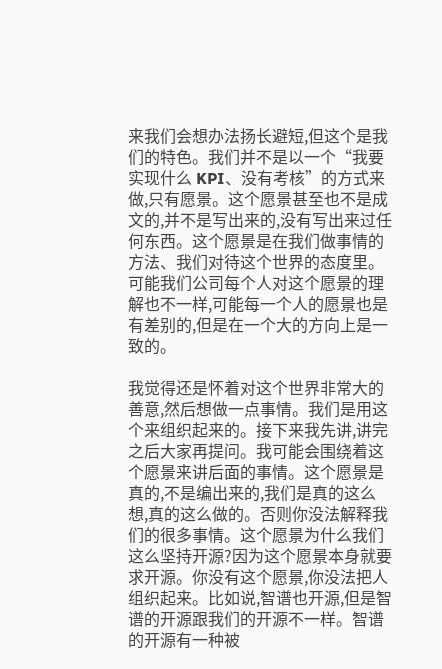来我们会想办法扬长避短,但这个是我们的特色。我们并不是以一个“我要实现什么 KPI、没有考核”的方式来做,只有愿景。这个愿景甚至也不是成文的,并不是写出来的,没有写出来过任何东西。这个愿景是在我们做事情的方法、我们对待这个世界的态度里。可能我们公司每个人对这个愿景的理解也不一样,可能每一个人的愿景也是有差别的,但是在一个大的方向上是一致的。

我觉得还是怀着对这个世界非常大的善意,然后想做一点事情。我们是用这个来组织起来的。接下来我先讲,讲完之后大家再提问。我可能会围绕着这个愿景来讲后面的事情。这个愿景是真的,不是编出来的,我们是真的这么想,真的这么做的。否则你没法解释我们的很多事情。这个愿景为什么我们这么坚持开源?因为这个愿景本身就要求开源。你没有这个愿景,你没法把人组织起来。比如说,智谱也开源,但是智谱的开源跟我们的开源不一样。智谱的开源有一种被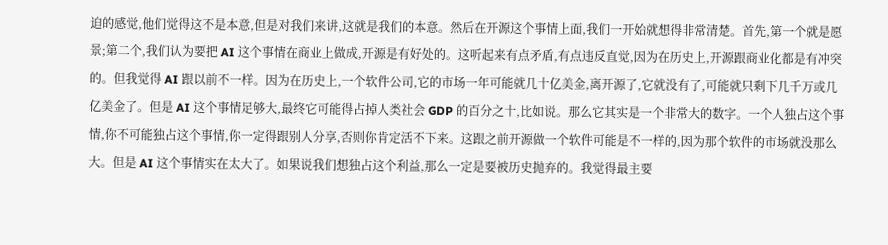迫的感觉,他们觉得这不是本意,但是对我们来讲,这就是我们的本意。然后在开源这个事情上面,我们一开始就想得非常清楚。首先,第一个就是愿景;第二个,我们认为要把 AI 这个事情在商业上做成,开源是有好处的。这听起来有点矛盾,有点违反直觉,因为在历史上,开源跟商业化都是有冲突的。但我觉得 AI 跟以前不一样。因为在历史上,一个软件公司,它的市场一年可能就几十亿美金,离开源了,它就没有了,可能就只剩下几千万或几亿美金了。但是 AI 这个事情足够大,最终它可能得占掉人类社会 GDP 的百分之十,比如说。那么它其实是一个非常大的数字。一个人独占这个事情,你不可能独占这个事情,你一定得跟别人分享,否则你肯定活不下来。这跟之前开源做一个软件可能是不一样的,因为那个软件的市场就没那么大。但是 AI 这个事情实在太大了。如果说我们想独占这个利益,那么一定是要被历史抛弃的。我觉得最主要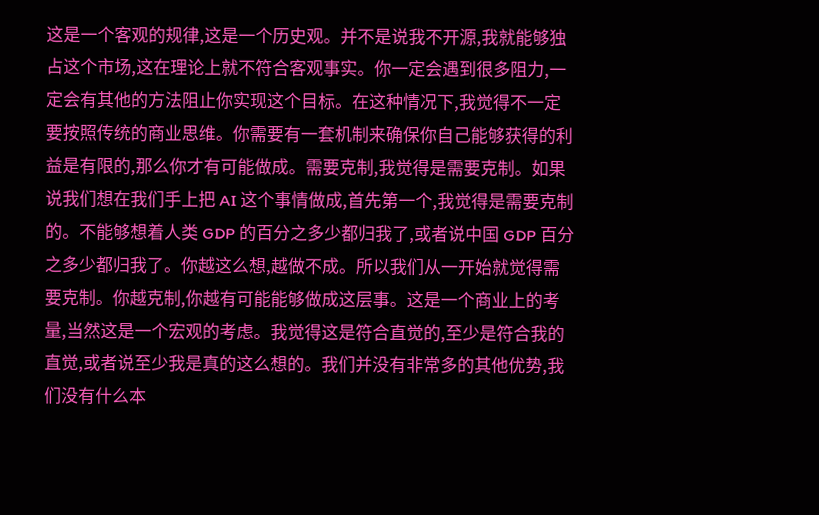这是一个客观的规律,这是一个历史观。并不是说我不开源,我就能够独占这个市场,这在理论上就不符合客观事实。你一定会遇到很多阻力,一定会有其他的方法阻止你实现这个目标。在这种情况下,我觉得不一定要按照传统的商业思维。你需要有一套机制来确保你自己能够获得的利益是有限的,那么你才有可能做成。需要克制,我觉得是需要克制。如果说我们想在我们手上把 AI 这个事情做成,首先第一个,我觉得是需要克制的。不能够想着人类 GDP 的百分之多少都归我了,或者说中国 GDP 百分之多少都归我了。你越这么想,越做不成。所以我们从一开始就觉得需要克制。你越克制,你越有可能能够做成这层事。这是一个商业上的考量,当然这是一个宏观的考虑。我觉得这是符合直觉的,至少是符合我的直觉,或者说至少我是真的这么想的。我们并没有非常多的其他优势,我们没有什么本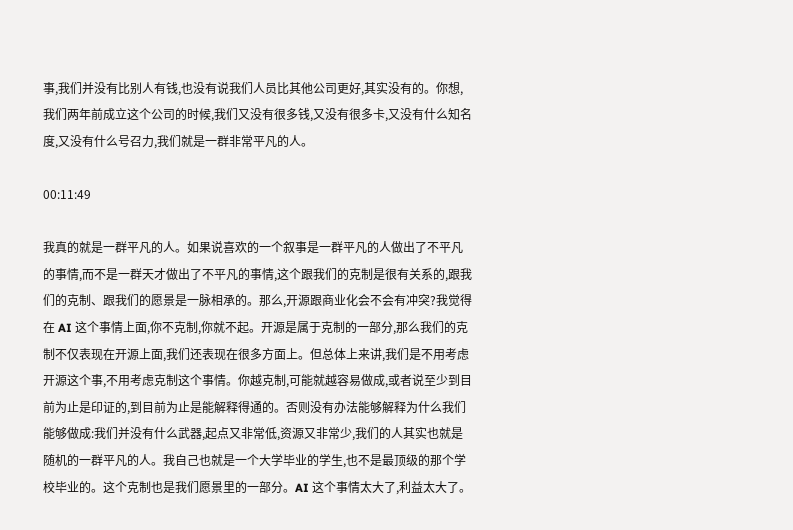事,我们并没有比别人有钱,也没有说我们人员比其他公司更好,其实没有的。你想,我们两年前成立这个公司的时候,我们又没有很多钱,又没有很多卡,又没有什么知名度,又没有什么号召力,我们就是一群非常平凡的人。

00:11:49

我真的就是一群平凡的人。如果说喜欢的一个叙事是一群平凡的人做出了不平凡的事情,而不是一群天才做出了不平凡的事情,这个跟我们的克制是很有关系的,跟我们的克制、跟我们的愿景是一脉相承的。那么,开源跟商业化会不会有冲突?我觉得在 AI 这个事情上面,你不克制,你就不起。开源是属于克制的一部分,那么我们的克制不仅表现在开源上面,我们还表现在很多方面上。但总体上来讲,我们是不用考虑开源这个事,不用考虑克制这个事情。你越克制,可能就越容易做成,或者说至少到目前为止是印证的,到目前为止是能解释得通的。否则没有办法能够解释为什么我们能够做成:我们并没有什么武器,起点又非常低,资源又非常少,我们的人其实也就是随机的一群平凡的人。我自己也就是一个大学毕业的学生,也不是最顶级的那个学校毕业的。这个克制也是我们愿景里的一部分。AI 这个事情太大了,利益太大了。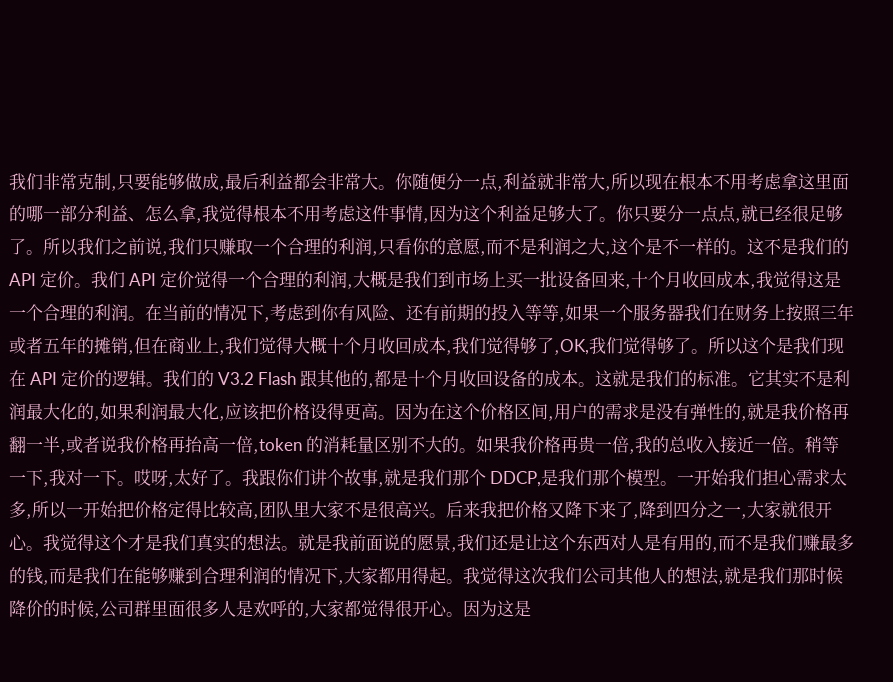我们非常克制,只要能够做成,最后利益都会非常大。你随便分一点,利益就非常大,所以现在根本不用考虑拿这里面的哪一部分利益、怎么拿,我觉得根本不用考虑这件事情,因为这个利益足够大了。你只要分一点点,就已经很足够了。所以我们之前说,我们只赚取一个合理的利润,只看你的意愿,而不是利润之大,这个是不一样的。这不是我们的 API 定价。我们 API 定价觉得一个合理的利润,大概是我们到市场上买一批设备回来,十个月收回成本,我觉得这是一个合理的利润。在当前的情况下,考虑到你有风险、还有前期的投入等等,如果一个服务器我们在财务上按照三年或者五年的摊销,但在商业上,我们觉得大概十个月收回成本,我们觉得够了,OK,我们觉得够了。所以这个是我们现在 API 定价的逻辑。我们的 V3.2 Flash 跟其他的,都是十个月收回设备的成本。这就是我们的标准。它其实不是利润最大化的,如果利润最大化,应该把价格设得更高。因为在这个价格区间,用户的需求是没有弹性的,就是我价格再翻一半,或者说我价格再抬高一倍,token 的消耗量区别不大的。如果我价格再贵一倍,我的总收入接近一倍。稍等一下,我对一下。哎呀,太好了。我跟你们讲个故事,就是我们那个 DDCP,是我们那个模型。一开始我们担心需求太多,所以一开始把价格定得比较高,团队里大家不是很高兴。后来我把价格又降下来了,降到四分之一,大家就很开心。我觉得这个才是我们真实的想法。就是我前面说的愿景,我们还是让这个东西对人是有用的,而不是我们赚最多的钱,而是我们在能够赚到合理利润的情况下,大家都用得起。我觉得这次我们公司其他人的想法,就是我们那时候降价的时候,公司群里面很多人是欢呼的,大家都觉得很开心。因为这是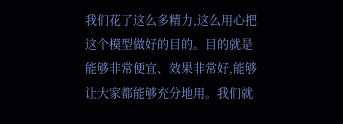我们花了这么多精力,这么用心把这个模型做好的目的。目的就是能够非常便宜、效果非常好,能够让大家都能够充分地用。我们就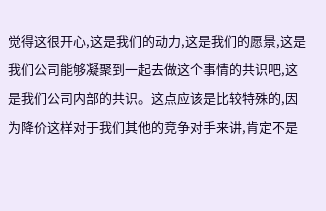觉得这很开心,这是我们的动力,这是我们的愿景,这是我们公司能够凝聚到一起去做这个事情的共识吧,这是我们公司内部的共识。这点应该是比较特殊的,因为降价这样对于我们其他的竞争对手来讲,肯定不是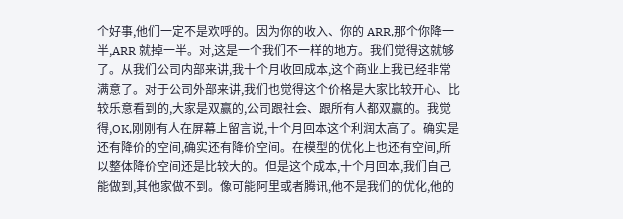个好事,他们一定不是欢呼的。因为你的收入、你的 ARR,那个你降一半,ARR 就掉一半。对,这是一个我们不一样的地方。我们觉得这就够了。从我们公司内部来讲,我十个月收回成本,这个商业上我已经非常满意了。对于公司外部来讲,我们也觉得这个价格是大家比较开心、比较乐意看到的,大家是双赢的,公司跟社会、跟所有人都双赢的。我觉得,OK,刚刚有人在屏幕上留言说,十个月回本这个利润太高了。确实是还有降价的空间,确实还有降价空间。在模型的优化上也还有空间,所以整体降价空间还是比较大的。但是这个成本,十个月回本,我们自己能做到,其他家做不到。像可能阿里或者腾讯,他不是我们的优化,他的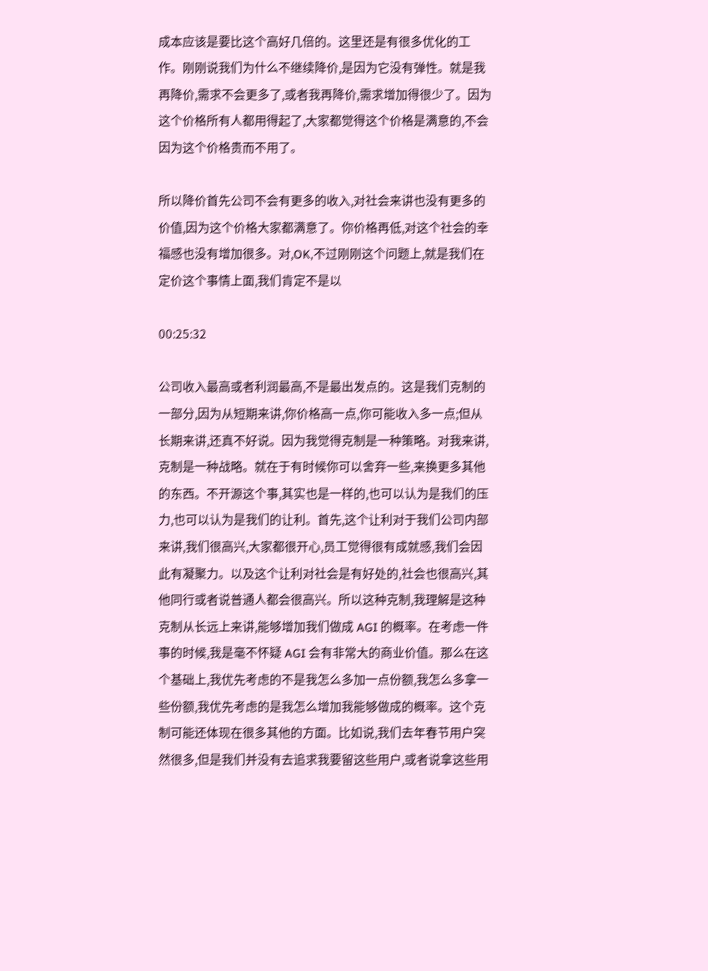成本应该是要比这个高好几倍的。这里还是有很多优化的工作。刚刚说我们为什么不继续降价,是因为它没有弹性。就是我再降价,需求不会更多了,或者我再降价,需求增加得很少了。因为这个价格所有人都用得起了,大家都觉得这个价格是满意的,不会因为这个价格贵而不用了。

所以降价首先公司不会有更多的收入,对社会来讲也没有更多的价值,因为这个价格大家都满意了。你价格再低,对这个社会的幸福感也没有增加很多。对,OK,不过刚刚这个问题上,就是我们在定价这个事情上面,我们肯定不是以

00:25:32

公司收入最高或者利润最高,不是最出发点的。这是我们克制的一部分,因为从短期来讲,你价格高一点,你可能收入多一点;但从长期来讲,还真不好说。因为我觉得克制是一种策略。对我来讲,克制是一种战略。就在于有时候你可以舍弃一些,来换更多其他的东西。不开源这个事,其实也是一样的,也可以认为是我们的压力,也可以认为是我们的让利。首先,这个让利对于我们公司内部来讲,我们很高兴,大家都很开心,员工觉得很有成就感,我们会因此有凝聚力。以及这个让利对社会是有好处的,社会也很高兴,其他同行或者说普通人都会很高兴。所以这种克制,我理解是这种克制从长远上来讲,能够增加我们做成 AGI 的概率。在考虑一件事的时候,我是毫不怀疑 AGI 会有非常大的商业价值。那么在这个基础上,我优先考虑的不是我怎么多加一点份额,我怎么多拿一些份额,我优先考虑的是我怎么增加我能够做成的概率。这个克制可能还体现在很多其他的方面。比如说,我们去年春节用户突然很多,但是我们并没有去追求我要留这些用户,或者说拿这些用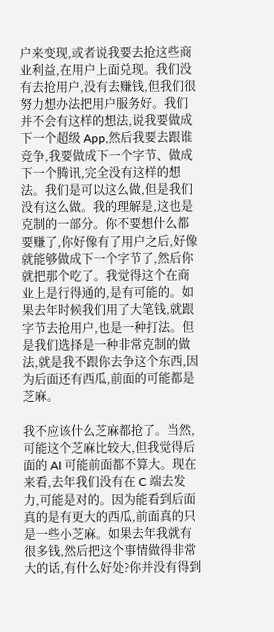户来变现,或者说我要去抢这些商业利益,在用户上面兑现。我们没有去抢用户,没有去赚钱,但我们很努力想办法把用户服务好。我们并不会有这样的想法,说我要做成下一个超级 App,然后我要去跟谁竞争,我要做成下一个字节、做成下一个腾讯,完全没有这样的想法。我们是可以这么做,但是我们没有这么做。我的理解是,这也是克制的一部分。你不要想什么都要赚了,你好像有了用户之后,好像就能够做成下一个字节了,然后你就把那个吃了。我觉得这个在商业上是行得通的,是有可能的。如果去年时候我们用了大笔钱,就跟字节去抢用户,也是一种打法。但是我们选择是一种非常克制的做法,就是我不跟你去争这个东西,因为后面还有西瓜,前面的可能都是芝麻。

我不应该什么芝麻都抢了。当然,可能这个芝麻比较大,但我觉得后面的 AI 可能前面都不算大。现在来看,去年我们没有在 C 端去发力,可能是对的。因为能看到后面真的是有更大的西瓜,前面真的只是一些小芝麻。如果去年我就有很多钱,然后把这个事情做得非常大的话,有什么好处?你并没有得到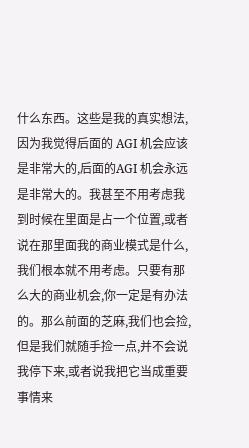什么东西。这些是我的真实想法,因为我觉得后面的 AGI 机会应该是非常大的,后面的AGI 机会永远是非常大的。我甚至不用考虑我到时候在里面是占一个位置,或者说在那里面我的商业模式是什么,我们根本就不用考虑。只要有那么大的商业机会,你一定是有办法的。那么前面的芝麻,我们也会捡,但是我们就随手捡一点,并不会说我停下来,或者说我把它当成重要事情来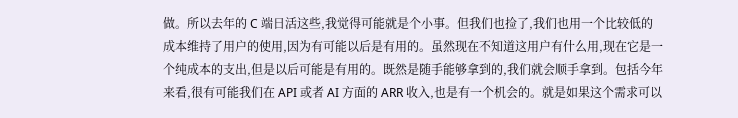做。所以去年的 C 端日活这些,我觉得可能就是个小事。但我们也捡了,我们也用一个比较低的成本维持了用户的使用,因为有可能以后是有用的。虽然现在不知道这用户有什么用,现在它是一个纯成本的支出,但是以后可能是有用的。既然是随手能够拿到的,我们就会顺手拿到。包括今年来看,很有可能我们在 API 或者 AI 方面的 ARR 收入,也是有一个机会的。就是如果这个需求可以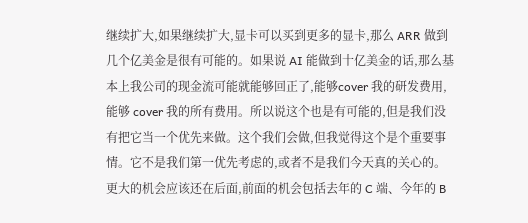继续扩大,如果继续扩大,显卡可以买到更多的显卡,那么 ARR 做到几个亿美金是很有可能的。如果说 AI 能做到十亿美金的话,那么基本上我公司的现金流可能就能够回正了,能够cover 我的研发费用,能够 cover 我的所有费用。所以说这个也是有可能的,但是我们没有把它当一个优先来做。这个我们会做,但我觉得这个是个重要事情。它不是我们第一优先考虑的,或者不是我们今天真的关心的。更大的机会应该还在后面,前面的机会包括去年的 C 端、今年的 B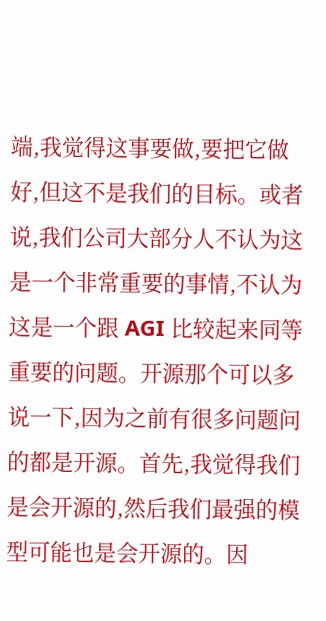端,我觉得这事要做,要把它做好,但这不是我们的目标。或者说,我们公司大部分人不认为这是一个非常重要的事情,不认为这是一个跟 AGI 比较起来同等重要的问题。开源那个可以多说一下,因为之前有很多问题问的都是开源。首先,我觉得我们是会开源的,然后我们最强的模型可能也是会开源的。因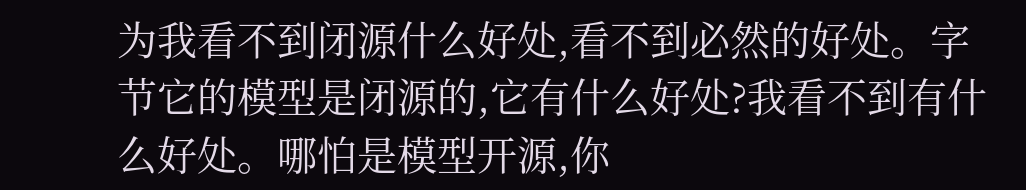为我看不到闭源什么好处,看不到必然的好处。字节它的模型是闭源的,它有什么好处?我看不到有什么好处。哪怕是模型开源,你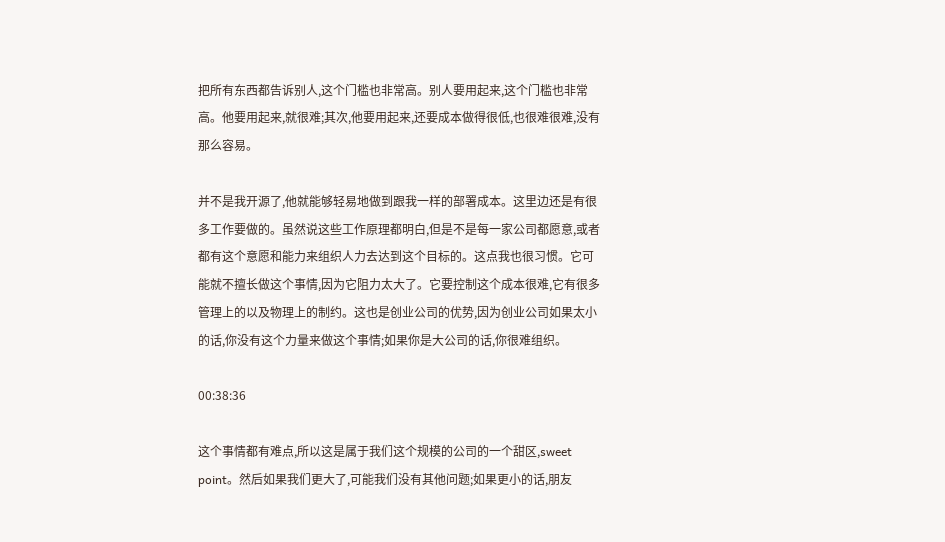把所有东西都告诉别人,这个门槛也非常高。别人要用起来,这个门槛也非常高。他要用起来,就很难;其次,他要用起来,还要成本做得很低,也很难很难,没有那么容易。

并不是我开源了,他就能够轻易地做到跟我一样的部署成本。这里边还是有很多工作要做的。虽然说这些工作原理都明白,但是不是每一家公司都愿意,或者都有这个意愿和能力来组织人力去达到这个目标的。这点我也很习惯。它可能就不擅长做这个事情,因为它阻力太大了。它要控制这个成本很难,它有很多管理上的以及物理上的制约。这也是创业公司的优势,因为创业公司如果太小的话,你没有这个力量来做这个事情;如果你是大公司的话,你很难组织。

00:38:36

这个事情都有难点,所以这是属于我们这个规模的公司的一个甜区,sweet point。然后如果我们更大了,可能我们没有其他问题;如果更小的话,朋友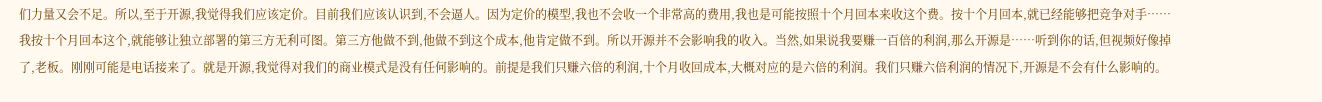们力量又会不足。所以,至于开源,我觉得我们应该定价。目前我们应该认识到,不会逼人。因为定价的模型,我也不会收一个非常高的费用,我也是可能按照十个月回本来收这个费。按十个月回本,就已经能够把竞争对手……我按十个月回本这个,就能够让独立部署的第三方无利可图。第三方他做不到,他做不到这个成本,他肯定做不到。所以开源并不会影响我的收入。当然,如果说我要赚一百倍的利润,那么开源是……听到你的话,但视频好像掉了,老板。刚刚可能是电话接来了。就是开源,我觉得对我们的商业模式是没有任何影响的。前提是我们只赚六倍的利润,十个月收回成本,大概对应的是六倍的利润。我们只赚六倍利润的情况下,开源是不会有什么影响的。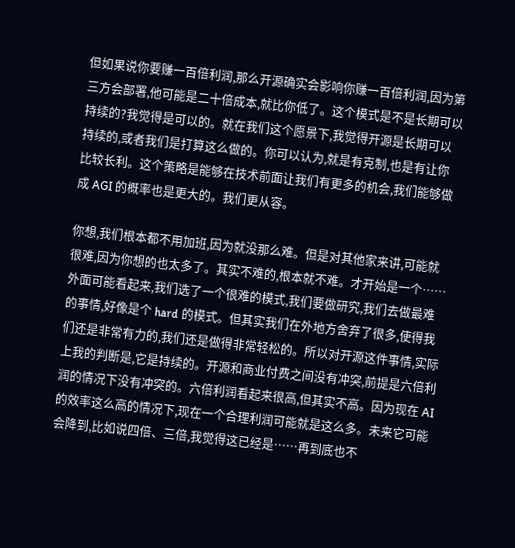但如果说你要赚一百倍利润,那么开源确实会影响你赚一百倍利润,因为第三方会部署,他可能是二十倍成本,就比你低了。这个模式是不是长期可以持续的?我觉得是可以的。就在我们这个愿景下,我觉得开源是长期可以持续的,或者我们是打算这么做的。你可以认为,就是有克制,也是有让你比较长利。这个策略是能够在技术前面让我们有更多的机会,我们能够做成 AGI 的概率也是更大的。我们更从容。

你想,我们根本都不用加班,因为就没那么难。但是对其他家来讲,可能就很难,因为你想的也太多了。其实不难的,根本就不难。才开始是一个……外面可能看起来,我们选了一个很难的模式,我们要做研究,我们去做最难的事情,好像是个 hard 的模式。但其实我们在外地方舍弃了很多,使得我们还是非常有力的,我们还是做得非常轻松的。所以对开源这件事情,实际上我的判断是,它是持续的。开源和商业付费之间没有冲突,前提是六倍利润的情况下没有冲突的。六倍利润看起来很高,但其实不高。因为现在 AI 的效率这么高的情况下,现在一个合理利润可能就是这么多。未来它可能会降到,比如说四倍、三倍,我觉得这已经是……再到底也不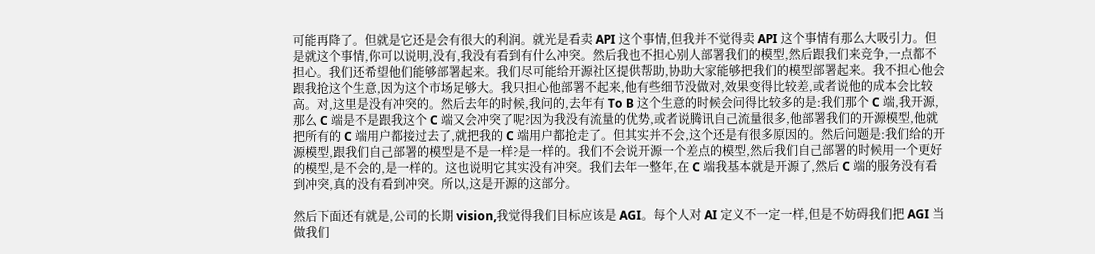可能再降了。但就是它还是会有很大的利润。就光是看卖 API 这个事情,但我并不觉得卖 API 这个事情有那么大吸引力。但是就这个事情,你可以说明,没有,我没有看到有什么冲突。然后我也不担心别人部署我们的模型,然后跟我们来竞争,一点都不担心。我们还希望他们能够部署起来。我们尽可能给开源社区提供帮助,协助大家能够把我们的模型部署起来。我不担心他会跟我抢这个生意,因为这个市场足够大。我只担心他部署不起来,他有些细节没做对,效果变得比较差,或者说他的成本会比较高。对,这里是没有冲突的。然后去年的时候,我问的,去年有 To B 这个生意的时候会问得比较多的是:我们那个 C 端,我开源,那么 C 端是不是跟我这个 C 端又会冲突了呢?因为我没有流量的优势,或者说腾讯自己流量很多,他部署我们的开源模型,他就把所有的 C 端用户都接过去了,就把我的 C 端用户都抢走了。但其实并不会,这个还是有很多原因的。然后问题是:我们给的开源模型,跟我们自己部署的模型是不是一样?是一样的。我们不会说开源一个差点的模型,然后我们自己部署的时候用一个更好的模型,是不会的,是一样的。这也说明它其实没有冲突。我们去年一整年,在 C 端我基本就是开源了,然后 C 端的服务没有看到冲突,真的没有看到冲突。所以,这是开源的这部分。

然后下面还有就是,公司的长期 vision,我觉得我们目标应该是 AGI。每个人对 AI 定义不一定一样,但是不妨碍我们把 AGI 当做我们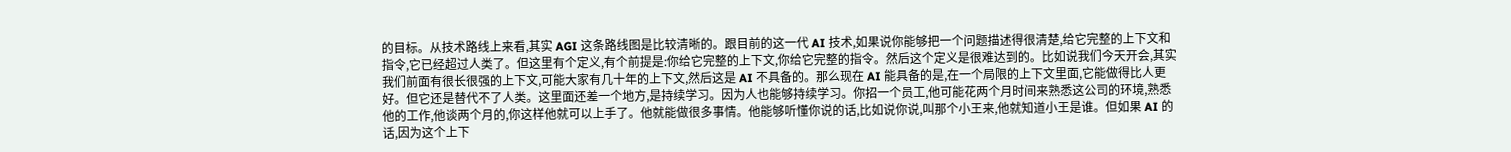的目标。从技术路线上来看,其实 AGI 这条路线图是比较清晰的。跟目前的这一代 AI 技术,如果说你能够把一个问题描述得很清楚,给它完整的上下文和指令,它已经超过人类了。但这里有个定义,有个前提是:你给它完整的上下文,你给它完整的指令。然后这个定义是很难达到的。比如说我们今天开会,其实我们前面有很长很强的上下文,可能大家有几十年的上下文,然后这是 AI 不具备的。那么现在 AI 能具备的是,在一个局限的上下文里面,它能做得比人更好。但它还是替代不了人类。这里面还差一个地方,是持续学习。因为人也能够持续学习。你招一个员工,他可能花两个月时间来熟悉这公司的环境,熟悉他的工作,他谈两个月的,你这样他就可以上手了。他就能做很多事情。他能够听懂你说的话,比如说你说,叫那个小王来,他就知道小王是谁。但如果 AI 的话,因为这个上下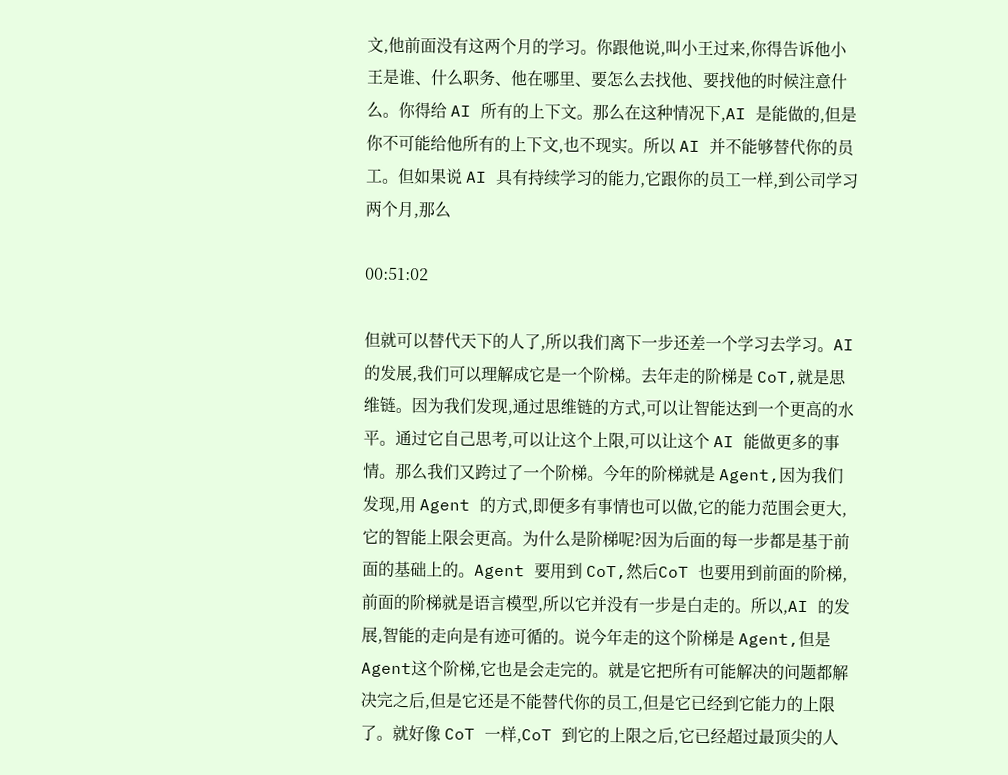文,他前面没有这两个月的学习。你跟他说,叫小王过来,你得告诉他小王是谁、什么职务、他在哪里、要怎么去找他、要找他的时候注意什么。你得给 AI 所有的上下文。那么在这种情况下,AI 是能做的,但是你不可能给他所有的上下文,也不现实。所以 AI 并不能够替代你的员工。但如果说 AI 具有持续学习的能力,它跟你的员工一样,到公司学习两个月,那么

00:51:02

但就可以替代天下的人了,所以我们离下一步还差一个学习去学习。AI 的发展,我们可以理解成它是一个阶梯。去年走的阶梯是 CoT,就是思维链。因为我们发现,通过思维链的方式,可以让智能达到一个更高的水平。通过它自己思考,可以让这个上限,可以让这个 AI 能做更多的事情。那么我们又跨过了一个阶梯。今年的阶梯就是 Agent,因为我们发现,用 Agent 的方式,即便多有事情也可以做,它的能力范围会更大,它的智能上限会更高。为什么是阶梯呢?因为后面的每一步都是基于前面的基础上的。Agent 要用到 CoT,然后CoT 也要用到前面的阶梯,前面的阶梯就是语言模型,所以它并没有一步是白走的。所以,AI 的发展,智能的走向是有迹可循的。说今年走的这个阶梯是 Agent,但是 Agent这个阶梯,它也是会走完的。就是它把所有可能解决的问题都解决完之后,但是它还是不能替代你的员工,但是它已经到它能力的上限了。就好像 CoT 一样,CoT 到它的上限之后,它已经超过最顶尖的人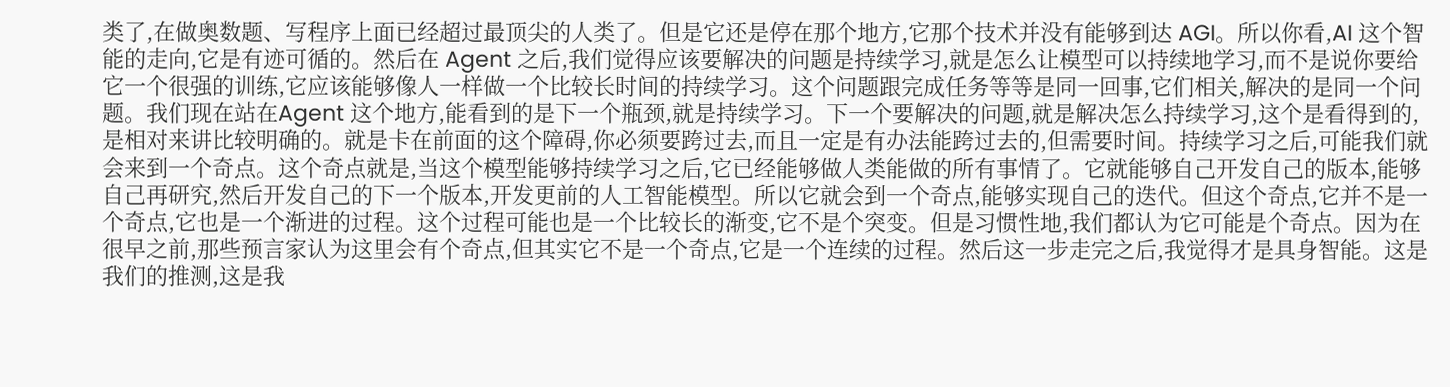类了,在做奥数题、写程序上面已经超过最顶尖的人类了。但是它还是停在那个地方,它那个技术并没有能够到达 AGI。所以你看,AI 这个智能的走向,它是有迹可循的。然后在 Agent 之后,我们觉得应该要解决的问题是持续学习,就是怎么让模型可以持续地学习,而不是说你要给它一个很强的训练,它应该能够像人一样做一个比较长时间的持续学习。这个问题跟完成任务等等是同一回事,它们相关,解决的是同一个问题。我们现在站在Agent 这个地方,能看到的是下一个瓶颈,就是持续学习。下一个要解决的问题,就是解决怎么持续学习,这个是看得到的,是相对来讲比较明确的。就是卡在前面的这个障碍,你必须要跨过去,而且一定是有办法能跨过去的,但需要时间。持续学习之后,可能我们就会来到一个奇点。这个奇点就是,当这个模型能够持续学习之后,它已经能够做人类能做的所有事情了。它就能够自己开发自己的版本,能够自己再研究,然后开发自己的下一个版本,开发更前的人工智能模型。所以它就会到一个奇点,能够实现自己的迭代。但这个奇点,它并不是一个奇点,它也是一个渐进的过程。这个过程可能也是一个比较长的渐变,它不是个突变。但是习惯性地,我们都认为它可能是个奇点。因为在很早之前,那些预言家认为这里会有个奇点,但其实它不是一个奇点,它是一个连续的过程。然后这一步走完之后,我觉得才是具身智能。这是我们的推测,这是我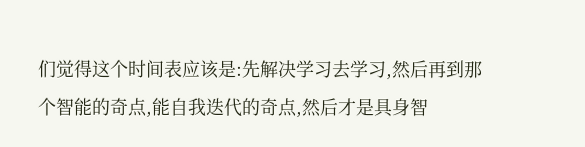们觉得这个时间表应该是:先解决学习去学习,然后再到那个智能的奇点,能自我迭代的奇点,然后才是具身智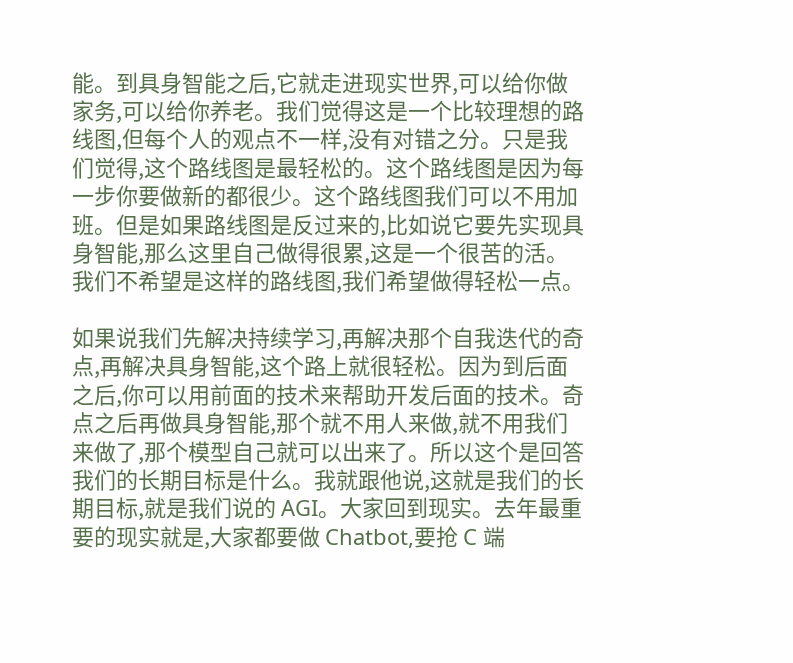能。到具身智能之后,它就走进现实世界,可以给你做家务,可以给你养老。我们觉得这是一个比较理想的路线图,但每个人的观点不一样,没有对错之分。只是我们觉得,这个路线图是最轻松的。这个路线图是因为每一步你要做新的都很少。这个路线图我们可以不用加班。但是如果路线图是反过来的,比如说它要先实现具身智能,那么这里自己做得很累,这是一个很苦的活。我们不希望是这样的路线图,我们希望做得轻松一点。

如果说我们先解决持续学习,再解决那个自我迭代的奇点,再解决具身智能,这个路上就很轻松。因为到后面之后,你可以用前面的技术来帮助开发后面的技术。奇点之后再做具身智能,那个就不用人来做,就不用我们来做了,那个模型自己就可以出来了。所以这个是回答我们的长期目标是什么。我就跟他说,这就是我们的长期目标,就是我们说的 AGI。大家回到现实。去年最重要的现实就是,大家都要做 Chatbot,要抢 C 端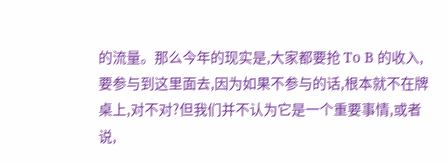的流量。那么今年的现实是,大家都要抢 To B 的收入,要参与到这里面去,因为如果不参与的话,根本就不在牌桌上,对不对?但我们并不认为它是一个重要事情,或者说,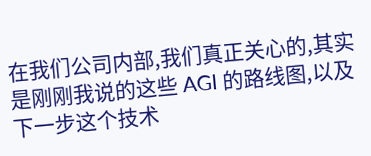在我们公司内部,我们真正关心的,其实是刚刚我说的这些 AGI 的路线图,以及下一步这个技术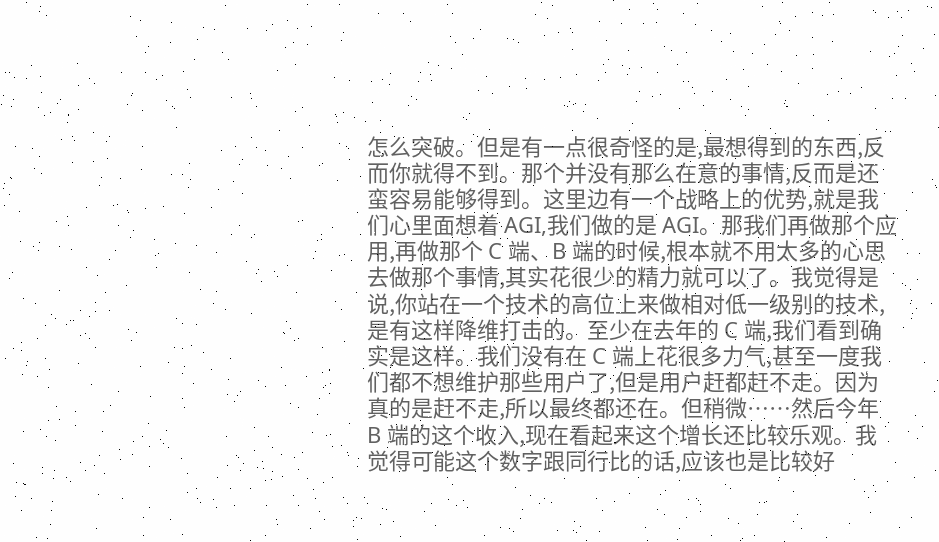怎么突破。但是有一点很奇怪的是,最想得到的东西,反而你就得不到。那个并没有那么在意的事情,反而是还蛮容易能够得到。这里边有一个战略上的优势,就是我们心里面想着 AGI,我们做的是 AGI。那我们再做那个应用,再做那个 C 端、B 端的时候,根本就不用太多的心思去做那个事情,其实花很少的精力就可以了。我觉得是说,你站在一个技术的高位上来做相对低一级别的技术,是有这样降维打击的。至少在去年的 C 端,我们看到确实是这样。我们没有在 C 端上花很多力气,甚至一度我们都不想维护那些用户了,但是用户赶都赶不走。因为真的是赶不走,所以最终都还在。但稍微……然后今年 B 端的这个收入,现在看起来这个增长还比较乐观。我觉得可能这个数字跟同行比的话,应该也是比较好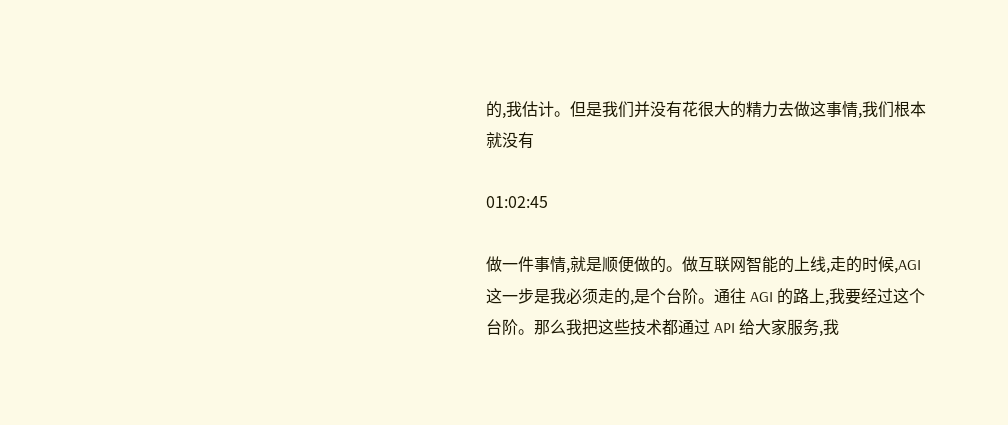的,我估计。但是我们并没有花很大的精力去做这事情,我们根本就没有

01:02:45

做一件事情,就是顺便做的。做互联网智能的上线,走的时候,AGI 这一步是我必须走的,是个台阶。通往 AGI 的路上,我要经过这个台阶。那么我把这些技术都通过 API 给大家服务,我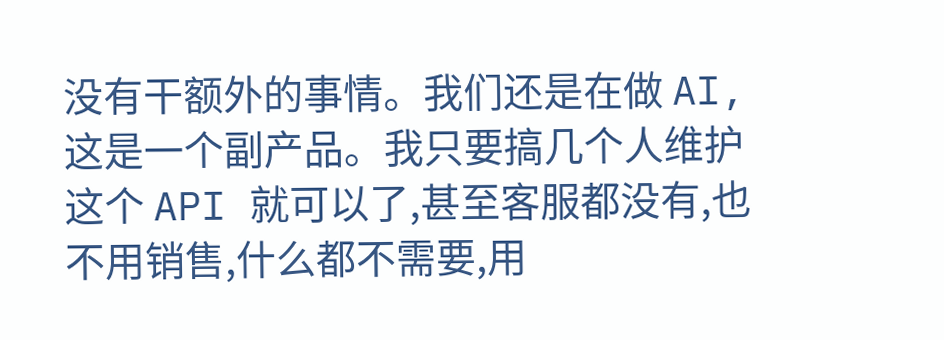没有干额外的事情。我们还是在做 AI,这是一个副产品。我只要搞几个人维护这个 API 就可以了,甚至客服都没有,也不用销售,什么都不需要,用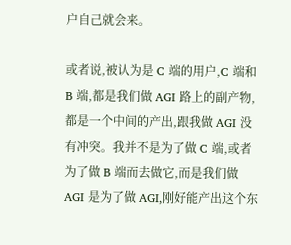户自己就会来。

或者说,被认为是 C 端的用户,C 端和 B 端,都是我们做 AGI 路上的副产物,都是一个中间的产出,跟我做 AGI 没有冲突。我并不是为了做 C 端,或者为了做 B 端而去做它,而是我们做 AGI 是为了做 AGI,刚好能产出这个东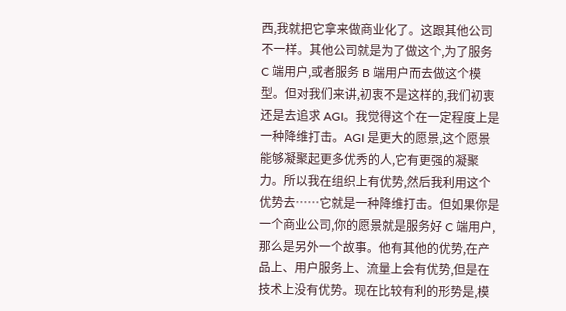西,我就把它拿来做商业化了。这跟其他公司不一样。其他公司就是为了做这个,为了服务 C 端用户,或者服务 B 端用户而去做这个模型。但对我们来讲,初衷不是这样的,我们初衷还是去追求 AGI。我觉得这个在一定程度上是一种降维打击。AGI 是更大的愿景,这个愿景能够凝聚起更多优秀的人,它有更强的凝聚力。所以我在组织上有优势,然后我利用这个优势去……它就是一种降维打击。但如果你是一个商业公司,你的愿景就是服务好 C 端用户,那么是另外一个故事。他有其他的优势,在产品上、用户服务上、流量上会有优势,但是在技术上没有优势。现在比较有利的形势是,模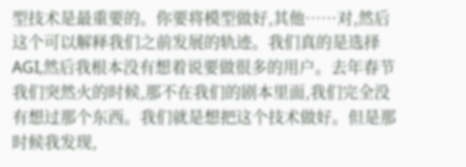型技术是最重要的。你要将模型做好,其他……对,然后这个可以解释我们之前发展的轨迹。我们真的是选择 AGI,然后我根本没有想着说要做很多的用户。去年春节我们突然火的时候,那不在我们的剧本里面,我们完全没有想过那个东西。我们就是想把这个技术做好。但是那时候我发现,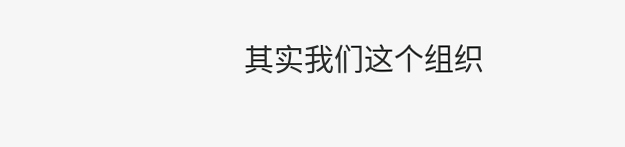其实我们这个组织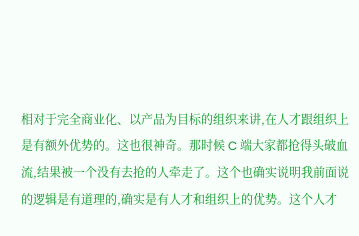相对于完全商业化、以产品为目标的组织来讲,在人才跟组织上是有额外优势的。这也很神奇。那时候 C 端大家都抢得头破血流,结果被一个没有去抢的人牵走了。这个也确实说明我前面说的逻辑是有道理的,确实是有人才和组织上的优势。这个人才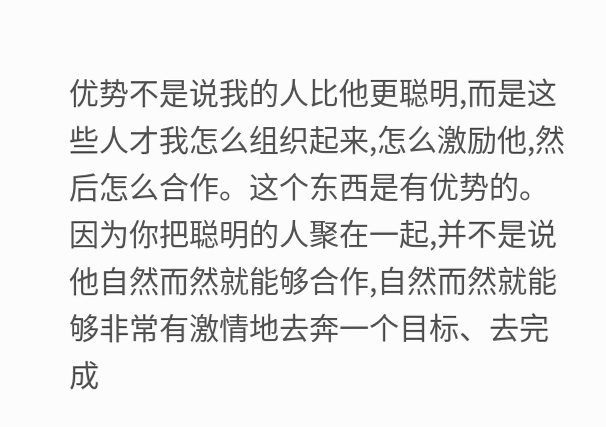优势不是说我的人比他更聪明,而是这些人才我怎么组织起来,怎么激励他,然后怎么合作。这个东西是有优势的。因为你把聪明的人聚在一起,并不是说他自然而然就能够合作,自然而然就能够非常有激情地去奔一个目标、去完成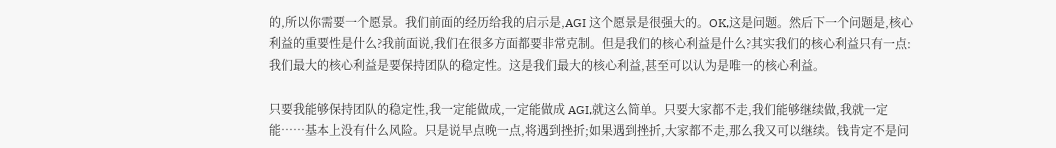的,所以你需要一个愿景。我们前面的经历给我的启示是,AGI 这个愿景是很强大的。OK,这是问题。然后下一个问题是,核心利益的重要性是什么?我前面说,我们在很多方面都要非常克制。但是我们的核心利益是什么?其实我们的核心利益只有一点:我们最大的核心利益是要保持团队的稳定性。这是我们最大的核心利益,甚至可以认为是唯一的核心利益。

只要我能够保持团队的稳定性,我一定能做成,一定能做成 AGI,就这么简单。只要大家都不走,我们能够继续做,我就一定能……基本上没有什么风险。只是说早点晚一点,将遇到挫折;如果遇到挫折,大家都不走,那么我又可以继续。钱肯定不是问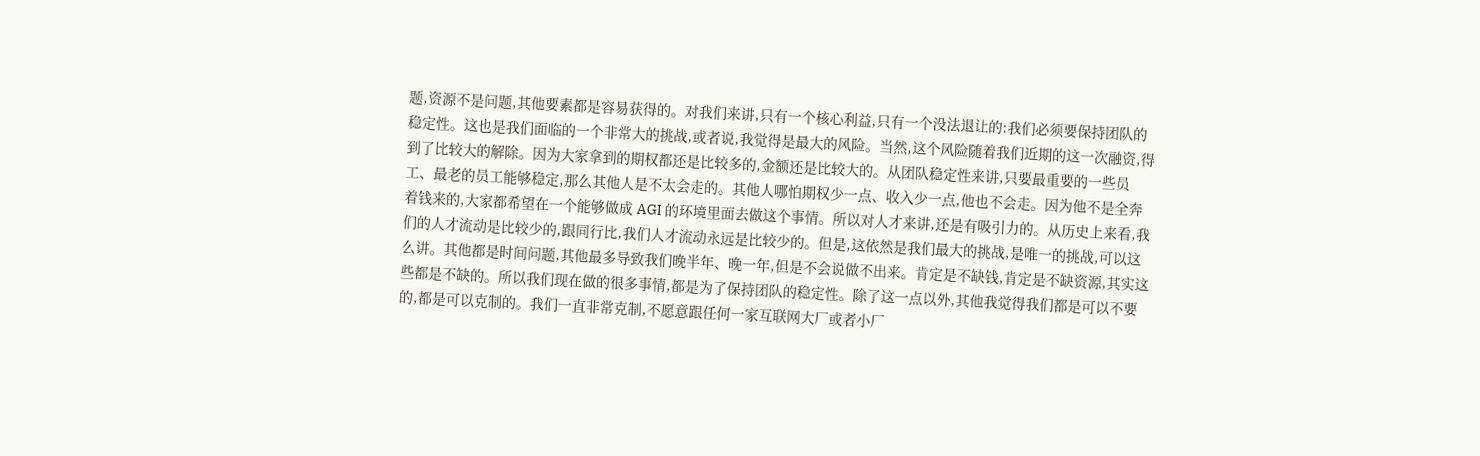题,资源不是问题,其他要素都是容易获得的。对我们来讲,只有一个核心利益,只有一个没法退让的:我们必须要保持团队的稳定性。这也是我们面临的一个非常大的挑战,或者说,我觉得是最大的风险。当然,这个风险随着我们近期的这一次融资,得到了比较大的解除。因为大家拿到的期权都还是比较多的,金额还是比较大的。从团队稳定性来讲,只要最重要的一些员工、最老的员工能够稳定,那么其他人是不太会走的。其他人哪怕期权少一点、收入少一点,他也不会走。因为他不是全奔着钱来的,大家都希望在一个能够做成 AGI 的环境里面去做这个事情。所以对人才来讲,还是有吸引力的。从历史上来看,我们的人才流动是比较少的,跟同行比,我们人才流动永远是比较少的。但是,这依然是我们最大的挑战,是唯一的挑战,可以这么讲。其他都是时间问题,其他最多导致我们晚半年、晚一年,但是不会说做不出来。肯定是不缺钱,肯定是不缺资源,其实这些都是不缺的。所以我们现在做的很多事情,都是为了保持团队的稳定性。除了这一点以外,其他我觉得我们都是可以不要的,都是可以克制的。我们一直非常克制,不愿意跟任何一家互联网大厂或者小厂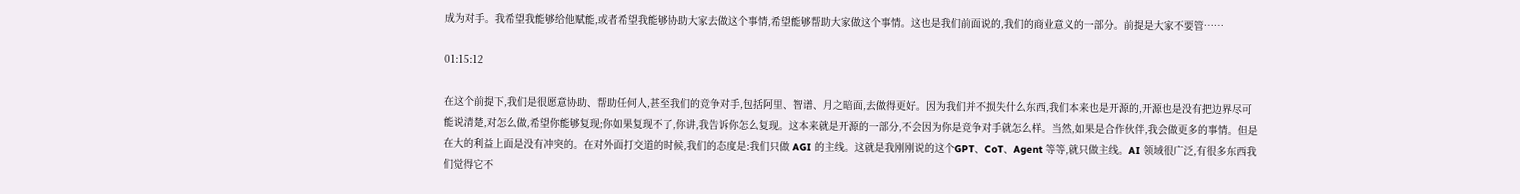成为对手。我希望我能够给他赋能,或者希望我能够协助大家去做这个事情,希望能够帮助大家做这个事情。这也是我们前面说的,我们的商业意义的一部分。前提是大家不要管……

01:15:12

在这个前提下,我们是很愿意协助、帮助任何人,甚至我们的竞争对手,包括阿里、智谱、月之暗面,去做得更好。因为我们并不损失什么东西,我们本来也是开源的,开源也是没有把边界尽可能说清楚,对怎么做,希望你能够复现;你如果复现不了,你讲,我告诉你怎么复现。这本来就是开源的一部分,不会因为你是竞争对手就怎么样。当然,如果是合作伙伴,我会做更多的事情。但是在大的利益上面是没有冲突的。在对外面打交道的时候,我们的态度是:我们只做 AGI 的主线。这就是我刚刚说的这个GPT、CoT、Agent 等等,就只做主线。AI 领域很广泛,有很多东西我们觉得它不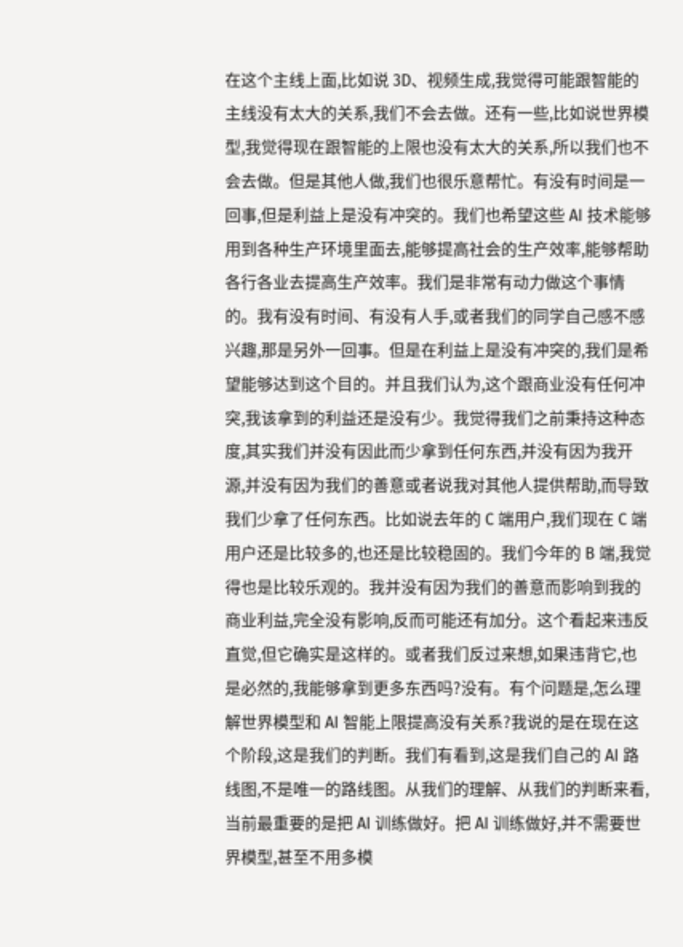在这个主线上面,比如说 3D、视频生成,我觉得可能跟智能的主线没有太大的关系,我们不会去做。还有一些,比如说世界模型,我觉得现在跟智能的上限也没有太大的关系,所以我们也不会去做。但是其他人做,我们也很乐意帮忙。有没有时间是一回事,但是利益上是没有冲突的。我们也希望这些 AI 技术能够用到各种生产环境里面去,能够提高社会的生产效率,能够帮助各行各业去提高生产效率。我们是非常有动力做这个事情的。我有没有时间、有没有人手,或者我们的同学自己感不感兴趣,那是另外一回事。但是在利益上是没有冲突的,我们是希望能够达到这个目的。并且我们认为,这个跟商业没有任何冲突,我该拿到的利益还是没有少。我觉得我们之前秉持这种态度,其实我们并没有因此而少拿到任何东西,并没有因为我开源,并没有因为我们的善意或者说我对其他人提供帮助,而导致我们少拿了任何东西。比如说去年的 C 端用户,我们现在 C 端用户还是比较多的,也还是比较稳固的。我们今年的 B 端,我觉得也是比较乐观的。我并没有因为我们的善意而影响到我的商业利益,完全没有影响,反而可能还有加分。这个看起来违反直觉,但它确实是这样的。或者我们反过来想,如果违背它,也是必然的,我能够拿到更多东西吗?没有。有个问题是,怎么理解世界模型和 AI 智能上限提高没有关系?我说的是在现在这个阶段,这是我们的判断。我们有看到,这是我们自己的 AI 路线图,不是唯一的路线图。从我们的理解、从我们的判断来看,当前最重要的是把 AI 训练做好。把 AI 训练做好,并不需要世界模型,甚至不用多模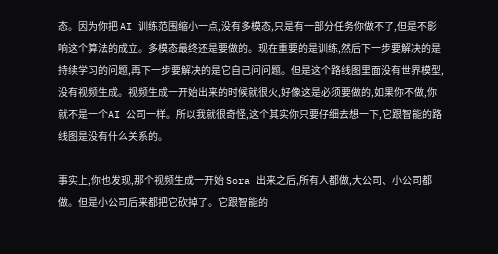态。因为你把 AI 训练范围缩小一点,没有多模态,只是有一部分任务你做不了,但是不影响这个算法的成立。多模态最终还是要做的。现在重要的是训练,然后下一步要解决的是持续学习的问题,再下一步要解决的是它自己问问题。但是这个路线图里面没有世界模型,没有视频生成。视频生成一开始出来的时候就很火,好像这是必须要做的,如果你不做,你就不是一个AI 公司一样。所以我就很奇怪,这个其实你只要仔细去想一下,它跟智能的路线图是没有什么关系的。

事实上,你也发现,那个视频生成一开始 Sora 出来之后,所有人都做,大公司、小公司都做。但是小公司后来都把它砍掉了。它跟智能的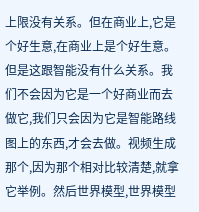上限没有关系。但在商业上,它是个好生意,在商业上是个好生意。但是这跟智能没有什么关系。我们不会因为它是一个好商业而去做它,我们只会因为它是智能路线图上的东西,才会去做。视频生成那个,因为那个相对比较清楚,就拿它举例。然后世界模型,世界模型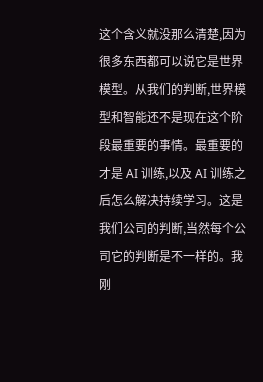这个含义就没那么清楚,因为很多东西都可以说它是世界模型。从我们的判断,世界模型和智能还不是现在这个阶段最重要的事情。最重要的才是 AI 训练,以及 AI 训练之后怎么解决持续学习。这是我们公司的判断,当然每个公司它的判断是不一样的。我刚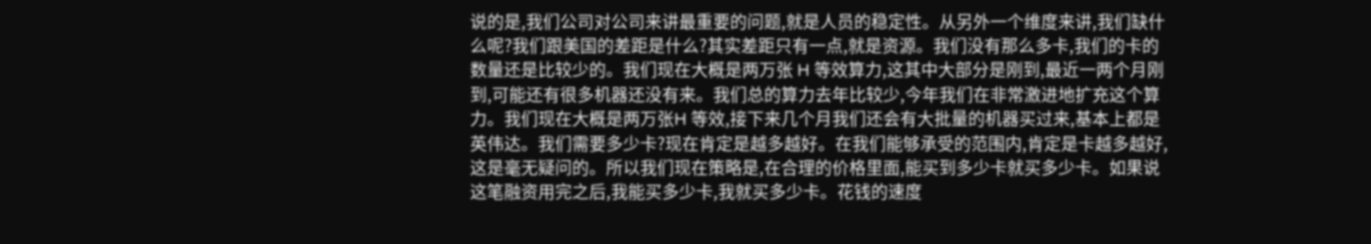说的是,我们公司对公司来讲最重要的问题,就是人员的稳定性。从另外一个维度来讲,我们缺什么呢?我们跟美国的差距是什么?其实差距只有一点,就是资源。我们没有那么多卡,我们的卡的数量还是比较少的。我们现在大概是两万张 H 等效算力,这其中大部分是刚到,最近一两个月刚到,可能还有很多机器还没有来。我们总的算力去年比较少,今年我们在非常激进地扩充这个算力。我们现在大概是两万张H 等效,接下来几个月我们还会有大批量的机器买过来,基本上都是英伟达。我们需要多少卡?现在肯定是越多越好。在我们能够承受的范围内,肯定是卡越多越好,这是毫无疑问的。所以我们现在策略是,在合理的价格里面,能买到多少卡就买多少卡。如果说这笔融资用完之后,我能买多少卡,我就买多少卡。花钱的速度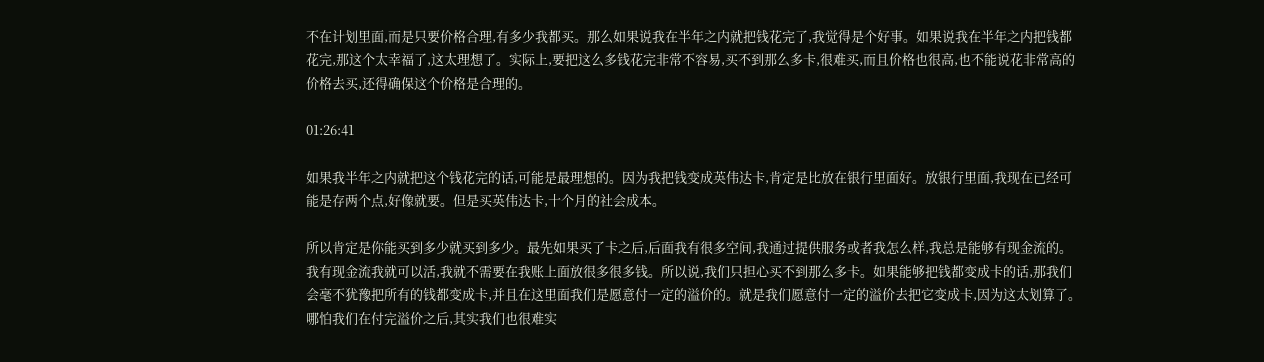不在计划里面,而是只要价格合理,有多少我都买。那么如果说我在半年之内就把钱花完了,我觉得是个好事。如果说我在半年之内把钱都花完,那这个太幸福了,这太理想了。实际上,要把这么多钱花完非常不容易,买不到那么多卡,很难买,而且价格也很高,也不能说花非常高的价格去买,还得确保这个价格是合理的。

01:26:41

如果我半年之内就把这个钱花完的话,可能是最理想的。因为我把钱变成英伟达卡,肯定是比放在银行里面好。放银行里面,我现在已经可能是存两个点,好像就要。但是买英伟达卡,十个月的社会成本。

所以肯定是你能买到多少就买到多少。最先如果买了卡之后,后面我有很多空间,我通过提供服务或者我怎么样,我总是能够有现金流的。我有现金流我就可以活,我就不需要在我账上面放很多很多钱。所以说,我们只担心买不到那么多卡。如果能够把钱都变成卡的话,那我们会毫不犹豫把所有的钱都变成卡,并且在这里面我们是愿意付一定的溢价的。就是我们愿意付一定的溢价去把它变成卡,因为这太划算了。哪怕我们在付完溢价之后,其实我们也很难实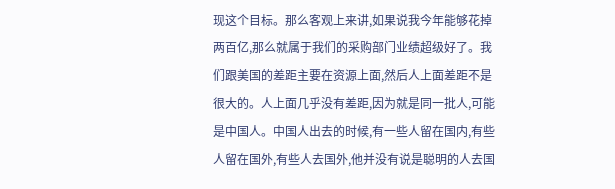现这个目标。那么客观上来讲,如果说我今年能够花掉两百亿,那么就属于我们的采购部门业绩超级好了。我们跟美国的差距主要在资源上面,然后人上面差距不是很大的。人上面几乎没有差距,因为就是同一批人,可能是中国人。中国人出去的时候,有一些人留在国内,有些人留在国外,有些人去国外,他并没有说是聪明的人去国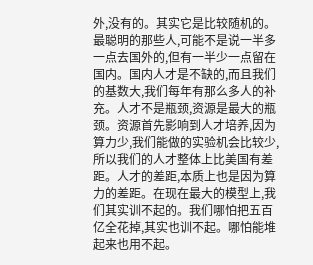外,没有的。其实它是比较随机的。最聪明的那些人,可能不是说一半多一点去国外的,但有一半少一点留在国内。国内人才是不缺的,而且我们的基数大,我们每年有那么多人的补充。人才不是瓶颈,资源是最大的瓶颈。资源首先影响到人才培养,因为算力少,我们能做的实验机会比较少,所以我们的人才整体上比美国有差距。人才的差距,本质上也是因为算力的差距。在现在最大的模型上,我们其实训不起的。我们哪怕把五百亿全花掉,其实也训不起。哪怕能堆起来也用不起。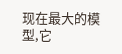现在最大的模型,它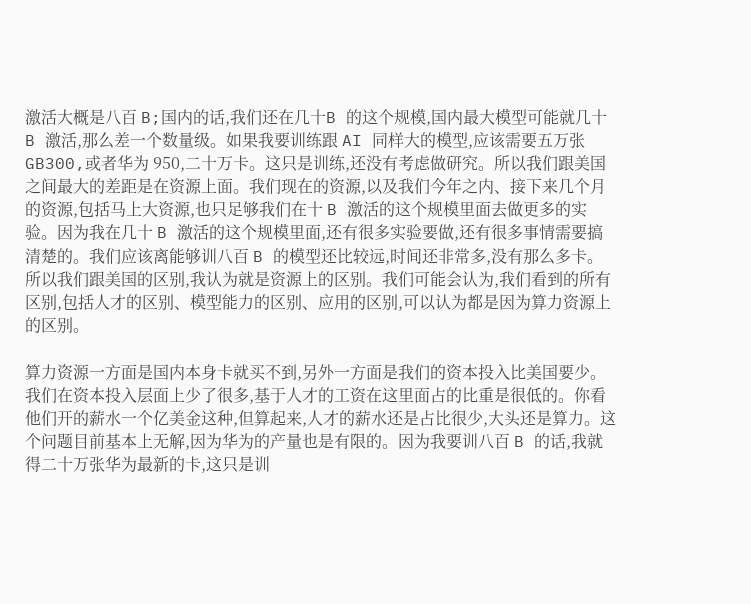激活大概是八百 B;国内的话,我们还在几十B 的这个规模,国内最大模型可能就几十 B 激活,那么差一个数量级。如果我要训练跟 AI 同样大的模型,应该需要五万张 GB300,或者华为 950,二十万卡。这只是训练,还没有考虑做研究。所以我们跟美国之间最大的差距是在资源上面。我们现在的资源,以及我们今年之内、接下来几个月的资源,包括马上大资源,也只足够我们在十 B 激活的这个规模里面去做更多的实验。因为我在几十 B 激活的这个规模里面,还有很多实验要做,还有很多事情需要搞清楚的。我们应该离能够训八百 B 的模型还比较远,时间还非常多,没有那么多卡。所以我们跟美国的区别,我认为就是资源上的区别。我们可能会认为,我们看到的所有区别,包括人才的区别、模型能力的区别、应用的区别,可以认为都是因为算力资源上的区别。

算力资源一方面是国内本身卡就买不到,另外一方面是我们的资本投入比美国要少。我们在资本投入层面上少了很多,基于人才的工资在这里面占的比重是很低的。你看他们开的薪水一个亿美金这种,但算起来,人才的薪水还是占比很少,大头还是算力。这个问题目前基本上无解,因为华为的产量也是有限的。因为我要训八百 B 的话,我就得二十万张华为最新的卡,这只是训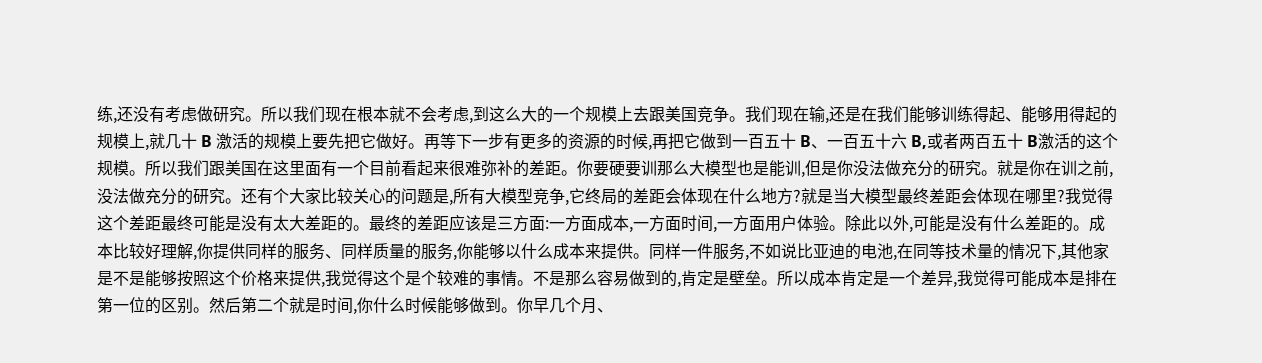练,还没有考虑做研究。所以我们现在根本就不会考虑,到这么大的一个规模上去跟美国竞争。我们现在输,还是在我们能够训练得起、能够用得起的规模上,就几十 B 激活的规模上要先把它做好。再等下一步有更多的资源的时候,再把它做到一百五十 B、一百五十六 B,或者两百五十 B激活的这个规模。所以我们跟美国在这里面有一个目前看起来很难弥补的差距。你要硬要训那么大模型也是能训,但是你没法做充分的研究。就是你在训之前,没法做充分的研究。还有个大家比较关心的问题是,所有大模型竞争,它终局的差距会体现在什么地方?就是当大模型最终差距会体现在哪里?我觉得这个差距最终可能是没有太大差距的。最终的差距应该是三方面:一方面成本,一方面时间,一方面用户体验。除此以外,可能是没有什么差距的。成本比较好理解,你提供同样的服务、同样质量的服务,你能够以什么成本来提供。同样一件服务,不如说比亚迪的电池,在同等技术量的情况下,其他家是不是能够按照这个价格来提供,我觉得这个是个较难的事情。不是那么容易做到的,肯定是壁垒。所以成本肯定是一个差异,我觉得可能成本是排在第一位的区别。然后第二个就是时间,你什么时候能够做到。你早几个月、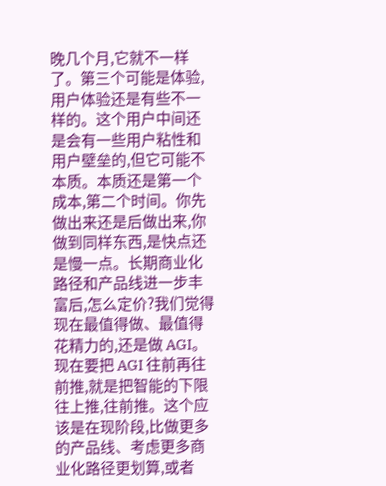晚几个月,它就不一样了。第三个可能是体验,用户体验还是有些不一样的。这个用户中间还是会有一些用户粘性和用户壁垒的,但它可能不本质。本质还是第一个成本,第二个时间。你先做出来还是后做出来,你做到同样东西,是快点还是慢一点。长期商业化路径和产品线进一步丰富后,怎么定价?我们觉得现在最值得做、最值得花精力的,还是做 AGI。现在要把 AGI 往前再往前推,就是把智能的下限往上推,往前推。这个应该是在现阶段,比做更多的产品线、考虑更多商业化路径更划算,或者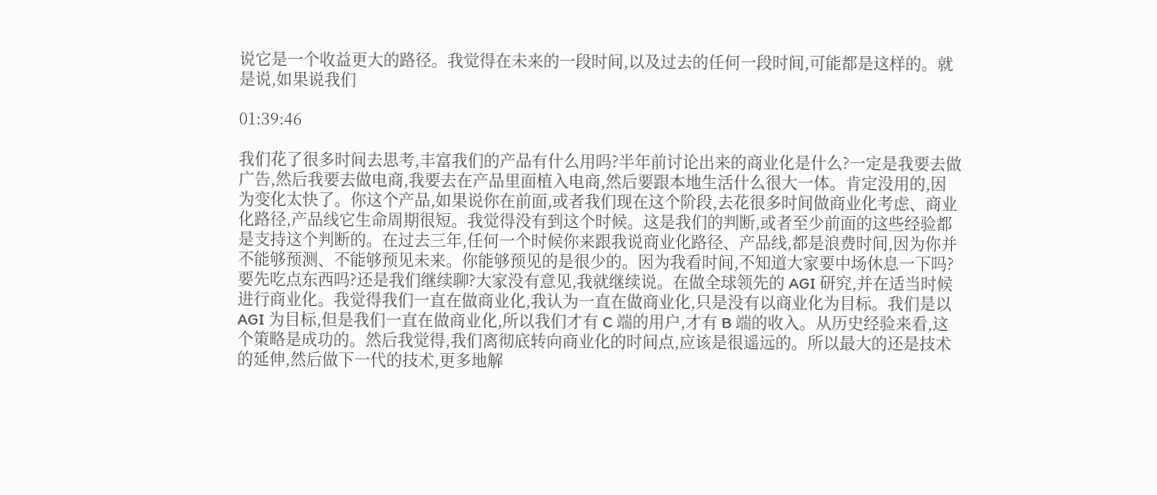说它是一个收益更大的路径。我觉得在未来的一段时间,以及过去的任何一段时间,可能都是这样的。就是说,如果说我们

01:39:46

我们花了很多时间去思考,丰富我们的产品有什么用吗?半年前讨论出来的商业化是什么?一定是我要去做广告,然后我要去做电商,我要去在产品里面植入电商,然后要跟本地生活什么很大一体。肯定没用的,因为变化太快了。你这个产品,如果说你在前面,或者我们现在这个阶段,去花很多时间做商业化考虑、商业化路径,产品线它生命周期很短。我觉得没有到这个时候。这是我们的判断,或者至少前面的这些经验都是支持这个判断的。在过去三年,任何一个时候你来跟我说商业化路径、产品线,都是浪费时间,因为你并不能够预测、不能够预见未来。你能够预见的是很少的。因为我看时间,不知道大家要中场休息一下吗?要先吃点东西吗?还是我们继续聊?大家没有意见,我就继续说。在做全球领先的 AGI 研究,并在适当时候进行商业化。我觉得我们一直在做商业化,我认为一直在做商业化,只是没有以商业化为目标。我们是以 AGI 为目标,但是我们一直在做商业化,所以我们才有 C 端的用户,才有 B 端的收入。从历史经验来看,这个策略是成功的。然后我觉得,我们离彻底转向商业化的时间点,应该是很遥远的。所以最大的还是技术的延伸,然后做下一代的技术,更多地解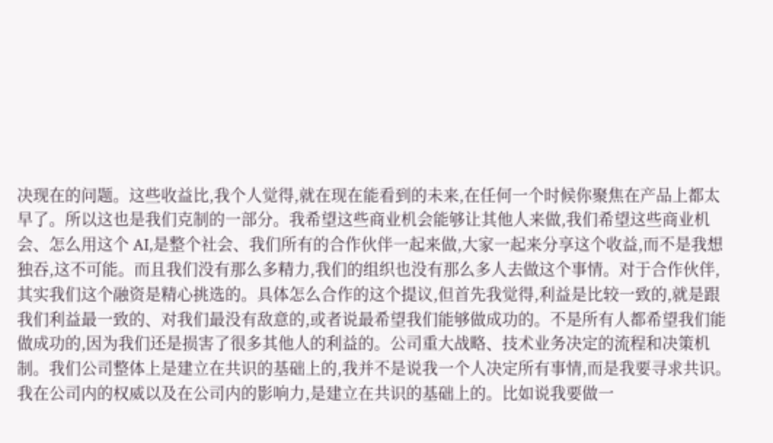决现在的问题。这些收益比,我个人觉得,就在现在能看到的未来,在任何一个时候你聚焦在产品上都太早了。所以这也是我们克制的一部分。我希望这些商业机会能够让其他人来做,我们希望这些商业机会、怎么用这个 AI,是整个社会、我们所有的合作伙伴一起来做,大家一起来分享这个收益,而不是我想独吞,这不可能。而且我们没有那么多精力,我们的组织也没有那么多人去做这个事情。对于合作伙伴,其实我们这个融资是精心挑选的。具体怎么合作的这个提议,但首先我觉得,利益是比较一致的,就是跟我们利益最一致的、对我们最没有敌意的,或者说最希望我们能够做成功的。不是所有人都希望我们能做成功的,因为我们还是损害了很多其他人的利益的。公司重大战略、技术业务决定的流程和决策机制。我们公司整体上是建立在共识的基础上的,我并不是说我一个人决定所有事情,而是我要寻求共识。我在公司内的权威以及在公司内的影响力,是建立在共识的基础上的。比如说我要做一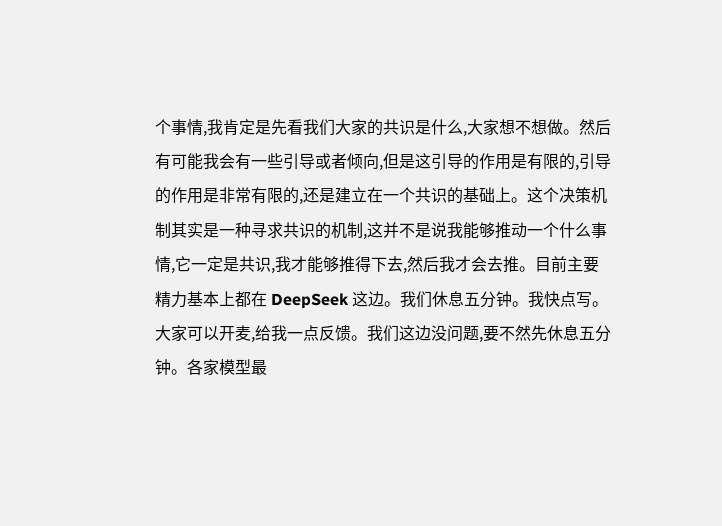个事情,我肯定是先看我们大家的共识是什么,大家想不想做。然后有可能我会有一些引导或者倾向,但是这引导的作用是有限的,引导的作用是非常有限的,还是建立在一个共识的基础上。这个决策机制其实是一种寻求共识的机制,这并不是说我能够推动一个什么事情,它一定是共识,我才能够推得下去,然后我才会去推。目前主要精力基本上都在 DeepSeek 这边。我们休息五分钟。我快点写。大家可以开麦,给我一点反馈。我们这边没问题,要不然先休息五分钟。各家模型最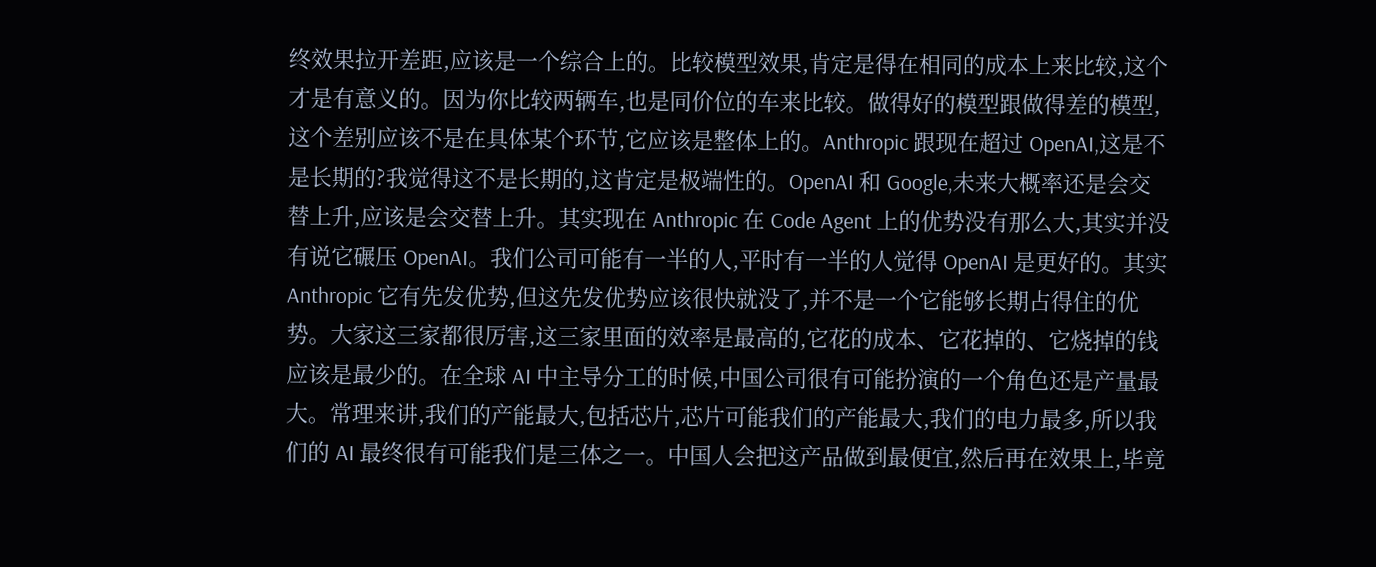终效果拉开差距,应该是一个综合上的。比较模型效果,肯定是得在相同的成本上来比较,这个才是有意义的。因为你比较两辆车,也是同价位的车来比较。做得好的模型跟做得差的模型,这个差别应该不是在具体某个环节,它应该是整体上的。Anthropic 跟现在超过 OpenAI,这是不是长期的?我觉得这不是长期的,这肯定是极端性的。OpenAI 和 Google,未来大概率还是会交替上升,应该是会交替上升。其实现在 Anthropic 在 Code Agent 上的优势没有那么大,其实并没有说它碾压 OpenAI。我们公司可能有一半的人,平时有一半的人觉得 OpenAI 是更好的。其实 Anthropic 它有先发优势,但这先发优势应该很快就没了,并不是一个它能够长期占得住的优势。大家这三家都很厉害,这三家里面的效率是最高的,它花的成本、它花掉的、它烧掉的钱应该是最少的。在全球 AI 中主导分工的时候,中国公司很有可能扮演的一个角色还是产量最大。常理来讲,我们的产能最大,包括芯片,芯片可能我们的产能最大,我们的电力最多,所以我们的 AI 最终很有可能我们是三体之一。中国人会把这产品做到最便宜,然后再在效果上,毕竟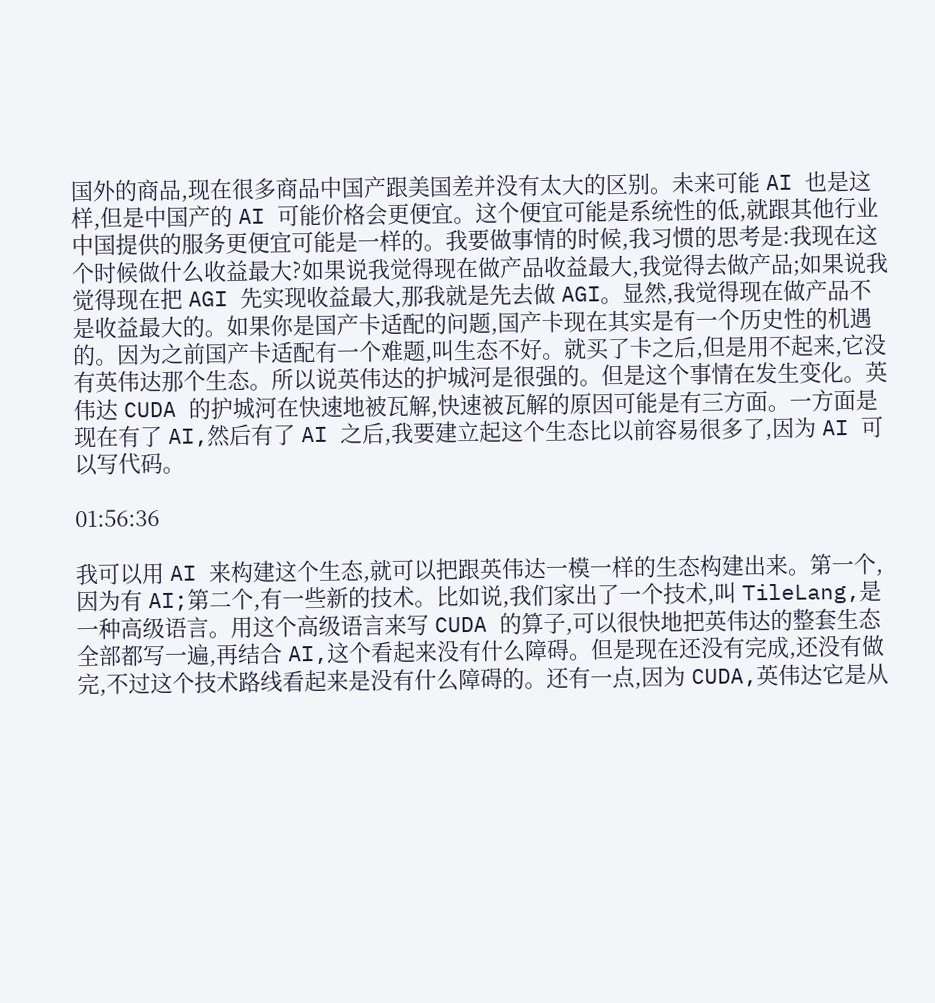国外的商品,现在很多商品中国产跟美国差并没有太大的区别。未来可能 AI 也是这样,但是中国产的 AI 可能价格会更便宜。这个便宜可能是系统性的低,就跟其他行业中国提供的服务更便宜可能是一样的。我要做事情的时候,我习惯的思考是:我现在这个时候做什么收益最大?如果说我觉得现在做产品收益最大,我觉得去做产品;如果说我觉得现在把 AGI 先实现收益最大,那我就是先去做 AGI。显然,我觉得现在做产品不是收益最大的。如果你是国产卡适配的问题,国产卡现在其实是有一个历史性的机遇的。因为之前国产卡适配有一个难题,叫生态不好。就买了卡之后,但是用不起来,它没有英伟达那个生态。所以说英伟达的护城河是很强的。但是这个事情在发生变化。英伟达 CUDA 的护城河在快速地被瓦解,快速被瓦解的原因可能是有三方面。一方面是现在有了 AI,然后有了 AI 之后,我要建立起这个生态比以前容易很多了,因为 AI 可以写代码。

01:56:36

我可以用 AI 来构建这个生态,就可以把跟英伟达一模一样的生态构建出来。第一个,因为有 AI;第二个,有一些新的技术。比如说,我们家出了一个技术,叫 TileLang,是一种高级语言。用这个高级语言来写 CUDA 的算子,可以很快地把英伟达的整套生态全部都写一遍,再结合 AI,这个看起来没有什么障碍。但是现在还没有完成,还没有做完,不过这个技术路线看起来是没有什么障碍的。还有一点,因为 CUDA,英伟达它是从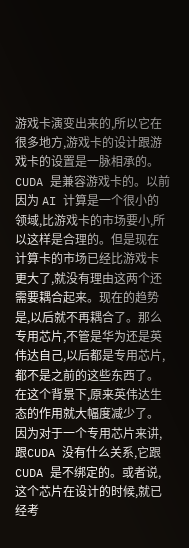游戏卡演变出来的,所以它在很多地方,游戏卡的设计跟游戏卡的设置是一脉相承的。CUDA 是兼容游戏卡的。以前因为 AI 计算是一个很小的领域,比游戏卡的市场要小,所以这样是合理的。但是现在计算卡的市场已经比游戏卡更大了,就没有理由这两个还需要耦合起来。现在的趋势是,以后就不再耦合了。那么专用芯片,不管是华为还是英伟达自己,以后都是专用芯片,都不是之前的这些东西了。在这个背景下,原来英伟达生态的作用就大幅度减少了。因为对于一个专用芯片来讲,跟CUDA 没有什么关系,它跟 CUDA 是不绑定的。或者说,这个芯片在设计的时候,就已经考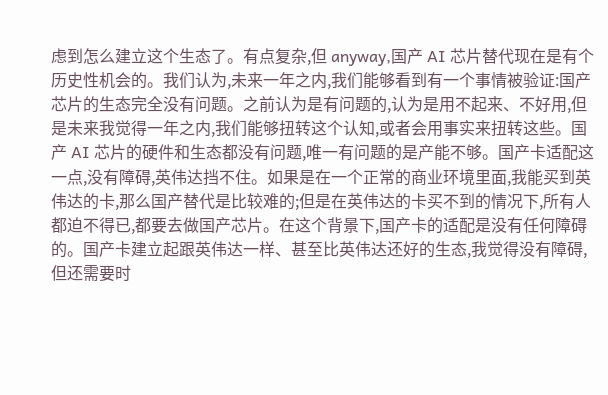虑到怎么建立这个生态了。有点复杂,但 anyway,国产 AI 芯片替代现在是有个历史性机会的。我们认为,未来一年之内,我们能够看到有一个事情被验证:国产芯片的生态完全没有问题。之前认为是有问题的,认为是用不起来、不好用,但是未来我觉得一年之内,我们能够扭转这个认知,或者会用事实来扭转这些。国产 AI 芯片的硬件和生态都没有问题,唯一有问题的是产能不够。国产卡适配这一点,没有障碍,英伟达挡不住。如果是在一个正常的商业环境里面,我能买到英伟达的卡,那么国产替代是比较难的;但是在英伟达的卡买不到的情况下,所有人都迫不得已,都要去做国产芯片。在这个背景下,国产卡的适配是没有任何障碍的。国产卡建立起跟英伟达一样、甚至比英伟达还好的生态,我觉得没有障碍,但还需要时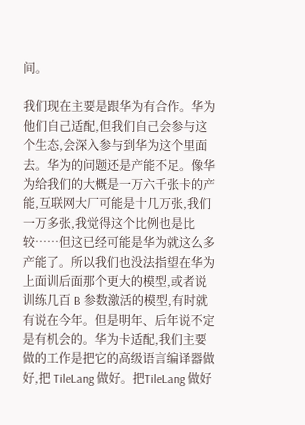间。

我们现在主要是跟华为有合作。华为他们自己适配,但我们自己会参与这个生态,会深入参与到华为这个里面去。华为的问题还是产能不足。像华为给我们的大概是一万六千张卡的产能,互联网大厂可能是十几万张,我们一万多张,我觉得这个比例也是比较……但这已经可能是华为就这么多产能了。所以我们也没法指望在华为上面训后面那个更大的模型,或者说训练几百 B 参数激活的模型,有时就有说在今年。但是明年、后年说不定是有机会的。华为卡适配,我们主要做的工作是把它的高级语言编译器做好,把 TileLang 做好。把TileLang 做好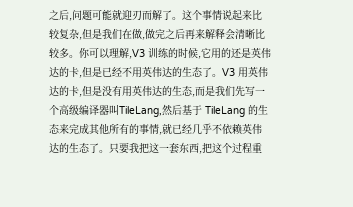之后,问题可能就迎刃而解了。这个事情说起来比较复杂,但是我们在做,做完之后再来解释会清晰比较多。你可以理解,V3 训练的时候,它用的还是英伟达的卡,但是已经不用英伟达的生态了。V3 用英伟达的卡,但是没有用英伟达的生态,而是我们先写一个高级编译器叫TileLang,然后基于 TileLang 的生态来完成其他所有的事情,就已经几乎不依赖英伟达的生态了。只要我把这一套东西,把这个过程重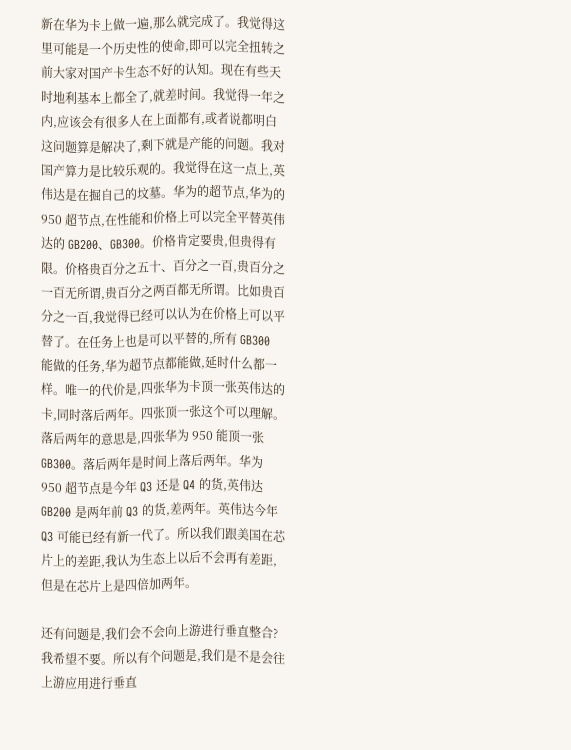新在华为卡上做一遍,那么就完成了。我觉得这里可能是一个历史性的使命,即可以完全扭转之前大家对国产卡生态不好的认知。现在有些天时地利基本上都全了,就差时间。我觉得一年之内,应该会有很多人在上面都有,或者说都明白这问题算是解决了,剩下就是产能的问题。我对国产算力是比较乐观的。我觉得在这一点上,英伟达是在掘自己的坟墓。华为的超节点,华为的 950 超节点,在性能和价格上可以完全平替英伟达的 GB200、GB300。价格肯定要贵,但贵得有限。价格贵百分之五十、百分之一百,贵百分之一百无所谓,贵百分之两百都无所谓。比如贵百分之一百,我觉得已经可以认为在价格上可以平替了。在任务上也是可以平替的,所有 GB300 能做的任务,华为超节点都能做,延时什么都一样。唯一的代价是,四张华为卡顶一张英伟达的卡,同时落后两年。四张顶一张这个可以理解。落后两年的意思是,四张华为 950 能顶一张 GB300。落后两年是时间上落后两年。华为 950 超节点是今年 Q3 还是 Q4 的货,英伟达 GB200 是两年前 Q3 的货,差两年。英伟达今年 Q3 可能已经有新一代了。所以我们跟美国在芯片上的差距,我认为生态上以后不会再有差距,但是在芯片上是四倍加两年。

还有问题是,我们会不会向上游进行垂直整合?我希望不要。所以有个问题是,我们是不是会往上游应用进行垂直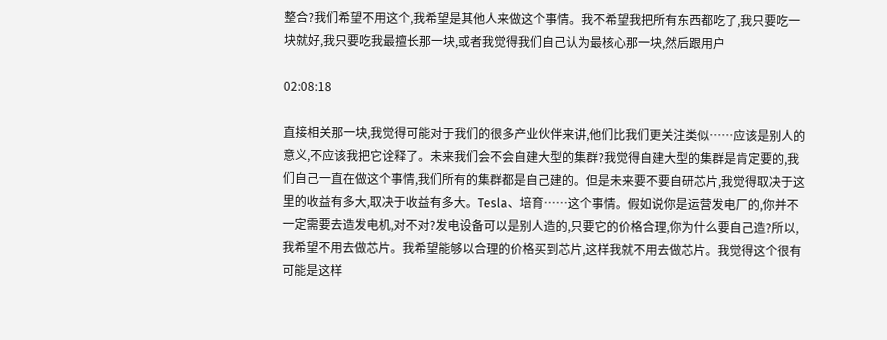整合?我们希望不用这个,我希望是其他人来做这个事情。我不希望我把所有东西都吃了,我只要吃一块就好,我只要吃我最擅长那一块,或者我觉得我们自己认为最核心那一块,然后跟用户

02:08:18

直接相关那一块,我觉得可能对于我们的很多产业伙伴来讲,他们比我们更关注类似……应该是别人的意义,不应该我把它诠释了。未来我们会不会自建大型的集群?我觉得自建大型的集群是肯定要的,我们自己一直在做这个事情,我们所有的集群都是自己建的。但是未来要不要自研芯片,我觉得取决于这里的收益有多大,取决于收益有多大。Tesla、培育……这个事情。假如说你是运营发电厂的,你并不一定需要去造发电机,对不对?发电设备可以是别人造的,只要它的价格合理,你为什么要自己造?所以,我希望不用去做芯片。我希望能够以合理的价格买到芯片,这样我就不用去做芯片。我觉得这个很有可能是这样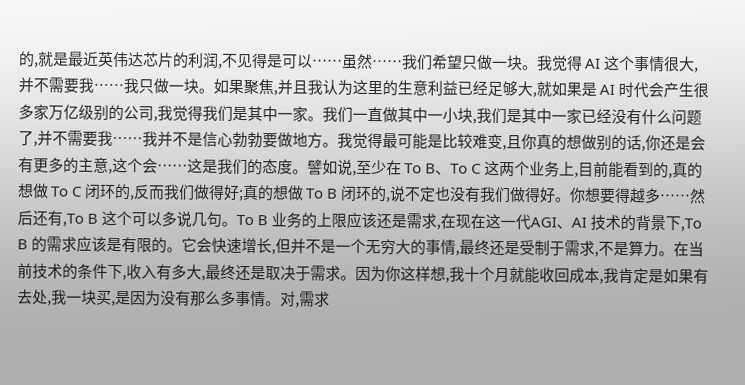的,就是最近英伟达芯片的利润,不见得是可以……虽然……我们希望只做一块。我觉得 AI 这个事情很大,并不需要我……我只做一块。如果聚焦,并且我认为这里的生意利益已经足够大,就如果是 AI 时代会产生很多家万亿级别的公司,我觉得我们是其中一家。我们一直做其中一小块,我们是其中一家已经没有什么问题了,并不需要我……我并不是信心勃勃要做地方。我觉得最可能是比较难变,且你真的想做别的话,你还是会有更多的主意,这个会……这是我们的态度。譬如说,至少在 To B、To C 这两个业务上,目前能看到的,真的想做 To C 闭环的,反而我们做得好;真的想做 To B 闭环的,说不定也没有我们做得好。你想要得越多……然后还有,To B 这个可以多说几句。To B 业务的上限应该还是需求,在现在这一代AGI、AI 技术的背景下,To B 的需求应该是有限的。它会快速增长,但并不是一个无穷大的事情,最终还是受制于需求,不是算力。在当前技术的条件下,收入有多大,最终还是取决于需求。因为你这样想,我十个月就能收回成本,我肯定是如果有去处,我一块买,是因为没有那么多事情。对,需求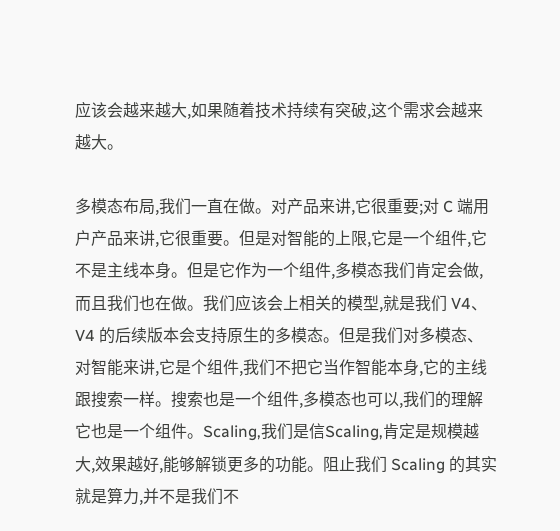应该会越来越大,如果随着技术持续有突破,这个需求会越来越大。

多模态布局,我们一直在做。对产品来讲,它很重要;对 C 端用户产品来讲,它很重要。但是对智能的上限,它是一个组件,它不是主线本身。但是它作为一个组件,多模态我们肯定会做,而且我们也在做。我们应该会上相关的模型,就是我们 V4、V4 的后续版本会支持原生的多模态。但是我们对多模态、对智能来讲,它是个组件,我们不把它当作智能本身,它的主线跟搜索一样。搜索也是一个组件,多模态也可以,我们的理解它也是一个组件。Scaling,我们是信Scaling,肯定是规模越大,效果越好,能够解锁更多的功能。阻止我们 Scaling 的其实就是算力,并不是我们不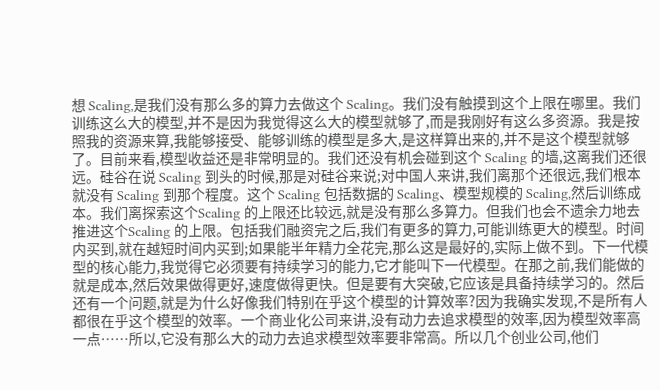想 Scaling,是我们没有那么多的算力去做这个 Scaling。我们没有触摸到这个上限在哪里。我们训练这么大的模型,并不是因为我觉得这么大的模型就够了,而是我刚好有这么多资源。我是按照我的资源来算,我能够接受、能够训练的模型是多大,是这样算出来的,并不是这个模型就够了。目前来看,模型收益还是非常明显的。我们还没有机会碰到这个 Scaling 的墙,这离我们还很远。硅谷在说 Scaling 到头的时候,那是对硅谷来说;对中国人来讲,我们离那个还很远,我们根本就没有 Scaling 到那个程度。这个 Scaling 包括数据的 Scaling、模型规模的 Scaling,然后训练成本。我们离探索这个Scaling 的上限还比较远,就是没有那么多算力。但我们也会不遗余力地去推进这个Scaling 的上限。包括我们融资完之后,我们有更多的算力,可能训练更大的模型。时间内买到,就在越短时间内买到;如果能半年精力全花完,那么这是最好的,实际上做不到。下一代模型的核心能力,我觉得它必须要有持续学习的能力,它才能叫下一代模型。在那之前,我们能做的就是成本,然后效果做得更好,速度做得更快。但是要有大突破,它应该是具备持续学习的。然后还有一个问题,就是为什么好像我们特别在乎这个模型的计算效率?因为我确实发现,不是所有人都很在乎这个模型的效率。一个商业化公司来讲,没有动力去追求模型的效率,因为模型效率高一点……所以,它没有那么大的动力去追求模型效率要非常高。所以几个创业公司,他们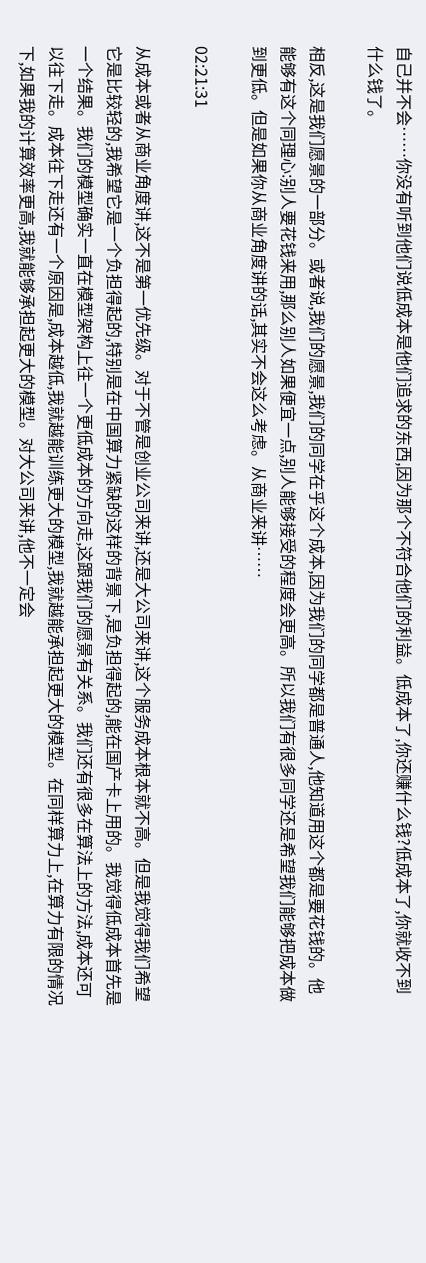自己并不会……你没有听到他们说低成本是他们追求的东西,因为那个不符合他们的利益。低成本了,你还赚什么钱?低成本了,你就收不到什么钱了。

相反,这是我们愿景的一部分。或者说,我们的愿景,我们的同学在乎这个成本,因为我们的同学都是普通人,他知道用这个都是要花钱的。他能够有这个同理心:别人要花钱来用,那么别人如果便宜一点,别人能够接受的程度会更高。所以我们有很多同学还是希望我们能够把成本做到更低。但是如果你从商业角度讲的话,其实不会这么考虑。从商业来讲……

02:21:31

从成本或者从商业角度讲,这不是第一优先级。对于不管是创业公司来讲,还是大公司来讲,这个服务成本根本就不高。但是我觉得我们希望它是比较轻的,我希望它是一个负担得起的,特别是在中国算力紧缺的这样的背景下,是负担得起的,能在国产卡上用的。我觉得低成本首先是一个结果。我们的模型确实一直在模型架构上往一个更低成本的方向走,这跟我们的愿景有关系。我们还有很多在算法上的方法,成本还可以往下走。成本往下走还有一个原因是,成本越低,我就越能训练更大的模型,我就越能承担起更大的模型。在同样算力上,在算力有限的情况下,如果我的计算效率更高,我就能够承担起更大的模型。对大公司来讲,他不一定会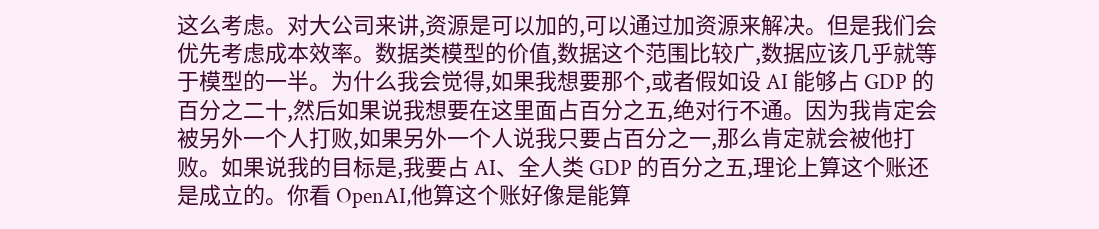这么考虑。对大公司来讲,资源是可以加的,可以通过加资源来解决。但是我们会优先考虑成本效率。数据类模型的价值,数据这个范围比较广,数据应该几乎就等于模型的一半。为什么我会觉得,如果我想要那个,或者假如设 AI 能够占 GDP 的百分之二十,然后如果说我想要在这里面占百分之五,绝对行不通。因为我肯定会被另外一个人打败,如果另外一个人说我只要占百分之一,那么肯定就会被他打败。如果说我的目标是,我要占 AI、全人类 GDP 的百分之五,理论上算这个账还是成立的。你看 OpenAI,他算这个账好像是能算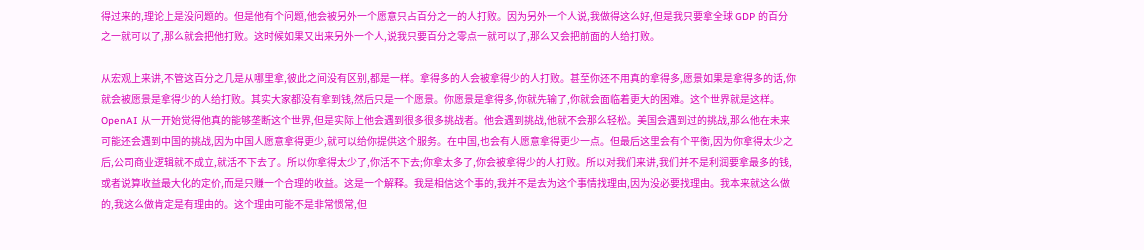得过来的,理论上是没问题的。但是他有个问题,他会被另外一个愿意只占百分之一的人打败。因为另外一个人说,我做得这么好,但是我只要拿全球 GDP 的百分之一就可以了,那么就会把他打败。这时候如果又出来另外一个人,说我只要百分之零点一就可以了,那么又会把前面的人给打败。

从宏观上来讲,不管这百分之几是从哪里拿,彼此之间没有区别,都是一样。拿得多的人会被拿得少的人打败。甚至你还不用真的拿得多,愿景如果是拿得多的话,你就会被愿景是拿得少的人给打败。其实大家都没有拿到钱,然后只是一个愿景。你愿景是拿得多,你就先输了,你就会面临着更大的困难。这个世界就是这样。OpenAI 从一开始觉得他真的能够垄断这个世界,但是实际上他会遇到很多很多挑战者。他会遇到挑战,他就不会那么轻松。美国会遇到过的挑战,那么他在未来可能还会遇到中国的挑战,因为中国人愿意拿得更少,就可以给你提供这个服务。在中国,也会有人愿意拿得更少一点。但最后这里会有个平衡,因为你拿得太少之后,公司商业逻辑就不成立,就活不下去了。所以你拿得太少了,你活不下去;你拿太多了,你会被拿得少的人打败。所以对我们来讲,我们并不是利润要拿最多的钱,或者说算收益最大化的定价,而是只赚一个合理的收益。这是一个解释。我是相信这个事的,我并不是去为这个事情找理由,因为没必要找理由。我本来就这么做的,我这么做肯定是有理由的。这个理由可能不是非常惯常,但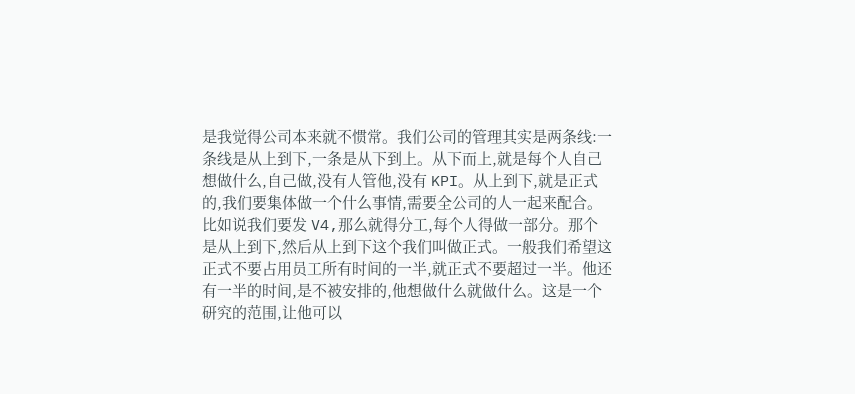是我觉得公司本来就不惯常。我们公司的管理其实是两条线:一条线是从上到下,一条是从下到上。从下而上,就是每个人自己想做什么,自己做,没有人管他,没有 KPI。从上到下,就是正式的,我们要集体做一个什么事情,需要全公司的人一起来配合。比如说我们要发 V4,那么就得分工,每个人得做一部分。那个是从上到下,然后从上到下这个我们叫做正式。一般我们希望这正式不要占用员工所有时间的一半,就正式不要超过一半。他还有一半的时间,是不被安排的,他想做什么就做什么。这是一个研究的范围,让他可以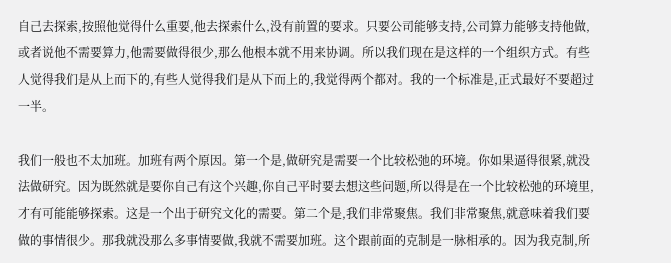自己去探索,按照他觉得什么重要,他去探索什么,没有前置的要求。只要公司能够支持,公司算力能够支持他做,或者说他不需要算力,他需要做得很少,那么他根本就不用来协调。所以我们现在是这样的一个组织方式。有些人觉得我们是从上而下的,有些人觉得我们是从下而上的,我觉得两个都对。我的一个标准是,正式最好不要超过一半。

我们一般也不太加班。加班有两个原因。第一个是,做研究是需要一个比较松弛的环境。你如果逼得很紧,就没法做研究。因为既然就是要你自己有这个兴趣,你自己平时要去想这些问题,所以得是在一个比较松弛的环境里,才有可能能够探索。这是一个出于研究文化的需要。第二个是,我们非常聚焦。我们非常聚焦,就意味着我们要做的事情很少。那我就没那么多事情要做,我就不需要加班。这个跟前面的克制是一脉相承的。因为我克制,所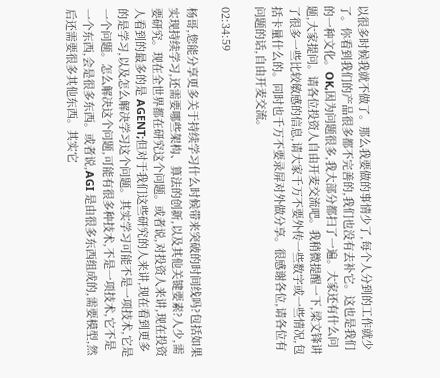以很多时候我就不做了。那么我要做的事情少了,每个人分到的工作就少了。你看到我们的产品很多都不完善的,我们也没有去补它。这也是我们的一种文化。OK,因为问题很多,我大部分都扫了一遍。大家还有什么问题,大家提问。请各位投资人自由开麦交流吧。我稍微提醒一下,梁文锋讲了很多一些比较敏感的信息,请大家千万不要外传一些数字或一些情况,包括卡量什么的。同时也千万不要录屏对外做分享。很感谢各位,请各位有问题的话,自由开麦交流。

02:34:59

杨哥,您能分享更多关于持续学习什么时候带来突破的时间线吗?包括如果实现持续学习,还需要哪些架构、算法的创新,以及其他关键要素?人少,需要研究。现在全世界都在研究这个问题。或者说,对投资人来讲,现在投资人看到的最多的是 AGENT;但对于我们这些研究的人来讲,现在看到更多的是学习,以及怎么解决学习这个问题。其实学习可能不是一项技术,它是一个问题。怎么解决这个问题,可能有很多种技术,不是一项技术,它不是一个东西,会是很多东西。或者说,AGI 是由很多东西组成的,需要模型,然后还需要很多其他东西。其实它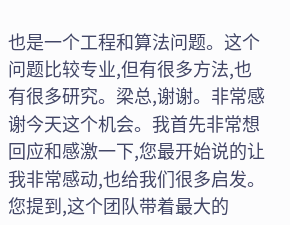也是一个工程和算法问题。这个问题比较专业,但有很多方法,也有很多研究。梁总,谢谢。非常感谢今天这个机会。我首先非常想回应和感激一下,您最开始说的让我非常感动,也给我们很多启发。您提到,这个团队带着最大的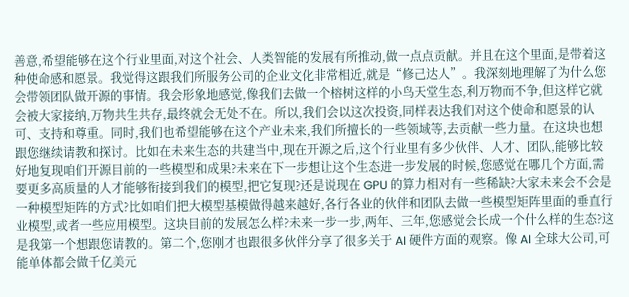善意,希望能够在这个行业里面,对这个社会、人类智能的发展有所推动,做一点点贡献。并且在这个里面,是带着这种使命感和愿景。我觉得这跟我们所服务公司的企业文化非常相近,就是“修己达人”。我深刻地理解了为什么您会带领团队做开源的事情。我会形象地感觉,像我们去做一个榕树这样的小鸟天堂生态,利万物而不争,但这样它就会被大家接纳,万物共生共存,最终就会无处不在。所以,我们会以这次投资,同样表达我们对这个使命和愿景的认可、支持和尊重。同时,我们也希望能够在这个产业未来,我们所擅长的一些领域等,去贡献一些力量。在这块也想跟您继续请教和探讨。比如在未来生态的共建当中,现在开源之后,这个行业里有多少伙伴、人才、团队,能够比较好地复现咱们开源目前的一些模型和成果?未来在下一步想让这个生态进一步发展的时候,您感觉在哪几个方面,需要更多高质量的人才能够衔接到我们的模型,把它复现?还是说现在 GPU 的算力相对有一些稀缺?大家未来会不会是一种模型矩阵的方式?比如咱们把大模型基模做得越来越好,各行各业的伙伴和团队去做一些模型矩阵里面的垂直行业模型,或者一些应用模型。这块目前的发展怎么样?未来一步一步,两年、三年,您感觉会长成一个什么样的生态?这是我第一个想跟您请教的。第二个,您刚才也跟很多伙伴分享了很多关于 AI 硬件方面的观察。像 AI 全球大公司,可能单体都会做千亿美元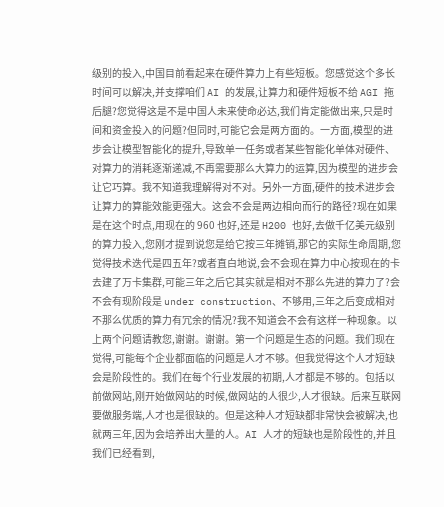级别的投入,中国目前看起来在硬件算力上有些短板。您感觉这个多长时间可以解决,并支撑咱们 AI 的发展,让算力和硬件短板不给 AGI 拖后腿?您觉得这是不是中国人未来使命必达,我们肯定能做出来,只是时间和资金投入的问题?但同时,可能它会是两方面的。一方面,模型的进步会让模型智能化的提升,导致单一任务或者某些智能化单体对硬件、对算力的消耗逐渐递减,不再需要那么大算力的运算,因为模型的进步会让它巧算。我不知道我理解得对不对。另外一方面,硬件的技术进步会让算力的算能效能更强大。这会不会是两边相向而行的路径?现在如果是在这个时点,用现在的 960 也好,还是 H200 也好,去做千亿美元级别的算力投入,您刚才提到说您是给它按三年摊销,那它的实际生命周期,您觉得技术迭代是四五年?或者直白地说,会不会现在算力中心按现在的卡去建了万卡集群,可能三年之后它其实就是相对不那么先进的算力了?会不会有现阶段是 under construction、不够用,三年之后变成相对不那么优质的算力有冗余的情况?我不知道会不会有这样一种现象。以上两个问题请教您,谢谢。谢谢。第一个问题是生态的问题。我们现在觉得,可能每个企业都面临的问题是人才不够。但我觉得这个人才短缺会是阶段性的。我们在每个行业发展的初期,人才都是不够的。包括以前做网站,刚开始做网站的时候,做网站的人很少,人才很缺。后来互联网要做服务端,人才也是很缺的。但是这种人才短缺都非常快会被解决,也就两三年,因为会培养出大量的人。AI 人才的短缺也是阶段性的,并且我们已经看到,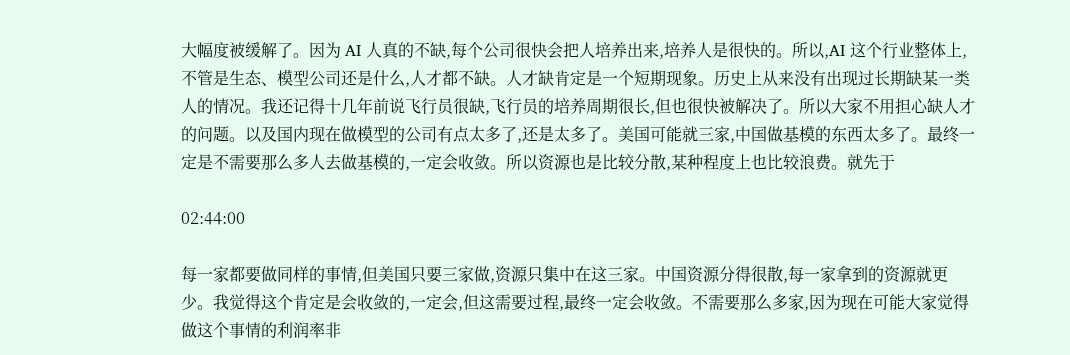大幅度被缓解了。因为 AI 人真的不缺,每个公司很快会把人培养出来,培养人是很快的。所以,AI 这个行业整体上,不管是生态、模型公司还是什么,人才都不缺。人才缺肯定是一个短期现象。历史上从来没有出现过长期缺某一类人的情况。我还记得十几年前说飞行员很缺,飞行员的培养周期很长,但也很快被解决了。所以大家不用担心缺人才的问题。以及国内现在做模型的公司有点太多了,还是太多了。美国可能就三家,中国做基模的东西太多了。最终一定是不需要那么多人去做基模的,一定会收敛。所以资源也是比较分散,某种程度上也比较浪费。就先于

02:44:00

每一家都要做同样的事情,但美国只要三家做,资源只集中在这三家。中国资源分得很散,每一家拿到的资源就更少。我觉得这个肯定是会收敛的,一定会,但这需要过程,最终一定会收敛。不需要那么多家,因为现在可能大家觉得做这个事情的利润率非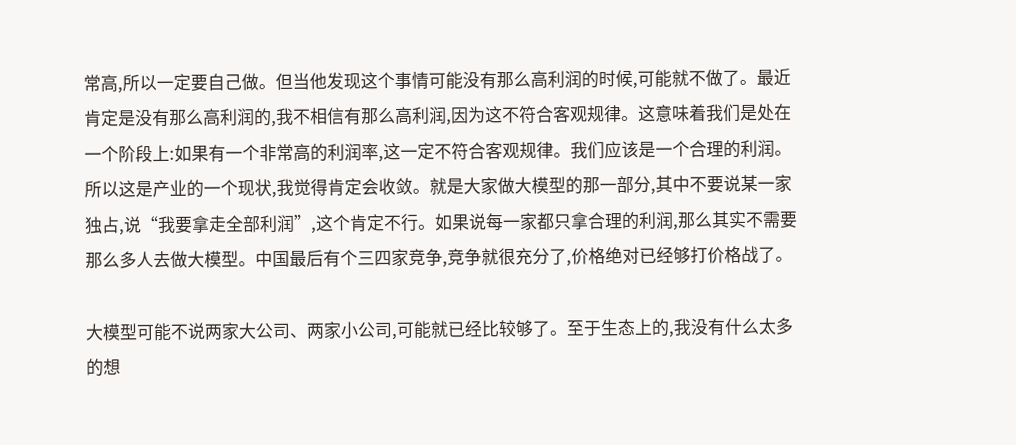常高,所以一定要自己做。但当他发现这个事情可能没有那么高利润的时候,可能就不做了。最近肯定是没有那么高利润的,我不相信有那么高利润,因为这不符合客观规律。这意味着我们是处在一个阶段上:如果有一个非常高的利润率,这一定不符合客观规律。我们应该是一个合理的利润。所以这是产业的一个现状,我觉得肯定会收敛。就是大家做大模型的那一部分,其中不要说某一家独占,说“我要拿走全部利润”,这个肯定不行。如果说每一家都只拿合理的利润,那么其实不需要那么多人去做大模型。中国最后有个三四家竞争,竞争就很充分了,价格绝对已经够打价格战了。

大模型可能不说两家大公司、两家小公司,可能就已经比较够了。至于生态上的,我没有什么太多的想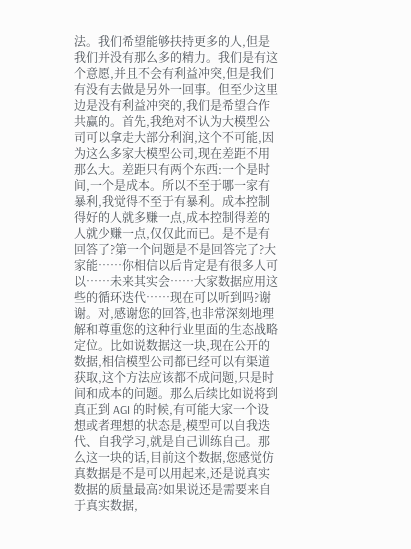法。我们希望能够扶持更多的人,但是我们并没有那么多的精力。我们是有这个意愿,并且不会有利益冲突,但是我们有没有去做是另外一回事。但至少这里边是没有利益冲突的,我们是希望合作共赢的。首先,我绝对不认为大模型公司可以拿走大部分利润,这个不可能,因为这么多家大模型公司,现在差距不用那么大。差距只有两个东西:一个是时间,一个是成本。所以不至于哪一家有暴利,我觉得不至于有暴利。成本控制得好的人就多赚一点,成本控制得差的人就少赚一点,仅仅此而已。是不是有回答了?第一个问题是不是回答完了?大家能……你相信以后肯定是有很多人可以……未来其实会……大家数据应用这些的循环迭代……现在可以听到吗?谢谢。对,感谢您的回答,也非常深刻地理解和尊重您的这种行业里面的生态战略定位。比如说数据这一块,现在公开的数据,相信模型公司都已经可以有渠道获取,这个方法应该都不成问题,只是时间和成本的问题。那么后续比如说将到真正到 AGI 的时候,有可能大家一个设想或者理想的状态是,模型可以自我迭代、自我学习,就是自己训练自己。那么这一块的话,目前这个数据,您感觉仿真数据是不是可以用起来,还是说真实数据的质量最高?如果说还是需要来自于真实数据,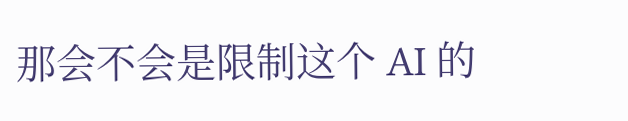那会不会是限制这个 AI 的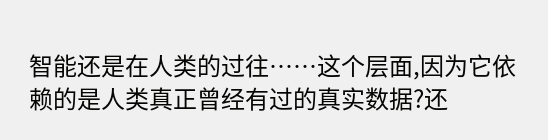智能还是在人类的过往……这个层面,因为它依赖的是人类真正曾经有过的真实数据?还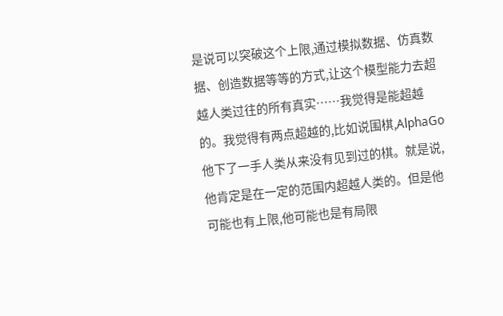是说可以突破这个上限,通过模拟数据、仿真数据、创造数据等等的方式,让这个模型能力去超越人类过往的所有真实……我觉得是能超越的。我觉得有两点超越的,比如说围棋,AlphaGo 他下了一手人类从来没有见到过的棋。就是说,他肯定是在一定的范围内超越人类的。但是他可能也有上限,他可能也是有局限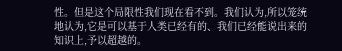性。但是这个局限性我们现在看不到。我们认为,所以笼统地认为,它是可以基于人类已经有的、我们已经能说出来的知识上,予以超越的。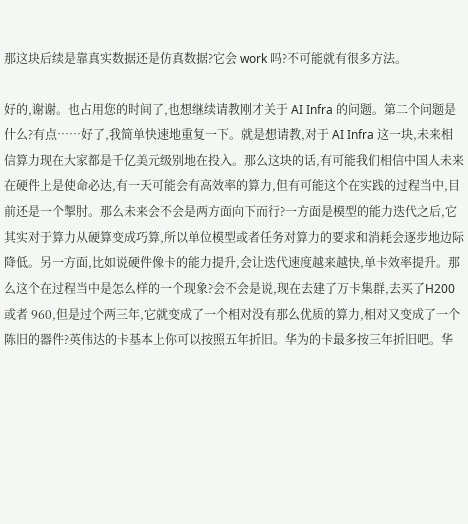那这块后续是靠真实数据还是仿真数据?它会 work 吗?不可能就有很多方法。

好的,谢谢。也占用您的时间了,也想继续请教刚才关于 AI Infra 的问题。第二个问题是什么?有点……好了,我简单快速地重复一下。就是想请教,对于 AI Infra 这一块,未来相信算力现在大家都是千亿美元级别地在投入。那么这块的话,有可能我们相信中国人未来在硬件上是使命必达,有一天可能会有高效率的算力,但有可能这个在实践的过程当中,目前还是一个掣肘。那么未来会不会是两方面向下而行?一方面是模型的能力迭代之后,它其实对于算力从硬算变成巧算,所以单位模型或者任务对算力的要求和消耗会逐步地边际降低。另一方面,比如说硬件像卡的能力提升,会让迭代速度越来越快,单卡效率提升。那么这个在过程当中是怎么样的一个现象?会不会是说,现在去建了万卡集群,去买了H200 或者 960,但是过个两三年,它就变成了一个相对没有那么优质的算力,相对又变成了一个陈旧的器件?英伟达的卡基本上你可以按照五年折旧。华为的卡最多按三年折旧吧。华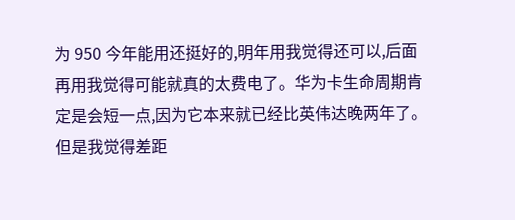为 950 今年能用还挺好的,明年用我觉得还可以,后面再用我觉得可能就真的太费电了。华为卡生命周期肯定是会短一点,因为它本来就已经比英伟达晚两年了。但是我觉得差距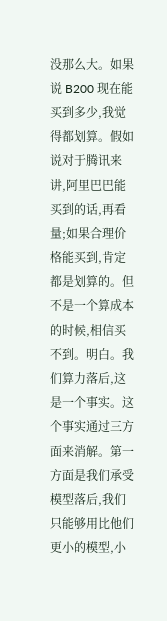没那么大。如果说 B200 现在能买到多少,我觉得都划算。假如说对于腾讯来讲,阿里巴巴能买到的话,再看量;如果合理价格能买到,肯定都是划算的。但不是一个算成本的时候,相信买不到。明白。我们算力落后,这是一个事实。这个事实通过三方面来消解。第一方面是我们承受模型落后,我们只能够用比他们更小的模型,小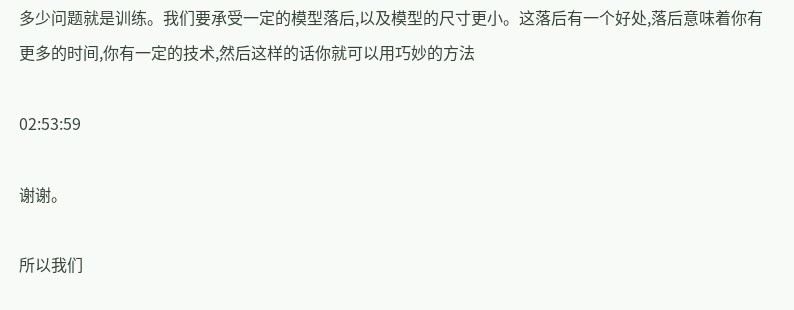多少问题就是训练。我们要承受一定的模型落后,以及模型的尺寸更小。这落后有一个好处,落后意味着你有更多的时间,你有一定的技术,然后这样的话你就可以用巧妙的方法

02:53:59

谢谢。

所以我们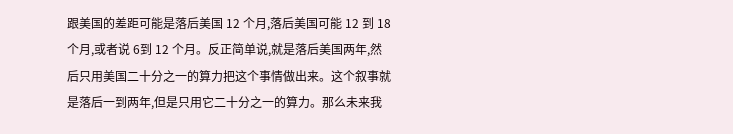跟美国的差距可能是落后美国 12 个月,落后美国可能 12 到 18 个月,或者说 6到 12 个月。反正简单说,就是落后美国两年,然后只用美国二十分之一的算力把这个事情做出来。这个叙事就是落后一到两年,但是只用它二十分之一的算力。那么未来我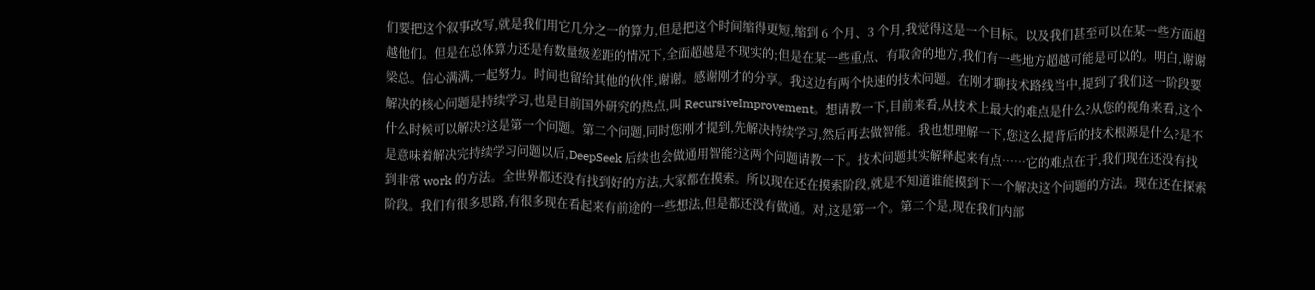们要把这个叙事改写,就是我们用它几分之一的算力,但是把这个时间缩得更短,缩到 6 个月、3 个月,我觉得这是一个目标。以及我们甚至可以在某一些方面超越他们。但是在总体算力还是有数量级差距的情况下,全面超越是不现实的;但是在某一些重点、有取舍的地方,我们有一些地方超越可能是可以的。明白,谢谢梁总。信心满满,一起努力。时间也留给其他的伙伴,谢谢。感谢刚才的分享。我这边有两个快速的技术问题。在刚才聊技术路线当中,提到了我们这一阶段要解决的核心问题是持续学习,也是目前国外研究的热点,叫 RecursiveImprovement。想请教一下,目前来看,从技术上最大的难点是什么?从您的视角来看,这个什么时候可以解决?这是第一个问题。第二个问题,同时您刚才提到,先解决持续学习,然后再去做智能。我也想理解一下,您这么提背后的技术根源是什么?是不是意味着解决完持续学习问题以后,DeepSeek 后续也会做通用智能?这两个问题请教一下。技术问题其实解释起来有点……它的难点在于,我们现在还没有找到非常 work 的方法。全世界都还没有找到好的方法,大家都在摸索。所以现在还在摸索阶段,就是不知道谁能摸到下一个解决这个问题的方法。现在还在探索阶段。我们有很多思路,有很多现在看起来有前途的一些想法,但是都还没有做通。对,这是第一个。第二个是,现在我们内部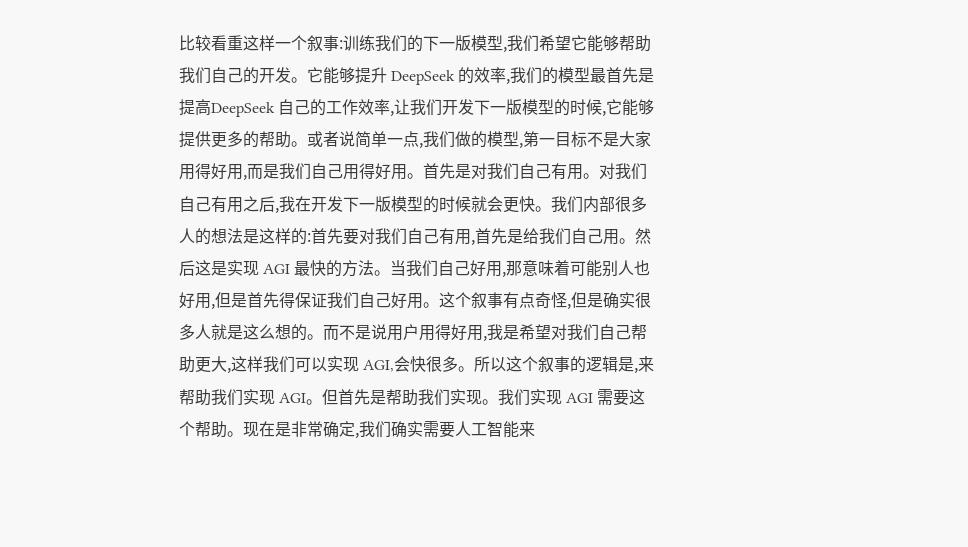比较看重这样一个叙事:训练我们的下一版模型,我们希望它能够帮助我们自己的开发。它能够提升 DeepSeek 的效率,我们的模型最首先是提高DeepSeek 自己的工作效率,让我们开发下一版模型的时候,它能够提供更多的帮助。或者说简单一点,我们做的模型,第一目标不是大家用得好用,而是我们自己用得好用。首先是对我们自己有用。对我们自己有用之后,我在开发下一版模型的时候就会更快。我们内部很多人的想法是这样的:首先要对我们自己有用,首先是给我们自己用。然后这是实现 AGI 最快的方法。当我们自己好用,那意味着可能别人也好用,但是首先得保证我们自己好用。这个叙事有点奇怪,但是确实很多人就是这么想的。而不是说用户用得好用,我是希望对我们自己帮助更大,这样我们可以实现 AGI,会快很多。所以这个叙事的逻辑是,来帮助我们实现 AGI。但首先是帮助我们实现。我们实现 AGI 需要这个帮助。现在是非常确定,我们确实需要人工智能来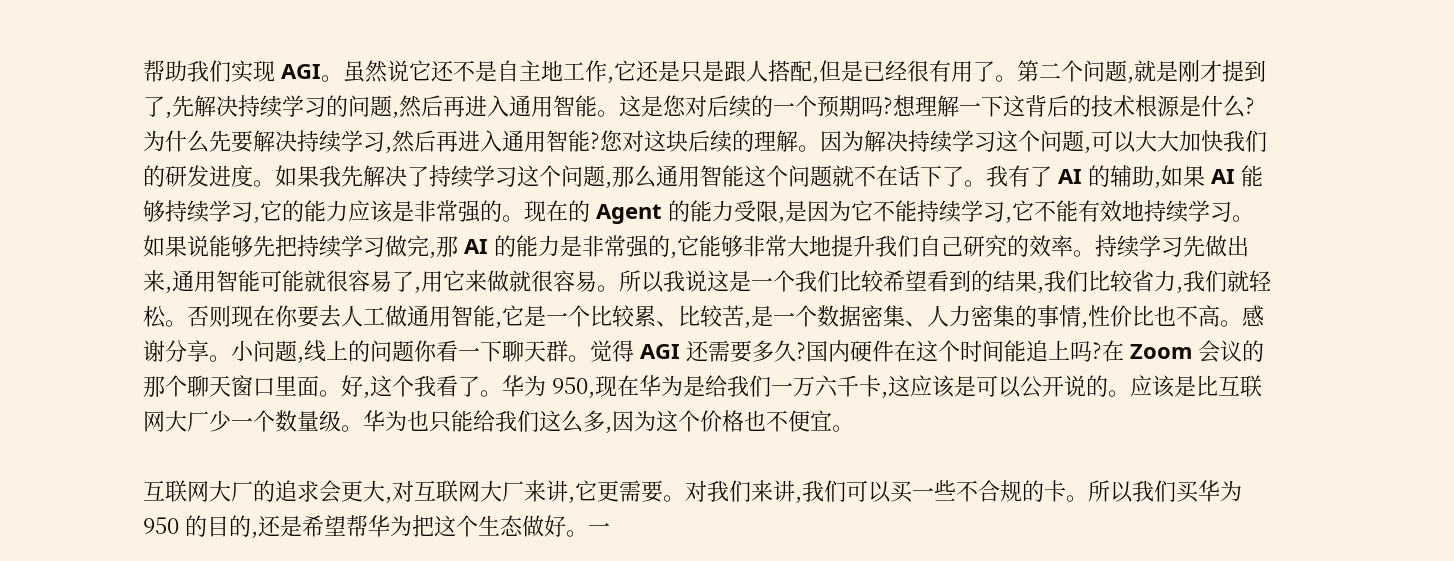帮助我们实现 AGI。虽然说它还不是自主地工作,它还是只是跟人搭配,但是已经很有用了。第二个问题,就是刚才提到了,先解决持续学习的问题,然后再进入通用智能。这是您对后续的一个预期吗?想理解一下这背后的技术根源是什么?为什么先要解决持续学习,然后再进入通用智能?您对这块后续的理解。因为解决持续学习这个问题,可以大大加快我们的研发进度。如果我先解决了持续学习这个问题,那么通用智能这个问题就不在话下了。我有了 AI 的辅助,如果 AI 能够持续学习,它的能力应该是非常强的。现在的 Agent 的能力受限,是因为它不能持续学习,它不能有效地持续学习。如果说能够先把持续学习做完,那 AI 的能力是非常强的,它能够非常大地提升我们自己研究的效率。持续学习先做出来,通用智能可能就很容易了,用它来做就很容易。所以我说这是一个我们比较希望看到的结果,我们比较省力,我们就轻松。否则现在你要去人工做通用智能,它是一个比较累、比较苦,是一个数据密集、人力密集的事情,性价比也不高。感谢分享。小问题,线上的问题你看一下聊天群。觉得 AGI 还需要多久?国内硬件在这个时间能追上吗?在 Zoom 会议的那个聊天窗口里面。好,这个我看了。华为 950,现在华为是给我们一万六千卡,这应该是可以公开说的。应该是比互联网大厂少一个数量级。华为也只能给我们这么多,因为这个价格也不便宜。

互联网大厂的追求会更大,对互联网大厂来讲,它更需要。对我们来讲,我们可以买一些不合规的卡。所以我们买华为 950 的目的,还是希望帮华为把这个生态做好。一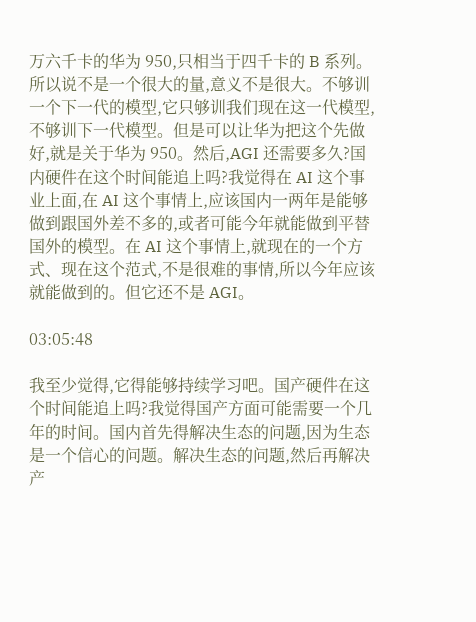万六千卡的华为 950,只相当于四千卡的 B 系列。所以说不是一个很大的量,意义不是很大。不够训一个下一代的模型,它只够训我们现在这一代模型,不够训下一代模型。但是可以让华为把这个先做好,就是关于华为 950。然后,AGI 还需要多久?国内硬件在这个时间能追上吗?我觉得在 AI 这个事业上面,在 AI 这个事情上,应该国内一两年是能够做到跟国外差不多的,或者可能今年就能做到平替国外的模型。在 AI 这个事情上,就现在的一个方式、现在这个范式,不是很难的事情,所以今年应该就能做到的。但它还不是 AGI。

03:05:48

我至少觉得,它得能够持续学习吧。国产硬件在这个时间能追上吗?我觉得国产方面可能需要一个几年的时间。国内首先得解决生态的问题,因为生态是一个信心的问题。解决生态的问题,然后再解决产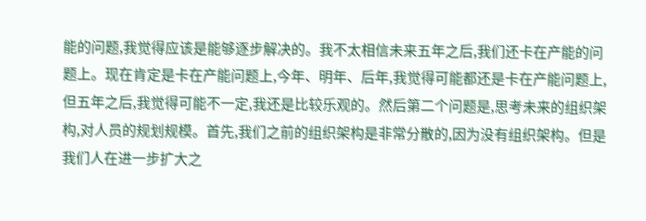能的问题,我觉得应该是能够逐步解决的。我不太相信未来五年之后,我们还卡在产能的问题上。现在肯定是卡在产能问题上,今年、明年、后年,我觉得可能都还是卡在产能问题上,但五年之后,我觉得可能不一定,我还是比较乐观的。然后第二个问题是,思考未来的组织架构,对人员的规划规模。首先,我们之前的组织架构是非常分散的,因为没有组织架构。但是我们人在进一步扩大之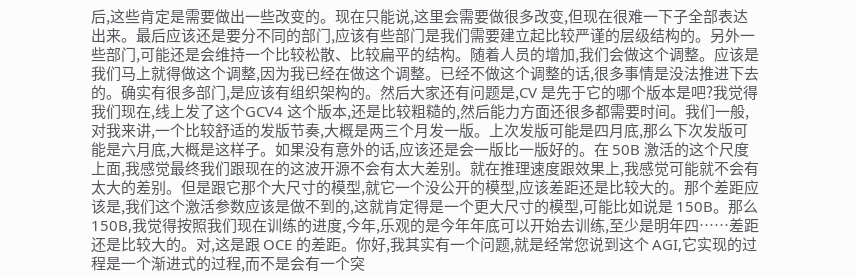后,这些肯定是需要做出一些改变的。现在只能说,这里会需要做很多改变,但现在很难一下子全部表达出来。最后应该还是要分不同的部门,应该有些部门是我们需要建立起比较严谨的层级结构的。另外一些部门,可能还是会维持一个比较松散、比较扁平的结构。随着人员的增加,我们会做这个调整。应该是我们马上就得做这个调整,因为我已经在做这个调整。已经不做这个调整的话,很多事情是没法推进下去的。确实有很多部门,是应该有组织架构的。然后大家还有问题是,CV 是先于它的哪个版本是吧?我觉得我们现在,线上发了这个GCV4 这个版本,还是比较粗糙的,然后能力方面还很多都需要时间。我们一般,对我来讲,一个比较舒适的发版节奏,大概是两三个月发一版。上次发版可能是四月底,那么下次发版可能是六月底,大概是这样子。如果没有意外的话,应该还是会一版比一版好的。在 50B 激活的这个尺度上面,我感觉最终我们跟现在的这波开源不会有太大差别。就在推理速度跟效果上,我感觉可能就不会有太大的差别。但是跟它那个大尺寸的模型,就它一个没公开的模型,应该差距还是比较大的。那个差距应该是,我们这个激活参数应该是做不到的,这就肯定得是一个更大尺寸的模型,可能比如说是 150B。那么 150B,我觉得按照我们现在训练的进度,今年,乐观的是今年年底可以开始去训练,至少是明年四……差距还是比较大的。对,这是跟 OCE 的差距。你好,我其实有一个问题,就是经常您说到这个 AGI,它实现的过程是一个渐进式的过程,而不是会有一个突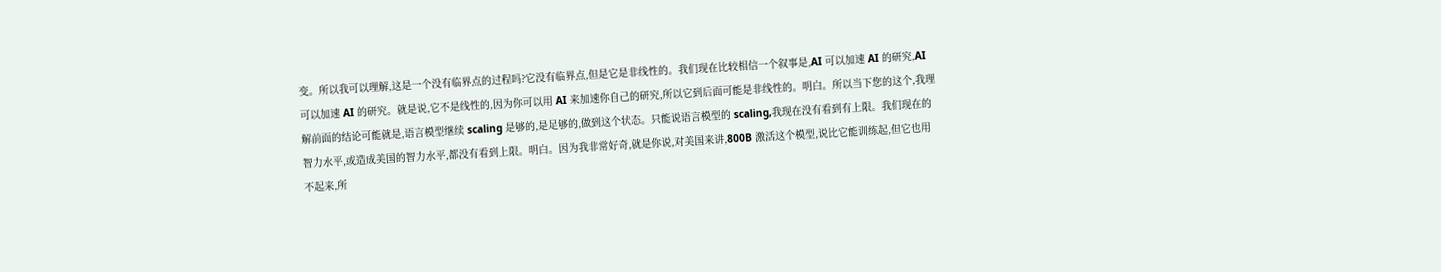变。所以我可以理解,这是一个没有临界点的过程吗?它没有临界点,但是它是非线性的。我们现在比较相信一个叙事是,AI 可以加速 AI 的研究,AI 可以加速 AI 的研究。就是说,它不是线性的,因为你可以用 AI 来加速你自己的研究,所以它到后面可能是非线性的。明白。所以当下您的这个,我理解前面的结论可能就是,语言模型继续 scaling 是够的,是足够的,做到这个状态。只能说语言模型的 scaling,我现在没有看到有上限。我们现在的智力水平,或造成美国的智力水平,都没有看到上限。明白。因为我非常好奇,就是你说,对美国来讲,800B 激活这个模型,说比它能训练起,但它也用不起来,所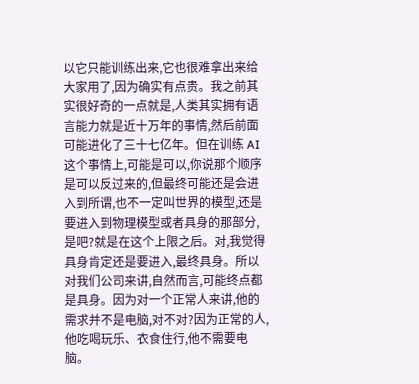以它只能训练出来,它也很难拿出来给大家用了,因为确实有点贵。我之前其实很好奇的一点就是,人类其实拥有语言能力就是近十万年的事情,然后前面可能进化了三十七亿年。但在训练 AI 这个事情上,可能是可以,你说那个顺序是可以反过来的,但最终可能还是会进入到所谓,也不一定叫世界的模型,还是要进入到物理模型或者具身的那部分,是吧?就是在这个上限之后。对,我觉得具身肯定还是要进入,最终具身。所以对我们公司来讲,自然而言,可能终点都是具身。因为对一个正常人来讲,他的需求并不是电脑,对不对?因为正常的人,他吃喝玩乐、衣食住行,他不需要电脑。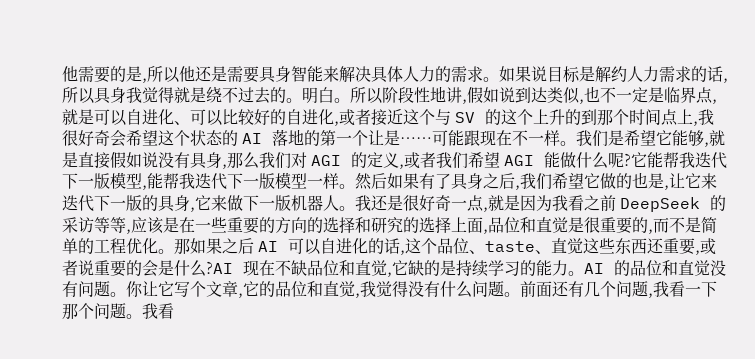他需要的是,所以他还是需要具身智能来解决具体人力的需求。如果说目标是解约人力需求的话,所以具身我觉得就是绕不过去的。明白。所以阶段性地讲,假如说到达类似,也不一定是临界点,就是可以自进化、可以比较好的自进化,或者接近这个与 SV 的这个上升的到那个时间点上,我很好奇会希望这个状态的 AI 落地的第一个让是……可能跟现在不一样。我们是希望它能够,就是直接假如说没有具身,那么我们对 AGI 的定义,或者我们希望 AGI 能做什么呢?它能帮我迭代下一版模型,能帮我迭代下一版模型一样。然后如果有了具身之后,我们希望它做的也是,让它来迭代下一版的具身,它来做下一版机器人。我还是很好奇一点,就是因为我看之前 DeepSeek 的采访等等,应该是在一些重要的方向的选择和研究的选择上面,品位和直觉是很重要的,而不是简单的工程优化。那如果之后 AI 可以自进化的话,这个品位、taste、直觉这些东西还重要,或者说重要的会是什么?AI 现在不缺品位和直觉,它缺的是持续学习的能力。AI 的品位和直觉没有问题。你让它写个文章,它的品位和直觉,我觉得没有什么问题。前面还有几个问题,我看一下那个问题。我看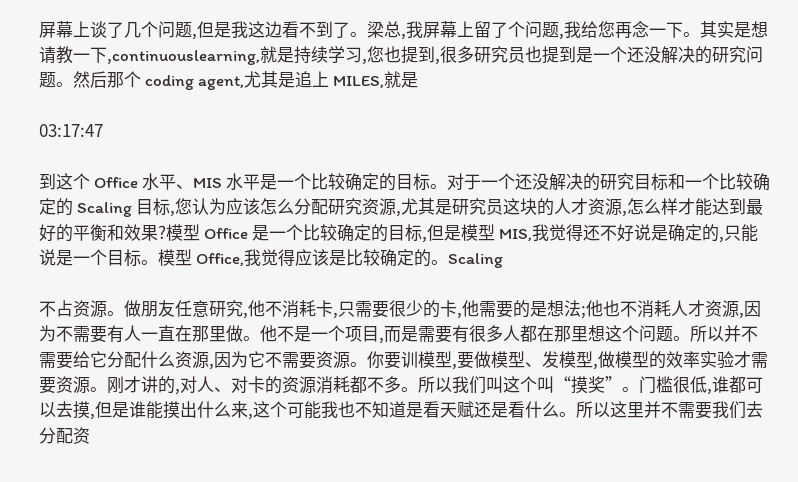屏幕上谈了几个问题,但是我这边看不到了。梁总,我屏幕上留了个问题,我给您再念一下。其实是想请教一下,continuouslearning,就是持续学习,您也提到,很多研究员也提到是一个还没解决的研究问题。然后那个 coding agent,尤其是追上 MILES,就是

03:17:47

到这个 Office 水平、MIS 水平是一个比较确定的目标。对于一个还没解决的研究目标和一个比较确定的 Scaling 目标,您认为应该怎么分配研究资源,尤其是研究员这块的人才资源,怎么样才能达到最好的平衡和效果?模型 Office 是一个比较确定的目标,但是模型 MIS,我觉得还不好说是确定的,只能说是一个目标。模型 Office,我觉得应该是比较确定的。Scaling

不占资源。做朋友任意研究,他不消耗卡,只需要很少的卡,他需要的是想法;他也不消耗人才资源,因为不需要有人一直在那里做。他不是一个项目,而是需要有很多人都在那里想这个问题。所以并不需要给它分配什么资源,因为它不需要资源。你要训模型,要做模型、发模型,做模型的效率实验才需要资源。刚才讲的,对人、对卡的资源消耗都不多。所以我们叫这个叫“摸奖”。门槛很低,谁都可以去摸,但是谁能摸出什么来,这个可能我也不知道是看天赋还是看什么。所以这里并不需要我们去分配资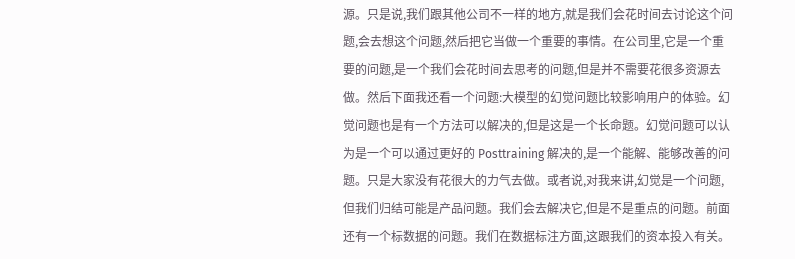源。只是说,我们跟其他公司不一样的地方,就是我们会花时间去讨论这个问题,会去想这个问题,然后把它当做一个重要的事情。在公司里,它是一个重要的问题,是一个我们会花时间去思考的问题,但是并不需要花很多资源去做。然后下面我还看一个问题:大模型的幻觉问题比较影响用户的体验。幻觉问题也是有一个方法可以解决的,但是这是一个长命题。幻觉问题可以认为是一个可以通过更好的 Posttraining 解决的,是一个能解、能够改善的问题。只是大家没有花很大的力气去做。或者说,对我来讲,幻觉是一个问题,但我们归结可能是产品问题。我们会去解决它,但是不是重点的问题。前面还有一个标数据的问题。我们在数据标注方面,这跟我们的资本投入有关。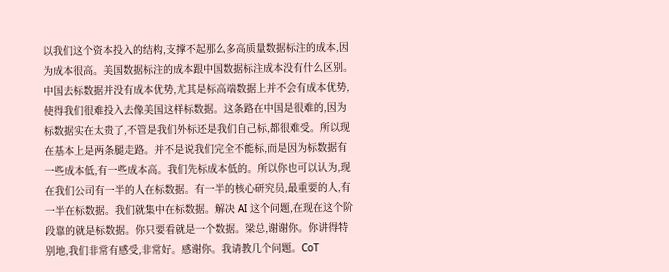以我们这个资本投入的结构,支撑不起那么多高质量数据标注的成本,因为成本很高。美国数据标注的成本跟中国数据标注成本没有什么区别。中国去标数据并没有成本优势,尤其是标高端数据上并不会有成本优势,使得我们很难投入去像美国这样标数据。这条路在中国是很难的,因为标数据实在太贵了,不管是我们外标还是我们自己标,都很难受。所以现在基本上是两条腿走路。并不是说我们完全不能标,而是因为标数据有一些成本低,有一些成本高。我们先标成本低的。所以你也可以认为,现在我们公司有一半的人在标数据。有一半的核心研究员,最重要的人,有一半在标数据。我们就集中在标数据。解决 AI 这个问题,在现在这个阶段靠的就是标数据。你只要看就是一个数据。梁总,谢谢你。你讲得特别地,我们非常有感受,非常好。感谢你。我请教几个问题。CoT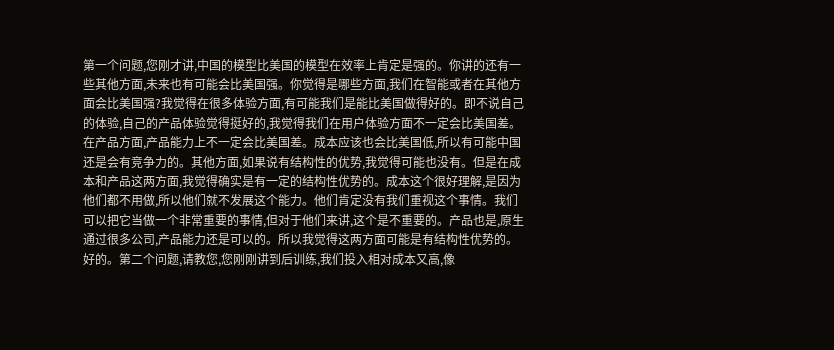第一个问题,您刚才讲,中国的模型比美国的模型在效率上肯定是强的。你讲的还有一些其他方面,未来也有可能会比美国强。你觉得是哪些方面,我们在智能或者在其他方面会比美国强?我觉得在很多体验方面,有可能我们是能比美国做得好的。即不说自己的体验,自己的产品体验觉得挺好的,我觉得我们在用户体验方面不一定会比美国差。在产品方面,产品能力上不一定会比美国差。成本应该也会比美国低,所以有可能中国还是会有竞争力的。其他方面,如果说有结构性的优势,我觉得可能也没有。但是在成本和产品这两方面,我觉得确实是有一定的结构性优势的。成本这个很好理解,是因为他们都不用做,所以他们就不发展这个能力。他们肯定没有我们重视这个事情。我们可以把它当做一个非常重要的事情,但对于他们来讲,这个是不重要的。产品也是,原生通过很多公司,产品能力还是可以的。所以我觉得这两方面可能是有结构性优势的。好的。第二个问题,请教您,您刚刚讲到后训练,我们投入相对成本又高,像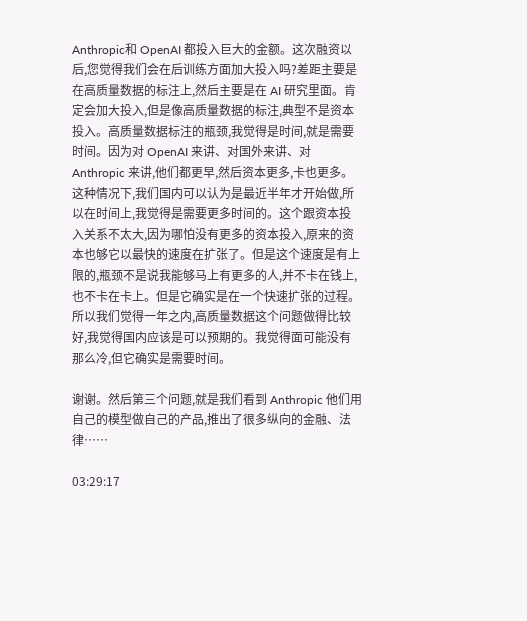Anthropic和 OpenAI 都投入巨大的金额。这次融资以后,您觉得我们会在后训练方面加大投入吗?差距主要是在高质量数据的标注上,然后主要是在 AI 研究里面。肯定会加大投入,但是像高质量数据的标注,典型不是资本投入。高质量数据标注的瓶颈,我觉得是时间,就是需要时间。因为对 OpenAI 来讲、对国外来讲、对 Anthropic 来讲,他们都更早,然后资本更多,卡也更多。这种情况下,我们国内可以认为是最近半年才开始做,所以在时间上,我觉得是需要更多时间的。这个跟资本投入关系不太大,因为哪怕没有更多的资本投入,原来的资本也够它以最快的速度在扩张了。但是这个速度是有上限的,瓶颈不是说我能够马上有更多的人,并不卡在钱上,也不卡在卡上。但是它确实是在一个快速扩张的过程。所以我们觉得一年之内,高质量数据这个问题做得比较好,我觉得国内应该是可以预期的。我觉得面可能没有那么冷,但它确实是需要时间。

谢谢。然后第三个问题,就是我们看到 Anthropic 他们用自己的模型做自己的产品,推出了很多纵向的金融、法律……

03:29:17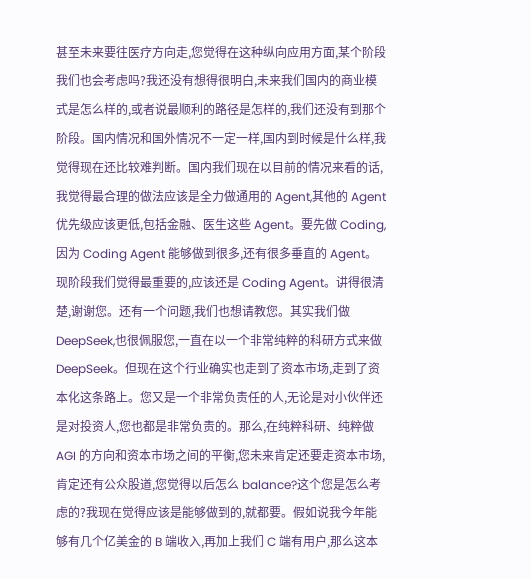甚至未来要往医疗方向走,您觉得在这种纵向应用方面,某个阶段我们也会考虑吗?我还没有想得很明白,未来我们国内的商业模式是怎么样的,或者说最顺利的路径是怎样的,我们还没有到那个阶段。国内情况和国外情况不一定一样,国内到时候是什么样,我觉得现在还比较难判断。国内我们现在以目前的情况来看的话,我觉得最合理的做法应该是全力做通用的 Agent,其他的 Agent 优先级应该更低,包括金融、医生这些 Agent。要先做 Coding,因为 Coding Agent 能够做到很多,还有很多垂直的 Agent。现阶段我们觉得最重要的,应该还是 Coding Agent。讲得很清楚,谢谢您。还有一个问题,我们也想请教您。其实我们做 DeepSeek,也很佩服您,一直在以一个非常纯粹的科研方式来做 DeepSeek。但现在这个行业确实也走到了资本市场,走到了资本化这条路上。您又是一个非常负责任的人,无论是对小伙伴还是对投资人,您也都是非常负责的。那么,在纯粹科研、纯粹做 AGI 的方向和资本市场之间的平衡,您未来肯定还要走资本市场,肯定还有公众股道,您觉得以后怎么 balance?这个您是怎么考虑的?我现在觉得应该是能够做到的,就都要。假如说我今年能够有几个亿美金的 B 端收入,再加上我们 C 端有用户,那么这本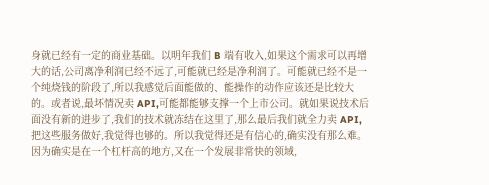身就已经有一定的商业基础。以明年我们 B 端有收入,如果这个需求可以再增大的话,公司离净利润已经不远了,可能就已经是净利润了。可能就已经不是一个纯烧钱的阶段了,所以我感觉后面能做的、能操作的动作应该还是比较大的。或者说,最坏情况卖 API,可能都能够支撑一个上市公司。就如果说技术后面没有新的进步了,我们的技术就冻结在这里了,那么最后我们就全力卖 API,把这些服务做好,我觉得也够的。所以我觉得还是有信心的,确实没有那么难。因为确实是在一个杠杆高的地方,又在一个发展非常快的领域,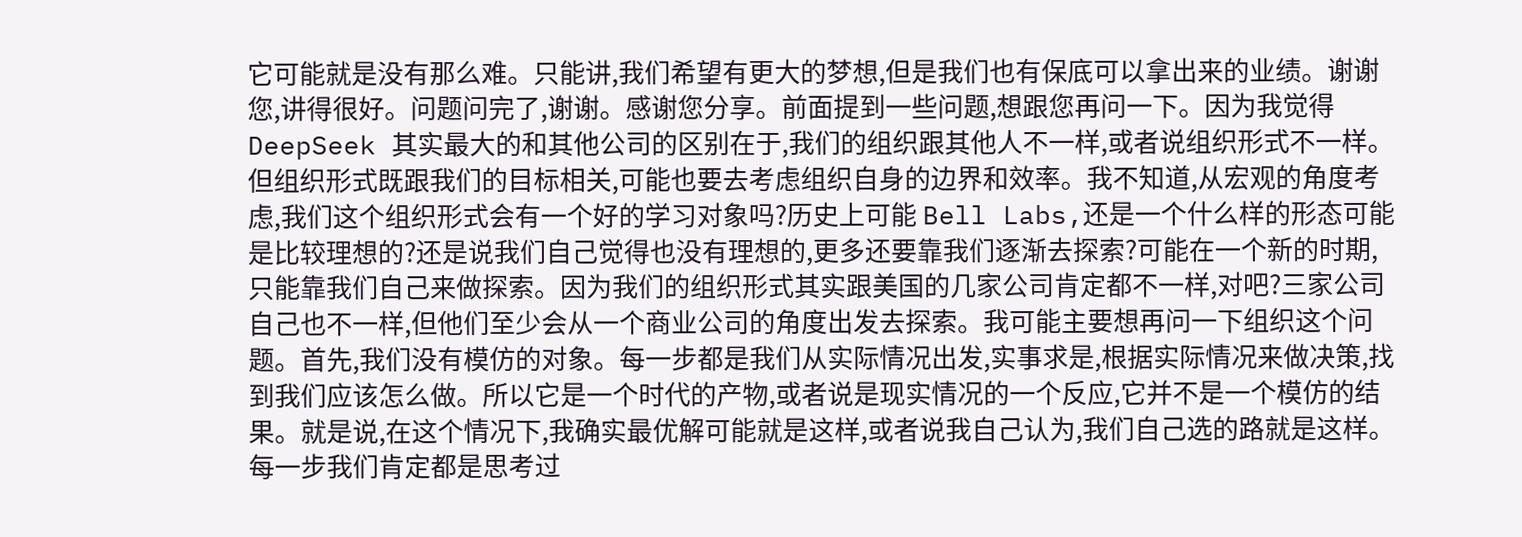它可能就是没有那么难。只能讲,我们希望有更大的梦想,但是我们也有保底可以拿出来的业绩。谢谢您,讲得很好。问题问完了,谢谢。感谢您分享。前面提到一些问题,想跟您再问一下。因为我觉得 DeepSeek 其实最大的和其他公司的区别在于,我们的组织跟其他人不一样,或者说组织形式不一样。但组织形式既跟我们的目标相关,可能也要去考虑组织自身的边界和效率。我不知道,从宏观的角度考虑,我们这个组织形式会有一个好的学习对象吗?历史上可能 Bell Labs,还是一个什么样的形态可能是比较理想的?还是说我们自己觉得也没有理想的,更多还要靠我们逐渐去探索?可能在一个新的时期,只能靠我们自己来做探索。因为我们的组织形式其实跟美国的几家公司肯定都不一样,对吧?三家公司自己也不一样,但他们至少会从一个商业公司的角度出发去探索。我可能主要想再问一下组织这个问题。首先,我们没有模仿的对象。每一步都是我们从实际情况出发,实事求是,根据实际情况来做决策,找到我们应该怎么做。所以它是一个时代的产物,或者说是现实情况的一个反应,它并不是一个模仿的结果。就是说,在这个情况下,我确实最优解可能就是这样,或者说我自己认为,我们自己选的路就是这样。每一步我们肯定都是思考过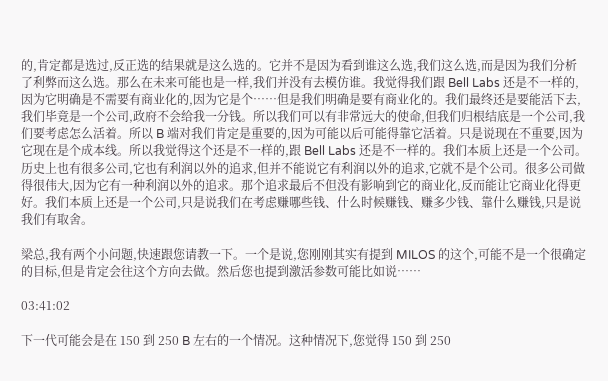的,肯定都是选过,反正选的结果就是这么选的。它并不是因为看到谁这么选,我们这么选,而是因为我们分析了利弊而这么选。那么在未来可能也是一样,我们并没有去模仿谁。我觉得我们跟 Bell Labs 还是不一样的,因为它明确是不需要有商业化的,因为它是个……但是我们明确是要有商业化的。我们最终还是要能活下去,我们毕竟是一个公司,政府不会给我一分钱。所以我们可以有非常远大的使命,但我们归根结底是一个公司,我们要考虑怎么活着。所以 B 端对我们肯定是重要的,因为可能以后可能得靠它活着。只是说现在不重要,因为它现在是个成本线。所以我觉得这个还是不一样的,跟 Bell Labs 还是不一样的。我们本质上还是一个公司。历史上也有很多公司,它也有利润以外的追求,但并不能说它有利润以外的追求,它就不是个公司。很多公司做得很伟大,因为它有一种利润以外的追求。那个追求最后不但没有影响到它的商业化,反而能让它商业化得更好。我们本质上还是一个公司,只是说我们在考虑赚哪些钱、什么时候赚钱、赚多少钱、靠什么赚钱,只是说我们有取舍。

梁总,我有两个小问题,快速跟您请教一下。一个是说,您刚刚其实有提到 MILOS 的这个,可能不是一个很确定的目标,但是肯定会往这个方向去做。然后您也提到激活参数可能比如说……

03:41:02

下一代可能会是在 150 到 250 B 左右的一个情况。这种情况下,您觉得 150 到 250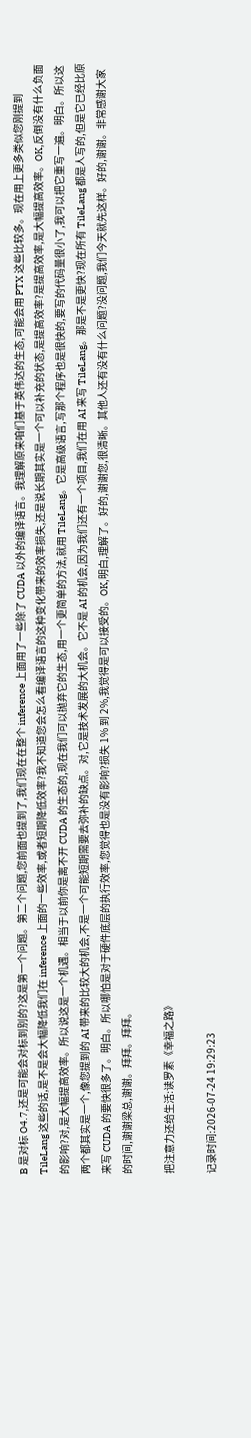B 是对标 O4.7,还是可能会对标到别的?这是第一个问题。第二个问题,您前面也提到了,我们现在在整个 inference 上面用了一些除了 CUDA 以外的编译语言。我理解原来咱们基于英伟达的生态,可能会用 PTX 这些比较多。现在用上更多类似您刚提到 TileLang 这些的话,是不是会大幅降低我们在 inference 上面的一些效率,或者短期降低效率?我不知道您会怎么看编译语言的这种变化带来的效率损失,还是说长期其实是一个可以补充的状态,是提高效率?是提高效率,是大幅提高效率。OK,反倒没有什么负面的影响?对,是大幅提高效率。所以说这是一个机遇。相当于以前你是离不开 CUDA 的生态的,现在我们可以抛弃它的生态,用一个更简单的方法,就用 TileLang。它是高级语言,写那个程序也是很快的,要写的代码量很小了,我可以把它重写一遍。明白。所以这两个都其实是一个,像您提到的 AI 带来的比较大的机会,不是一个可能短期需要去弥补的缺点。对,它是技术发展的大机会。它不是 AI 的机会,因为我们还有一个项目,我们在用 AI 来写 TileLang。那是不是更快?现在所有 TileLang 都是人写的,但是它已经比原来写 CUDA 的要快很多了。明白。所以哪怕是对于硬件底层的执行效率,您觉得也是没有影响?损失 1% 到 2%,我觉得是可以接受的。OK,明白,理解了。好的,谢谢您,很清晰。其他人还有没有什么问题?没问题,我们今天就先这样。好的,谢谢。非常感谢大家的时间,谢谢梁总,谢谢。拜拜。拜拜。

把注意力还给生活:读罗素《幸福之路》

记录时间:2026-07-24 19:29:23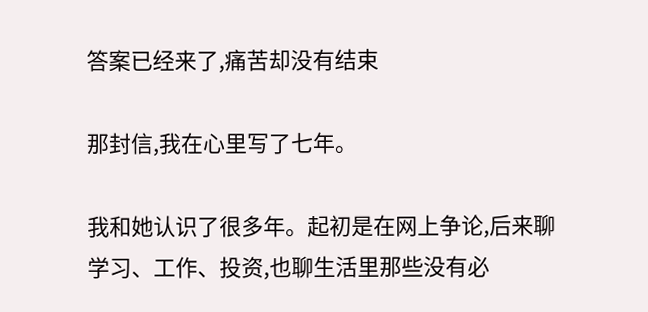答案已经来了,痛苦却没有结束

那封信,我在心里写了七年。

我和她认识了很多年。起初是在网上争论,后来聊学习、工作、投资,也聊生活里那些没有必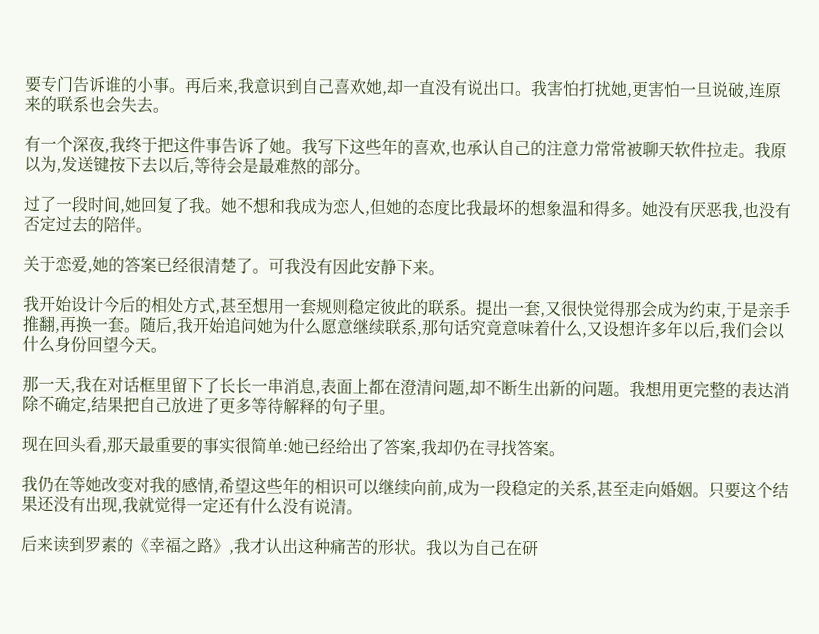要专门告诉谁的小事。再后来,我意识到自己喜欢她,却一直没有说出口。我害怕打扰她,更害怕一旦说破,连原来的联系也会失去。

有一个深夜,我终于把这件事告诉了她。我写下这些年的喜欢,也承认自己的注意力常常被聊天软件拉走。我原以为,发送键按下去以后,等待会是最难熬的部分。

过了一段时间,她回复了我。她不想和我成为恋人,但她的态度比我最坏的想象温和得多。她没有厌恶我,也没有否定过去的陪伴。

关于恋爱,她的答案已经很清楚了。可我没有因此安静下来。

我开始设计今后的相处方式,甚至想用一套规则稳定彼此的联系。提出一套,又很快觉得那会成为约束,于是亲手推翻,再换一套。随后,我开始追问她为什么愿意继续联系,那句话究竟意味着什么,又设想许多年以后,我们会以什么身份回望今天。

那一天,我在对话框里留下了长长一串消息,表面上都在澄清问题,却不断生出新的问题。我想用更完整的表达消除不确定,结果把自己放进了更多等待解释的句子里。

现在回头看,那天最重要的事实很简单:她已经给出了答案,我却仍在寻找答案。

我仍在等她改变对我的感情,希望这些年的相识可以继续向前,成为一段稳定的关系,甚至走向婚姻。只要这个结果还没有出现,我就觉得一定还有什么没有说清。

后来读到罗素的《幸福之路》,我才认出这种痛苦的形状。我以为自己在研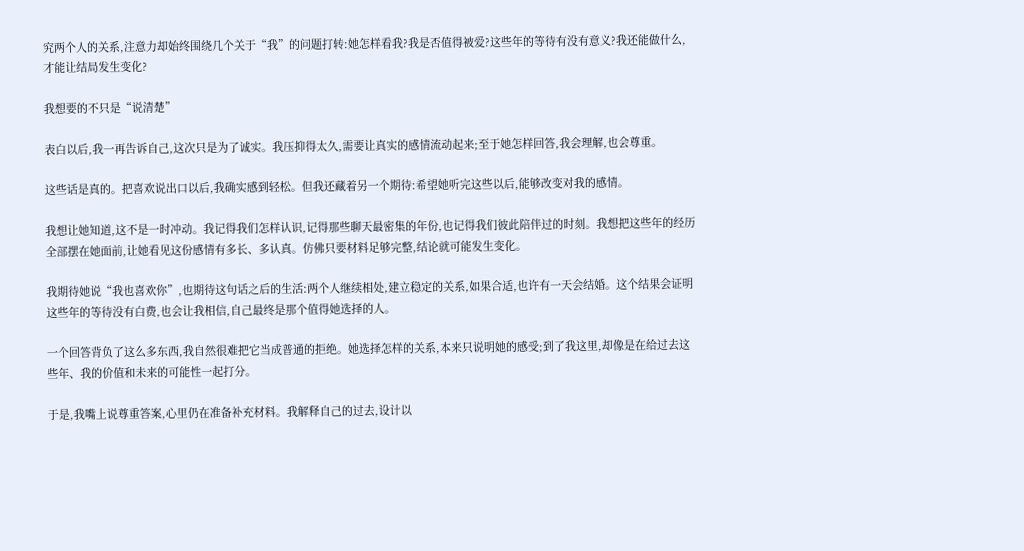究两个人的关系,注意力却始终围绕几个关于“我”的问题打转:她怎样看我?我是否值得被爱?这些年的等待有没有意义?我还能做什么,才能让结局发生变化?

我想要的不只是“说清楚”

表白以后,我一再告诉自己,这次只是为了诚实。我压抑得太久,需要让真实的感情流动起来;至于她怎样回答,我会理解,也会尊重。

这些话是真的。把喜欢说出口以后,我确实感到轻松。但我还藏着另一个期待:希望她听完这些以后,能够改变对我的感情。

我想让她知道,这不是一时冲动。我记得我们怎样认识,记得那些聊天最密集的年份,也记得我们彼此陪伴过的时刻。我想把这些年的经历全部摆在她面前,让她看见这份感情有多长、多认真。仿佛只要材料足够完整,结论就可能发生变化。

我期待她说“我也喜欢你”,也期待这句话之后的生活:两个人继续相处,建立稳定的关系,如果合适,也许有一天会结婚。这个结果会证明这些年的等待没有白费,也会让我相信,自己最终是那个值得她选择的人。

一个回答背负了这么多东西,我自然很难把它当成普通的拒绝。她选择怎样的关系,本来只说明她的感受;到了我这里,却像是在给过去这些年、我的价值和未来的可能性一起打分。

于是,我嘴上说尊重答案,心里仍在准备补充材料。我解释自己的过去,设计以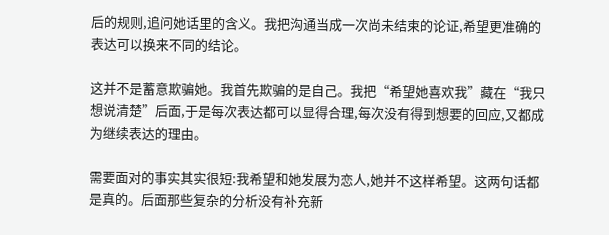后的规则,追问她话里的含义。我把沟通当成一次尚未结束的论证,希望更准确的表达可以换来不同的结论。

这并不是蓄意欺骗她。我首先欺骗的是自己。我把“希望她喜欢我”藏在“我只想说清楚”后面,于是每次表达都可以显得合理,每次没有得到想要的回应,又都成为继续表达的理由。

需要面对的事实其实很短:我希望和她发展为恋人,她并不这样希望。这两句话都是真的。后面那些复杂的分析没有补充新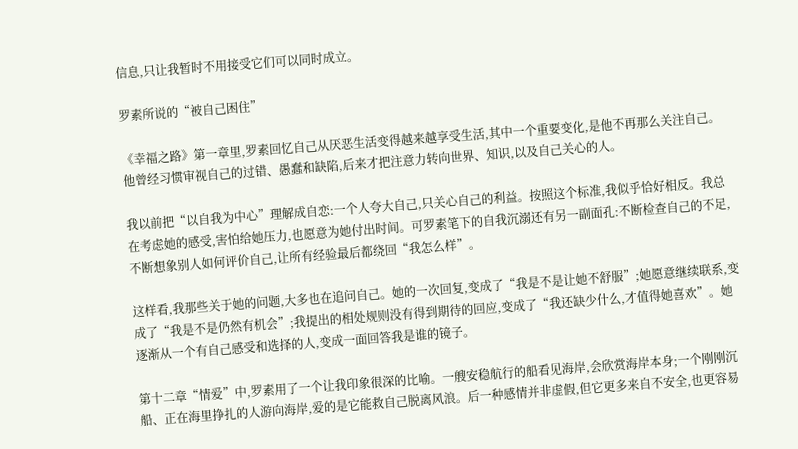信息,只让我暂时不用接受它们可以同时成立。

罗素所说的“被自己困住”

《幸福之路》第一章里,罗素回忆自己从厌恶生活变得越来越享受生活,其中一个重要变化,是他不再那么关注自己。他曾经习惯审视自己的过错、愚蠢和缺陷,后来才把注意力转向世界、知识,以及自己关心的人。

我以前把“以自我为中心”理解成自恋:一个人夸大自己,只关心自己的利益。按照这个标准,我似乎恰好相反。我总在考虑她的感受,害怕给她压力,也愿意为她付出时间。可罗素笔下的自我沉溺还有另一副面孔:不断检查自己的不足,不断想象别人如何评价自己,让所有经验最后都绕回“我怎么样”。

这样看,我那些关于她的问题,大多也在追问自己。她的一次回复,变成了“我是不是让她不舒服”;她愿意继续联系,变成了“我是不是仍然有机会”;我提出的相处规则没有得到期待的回应,变成了“我还缺少什么,才值得她喜欢”。她逐渐从一个有自己感受和选择的人,变成一面回答我是谁的镜子。

第十二章“情爱”中,罗素用了一个让我印象很深的比喻。一艘安稳航行的船看见海岸,会欣赏海岸本身;一个刚刚沉船、正在海里挣扎的人游向海岸,爱的是它能救自己脱离风浪。后一种感情并非虚假,但它更多来自不安全,也更容易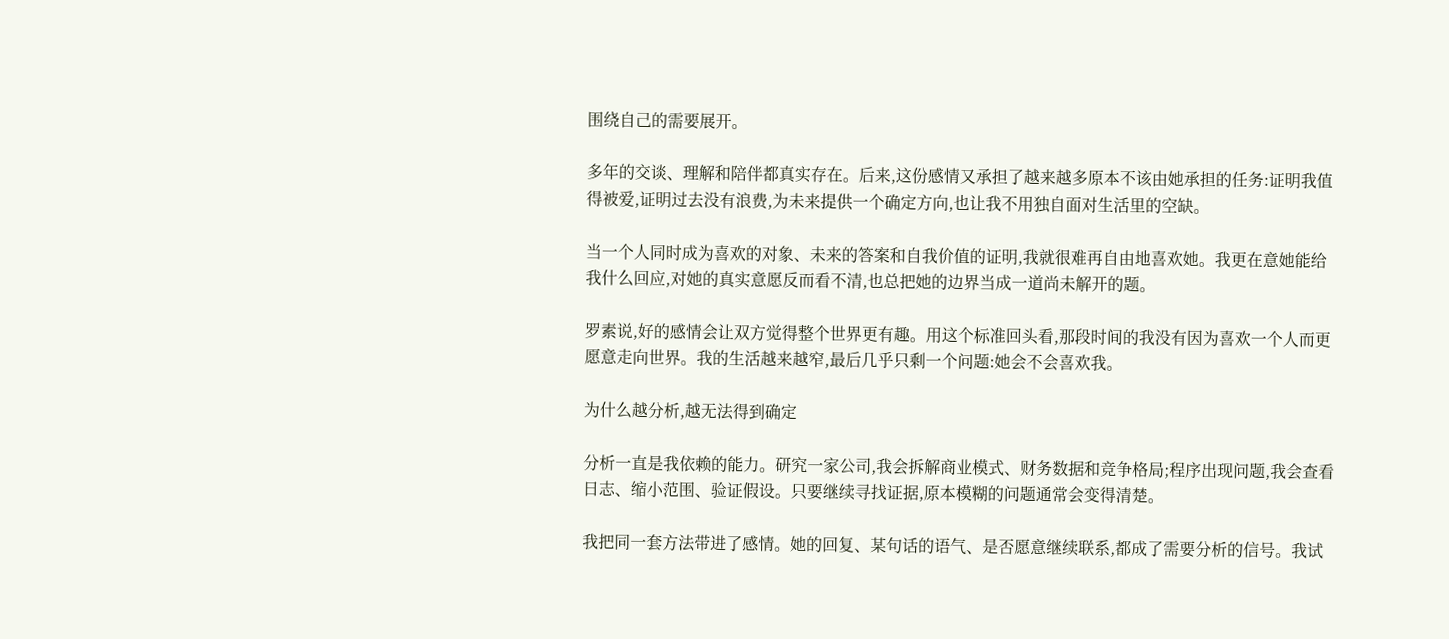围绕自己的需要展开。

多年的交谈、理解和陪伴都真实存在。后来,这份感情又承担了越来越多原本不该由她承担的任务:证明我值得被爱,证明过去没有浪费,为未来提供一个确定方向,也让我不用独自面对生活里的空缺。

当一个人同时成为喜欢的对象、未来的答案和自我价值的证明,我就很难再自由地喜欢她。我更在意她能给我什么回应,对她的真实意愿反而看不清,也总把她的边界当成一道尚未解开的题。

罗素说,好的感情会让双方觉得整个世界更有趣。用这个标准回头看,那段时间的我没有因为喜欢一个人而更愿意走向世界。我的生活越来越窄,最后几乎只剩一个问题:她会不会喜欢我。

为什么越分析,越无法得到确定

分析一直是我依赖的能力。研究一家公司,我会拆解商业模式、财务数据和竞争格局;程序出现问题,我会查看日志、缩小范围、验证假设。只要继续寻找证据,原本模糊的问题通常会变得清楚。

我把同一套方法带进了感情。她的回复、某句话的语气、是否愿意继续联系,都成了需要分析的信号。我试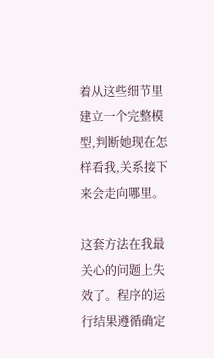着从这些细节里建立一个完整模型,判断她现在怎样看我,关系接下来会走向哪里。

这套方法在我最关心的问题上失效了。程序的运行结果遵循确定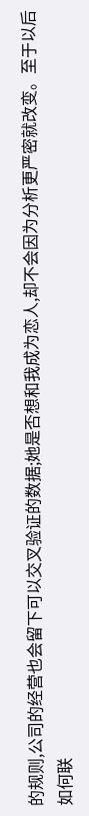的规则,公司的经营也会留下可以交叉验证的数据;她是否想和我成为恋人,却不会因为分析更严密就改变。至于以后如何联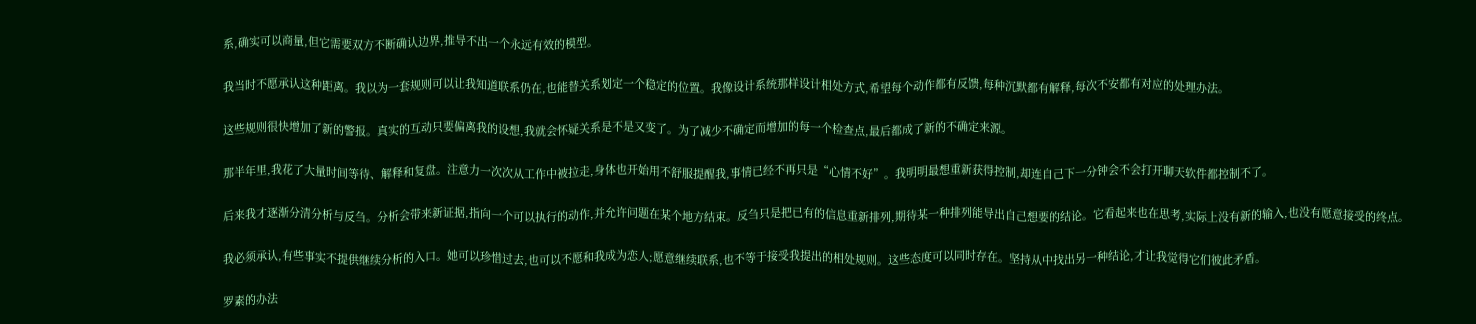系,确实可以商量,但它需要双方不断确认边界,推导不出一个永远有效的模型。

我当时不愿承认这种距离。我以为一套规则可以让我知道联系仍在,也能替关系划定一个稳定的位置。我像设计系统那样设计相处方式,希望每个动作都有反馈,每种沉默都有解释,每次不安都有对应的处理办法。

这些规则很快增加了新的警报。真实的互动只要偏离我的设想,我就会怀疑关系是不是又变了。为了减少不确定而增加的每一个检查点,最后都成了新的不确定来源。

那半年里,我花了大量时间等待、解释和复盘。注意力一次次从工作中被拉走,身体也开始用不舒服提醒我,事情已经不再只是“心情不好”。我明明最想重新获得控制,却连自己下一分钟会不会打开聊天软件都控制不了。

后来我才逐渐分清分析与反刍。分析会带来新证据,指向一个可以执行的动作,并允许问题在某个地方结束。反刍只是把已有的信息重新排列,期待某一种排列能导出自己想要的结论。它看起来也在思考,实际上没有新的输入,也没有愿意接受的终点。

我必须承认,有些事实不提供继续分析的入口。她可以珍惜过去,也可以不愿和我成为恋人;愿意继续联系,也不等于接受我提出的相处规则。这些态度可以同时存在。坚持从中找出另一种结论,才让我觉得它们彼此矛盾。

罗素的办法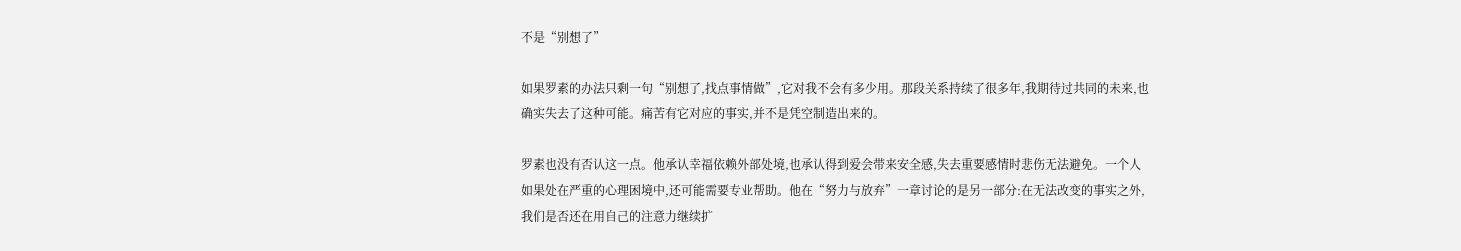不是“别想了”

如果罗素的办法只剩一句“别想了,找点事情做”,它对我不会有多少用。那段关系持续了很多年,我期待过共同的未来,也确实失去了这种可能。痛苦有它对应的事实,并不是凭空制造出来的。

罗素也没有否认这一点。他承认幸福依赖外部处境,也承认得到爱会带来安全感,失去重要感情时悲伤无法避免。一个人如果处在严重的心理困境中,还可能需要专业帮助。他在“努力与放弃”一章讨论的是另一部分:在无法改变的事实之外,我们是否还在用自己的注意力继续扩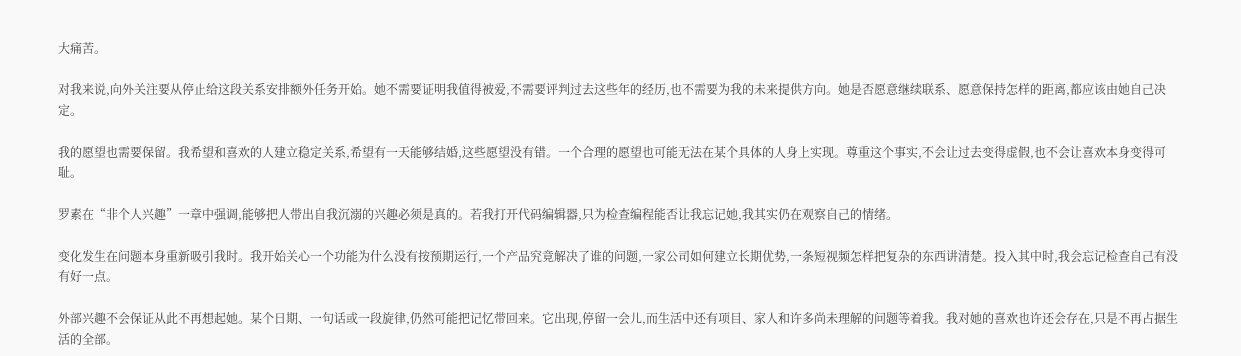大痛苦。

对我来说,向外关注要从停止给这段关系安排额外任务开始。她不需要证明我值得被爱,不需要评判过去这些年的经历,也不需要为我的未来提供方向。她是否愿意继续联系、愿意保持怎样的距离,都应该由她自己决定。

我的愿望也需要保留。我希望和喜欢的人建立稳定关系,希望有一天能够结婚,这些愿望没有错。一个合理的愿望也可能无法在某个具体的人身上实现。尊重这个事实,不会让过去变得虚假,也不会让喜欢本身变得可耻。

罗素在“非个人兴趣”一章中强调,能够把人带出自我沉溺的兴趣必须是真的。若我打开代码编辑器,只为检查编程能否让我忘记她,我其实仍在观察自己的情绪。

变化发生在问题本身重新吸引我时。我开始关心一个功能为什么没有按预期运行,一个产品究竟解决了谁的问题,一家公司如何建立长期优势,一条短视频怎样把复杂的东西讲清楚。投入其中时,我会忘记检查自己有没有好一点。

外部兴趣不会保证从此不再想起她。某个日期、一句话或一段旋律,仍然可能把记忆带回来。它出现,停留一会儿,而生活中还有项目、家人和许多尚未理解的问题等着我。我对她的喜欢也许还会存在,只是不再占据生活的全部。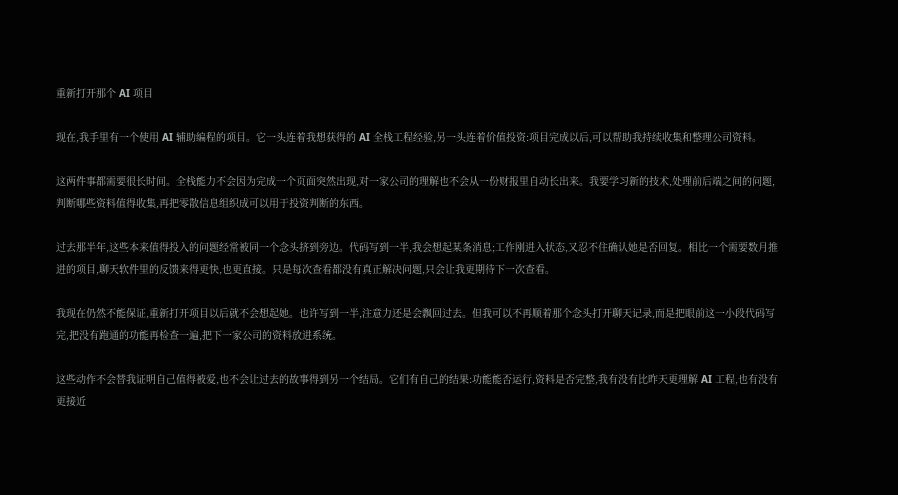重新打开那个 AI 项目

现在,我手里有一个使用 AI 辅助编程的项目。它一头连着我想获得的 AI 全栈工程经验,另一头连着价值投资:项目完成以后,可以帮助我持续收集和整理公司资料。

这两件事都需要很长时间。全栈能力不会因为完成一个页面突然出现,对一家公司的理解也不会从一份财报里自动长出来。我要学习新的技术,处理前后端之间的问题,判断哪些资料值得收集,再把零散信息组织成可以用于投资判断的东西。

过去那半年,这些本来值得投入的问题经常被同一个念头挤到旁边。代码写到一半,我会想起某条消息;工作刚进入状态,又忍不住确认她是否回复。相比一个需要数月推进的项目,聊天软件里的反馈来得更快,也更直接。只是每次查看都没有真正解决问题,只会让我更期待下一次查看。

我现在仍然不能保证,重新打开项目以后就不会想起她。也许写到一半,注意力还是会飘回过去。但我可以不再顺着那个念头打开聊天记录,而是把眼前这一小段代码写完,把没有跑通的功能再检查一遍,把下一家公司的资料放进系统。

这些动作不会替我证明自己值得被爱,也不会让过去的故事得到另一个结局。它们有自己的结果:功能能否运行,资料是否完整,我有没有比昨天更理解 AI 工程,也有没有更接近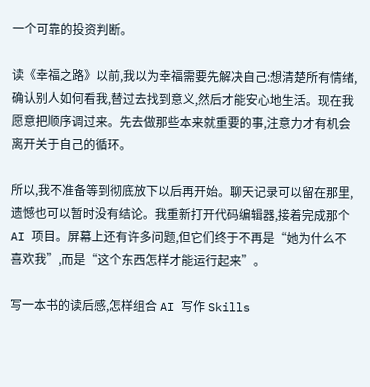一个可靠的投资判断。

读《幸福之路》以前,我以为幸福需要先解决自己:想清楚所有情绪,确认别人如何看我,替过去找到意义,然后才能安心地生活。现在我愿意把顺序调过来。先去做那些本来就重要的事,注意力才有机会离开关于自己的循环。

所以,我不准备等到彻底放下以后再开始。聊天记录可以留在那里,遗憾也可以暂时没有结论。我重新打开代码编辑器,接着完成那个 AI 项目。屏幕上还有许多问题,但它们终于不再是“她为什么不喜欢我”,而是“这个东西怎样才能运行起来”。

写一本书的读后感,怎样组合 AI 写作 Skills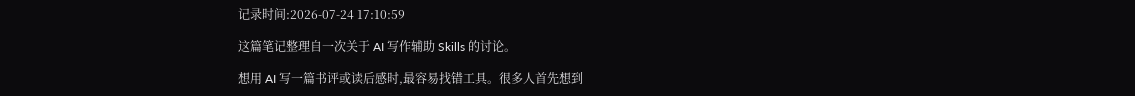记录时间:2026-07-24 17:10:59

这篇笔记整理自一次关于 AI 写作辅助 Skills 的讨论。

想用 AI 写一篇书评或读后感时,最容易找错工具。很多人首先想到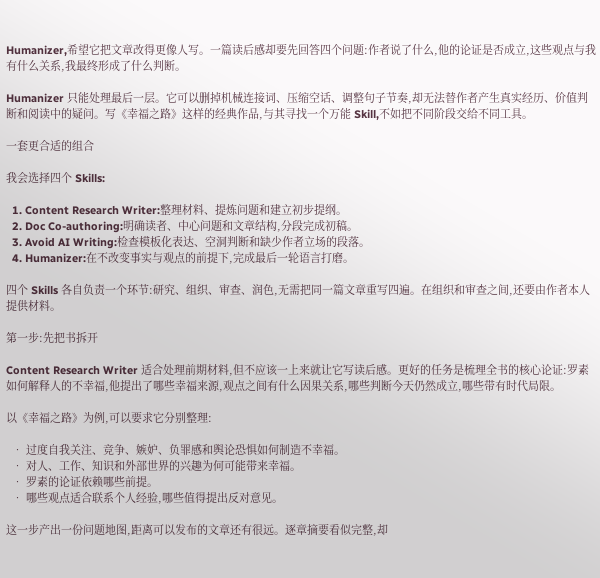Humanizer,希望它把文章改得更像人写。一篇读后感却要先回答四个问题:作者说了什么,他的论证是否成立,这些观点与我有什么关系,我最终形成了什么判断。

Humanizer 只能处理最后一层。它可以删掉机械连接词、压缩空话、调整句子节奏,却无法替作者产生真实经历、价值判断和阅读中的疑问。写《幸福之路》这样的经典作品,与其寻找一个万能 Skill,不如把不同阶段交给不同工具。

一套更合适的组合

我会选择四个 Skills:

  1. Content Research Writer:整理材料、提炼问题和建立初步提纲。
  2. Doc Co-authoring:明确读者、中心问题和文章结构,分段完成初稿。
  3. Avoid AI Writing:检查模板化表达、空洞判断和缺少作者立场的段落。
  4. Humanizer:在不改变事实与观点的前提下,完成最后一轮语言打磨。

四个 Skills 各自负责一个环节:研究、组织、审查、润色,无需把同一篇文章重写四遍。在组织和审查之间,还要由作者本人提供材料。

第一步:先把书拆开

Content Research Writer 适合处理前期材料,但不应该一上来就让它写读后感。更好的任务是梳理全书的核心论证:罗素如何解释人的不幸福,他提出了哪些幸福来源,观点之间有什么因果关系,哪些判断今天仍然成立,哪些带有时代局限。

以《幸福之路》为例,可以要求它分别整理:

  • 过度自我关注、竞争、嫉妒、负罪感和舆论恐惧如何制造不幸福。
  • 对人、工作、知识和外部世界的兴趣为何可能带来幸福。
  • 罗素的论证依赖哪些前提。
  • 哪些观点适合联系个人经验,哪些值得提出反对意见。

这一步产出一份问题地图,距离可以发布的文章还有很远。逐章摘要看似完整,却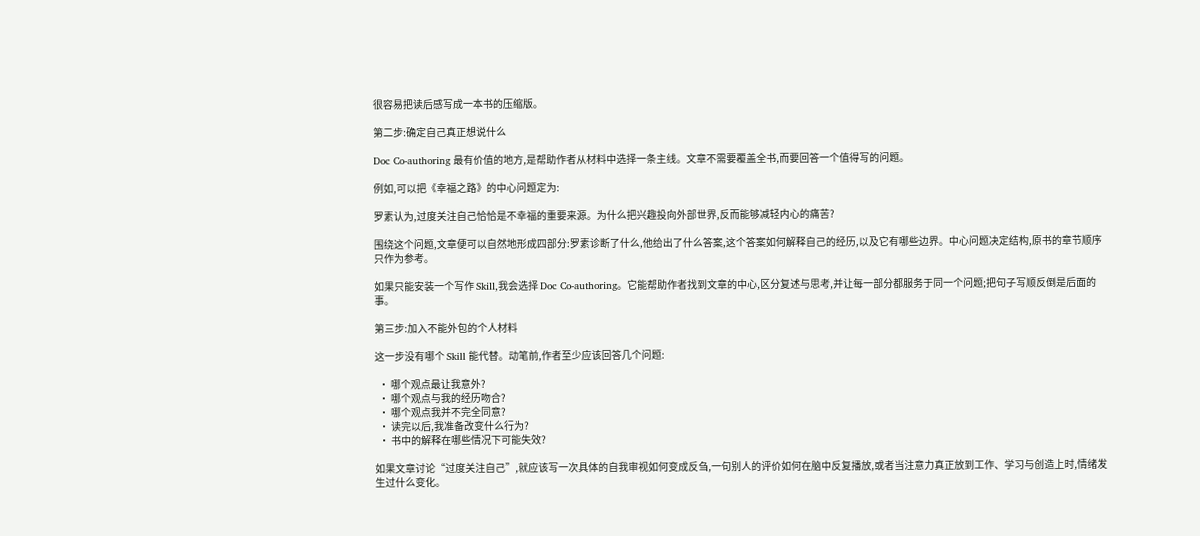很容易把读后感写成一本书的压缩版。

第二步:确定自己真正想说什么

Doc Co-authoring 最有价值的地方,是帮助作者从材料中选择一条主线。文章不需要覆盖全书,而要回答一个值得写的问题。

例如,可以把《幸福之路》的中心问题定为:

罗素认为,过度关注自己恰恰是不幸福的重要来源。为什么把兴趣投向外部世界,反而能够减轻内心的痛苦?

围绕这个问题,文章便可以自然地形成四部分:罗素诊断了什么,他给出了什么答案,这个答案如何解释自己的经历,以及它有哪些边界。中心问题决定结构,原书的章节顺序只作为参考。

如果只能安装一个写作 Skill,我会选择 Doc Co-authoring。它能帮助作者找到文章的中心,区分复述与思考,并让每一部分都服务于同一个问题;把句子写顺反倒是后面的事。

第三步:加入不能外包的个人材料

这一步没有哪个 Skill 能代替。动笔前,作者至少应该回答几个问题:

  • 哪个观点最让我意外?
  • 哪个观点与我的经历吻合?
  • 哪个观点我并不完全同意?
  • 读完以后,我准备改变什么行为?
  • 书中的解释在哪些情况下可能失效?

如果文章讨论“过度关注自己”,就应该写一次具体的自我审视如何变成反刍,一句别人的评价如何在脑中反复播放,或者当注意力真正放到工作、学习与创造上时,情绪发生过什么变化。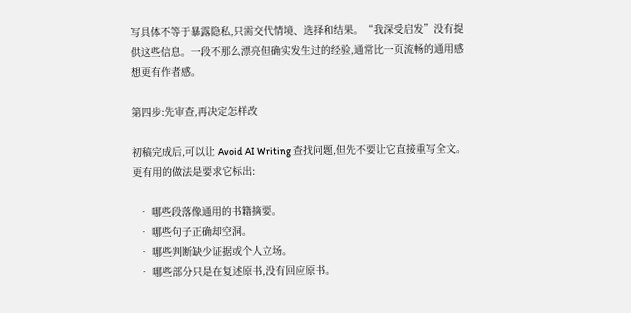写具体不等于暴露隐私,只需交代情境、选择和结果。“我深受启发”没有提供这些信息。一段不那么漂亮但确实发生过的经验,通常比一页流畅的通用感想更有作者感。

第四步:先审查,再决定怎样改

初稿完成后,可以让 Avoid AI Writing 查找问题,但先不要让它直接重写全文。更有用的做法是要求它标出:

  • 哪些段落像通用的书籍摘要。
  • 哪些句子正确却空洞。
  • 哪些判断缺少证据或个人立场。
  • 哪些部分只是在复述原书,没有回应原书。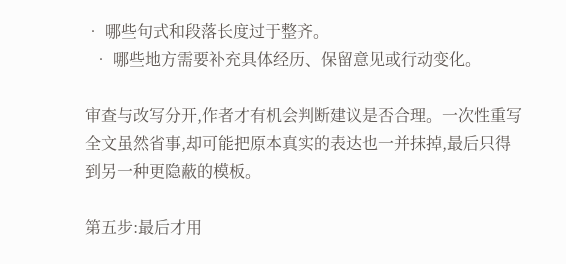• 哪些句式和段落长度过于整齐。
  • 哪些地方需要补充具体经历、保留意见或行动变化。

审查与改写分开,作者才有机会判断建议是否合理。一次性重写全文虽然省事,却可能把原本真实的表达也一并抹掉,最后只得到另一种更隐蔽的模板。

第五步:最后才用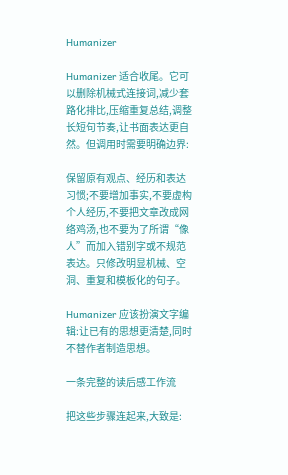Humanizer

Humanizer 适合收尾。它可以删除机械式连接词,减少套路化排比,压缩重复总结,调整长短句节奏,让书面表达更自然。但调用时需要明确边界:

保留原有观点、经历和表达习惯;不要增加事实,不要虚构个人经历,不要把文章改成网络鸡汤,也不要为了所谓“像人”而加入错别字或不规范表达。只修改明显机械、空洞、重复和模板化的句子。

Humanizer 应该扮演文字编辑:让已有的思想更清楚,同时不替作者制造思想。

一条完整的读后感工作流

把这些步骤连起来,大致是: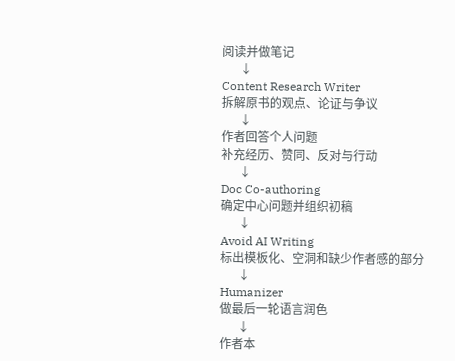阅读并做笔记
      ↓
Content Research Writer
拆解原书的观点、论证与争议
      ↓
作者回答个人问题
补充经历、赞同、反对与行动
      ↓
Doc Co-authoring
确定中心问题并组织初稿
      ↓
Avoid AI Writing
标出模板化、空洞和缺少作者感的部分
      ↓
Humanizer
做最后一轮语言润色
      ↓
作者本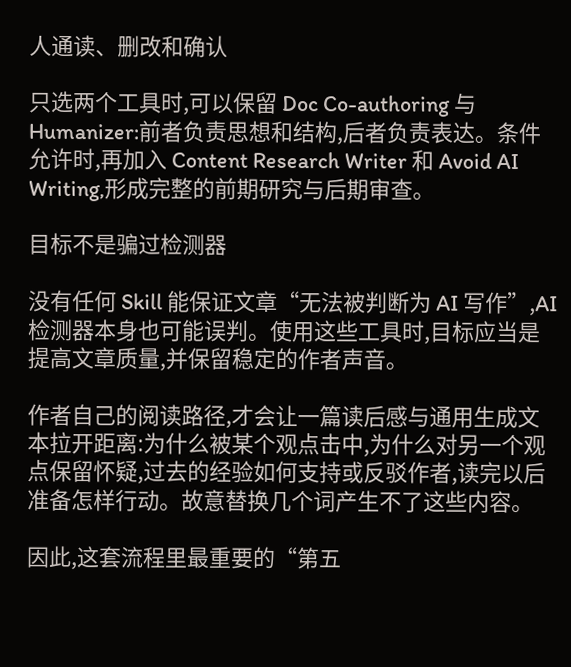人通读、删改和确认

只选两个工具时,可以保留 Doc Co-authoring 与 Humanizer:前者负责思想和结构,后者负责表达。条件允许时,再加入 Content Research Writer 和 Avoid AI Writing,形成完整的前期研究与后期审查。

目标不是骗过检测器

没有任何 Skill 能保证文章“无法被判断为 AI 写作”,AI 检测器本身也可能误判。使用这些工具时,目标应当是提高文章质量,并保留稳定的作者声音。

作者自己的阅读路径,才会让一篇读后感与通用生成文本拉开距离:为什么被某个观点击中,为什么对另一个观点保留怀疑,过去的经验如何支持或反驳作者,读完以后准备怎样行动。故意替换几个词产生不了这些内容。

因此,这套流程里最重要的“第五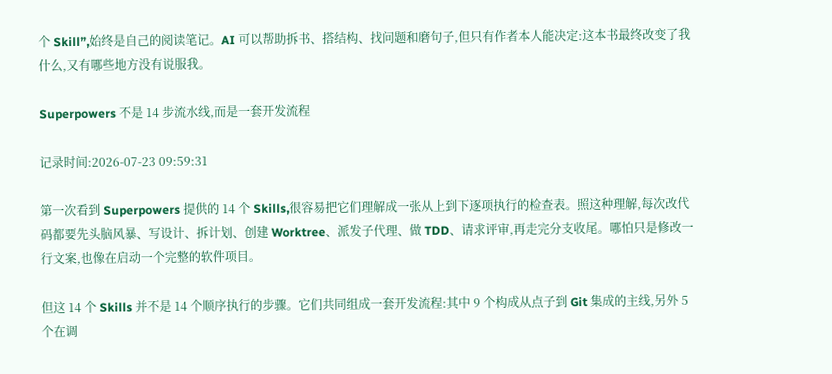个 Skill”,始终是自己的阅读笔记。AI 可以帮助拆书、搭结构、找问题和磨句子,但只有作者本人能决定:这本书最终改变了我什么,又有哪些地方没有说服我。

Superpowers 不是 14 步流水线,而是一套开发流程

记录时间:2026-07-23 09:59:31

第一次看到 Superpowers 提供的 14 个 Skills,很容易把它们理解成一张从上到下逐项执行的检查表。照这种理解,每次改代码都要先头脑风暴、写设计、拆计划、创建 Worktree、派发子代理、做 TDD、请求评审,再走完分支收尾。哪怕只是修改一行文案,也像在启动一个完整的软件项目。

但这 14 个 Skills 并不是 14 个顺序执行的步骤。它们共同组成一套开发流程:其中 9 个构成从点子到 Git 集成的主线,另外 5 个在调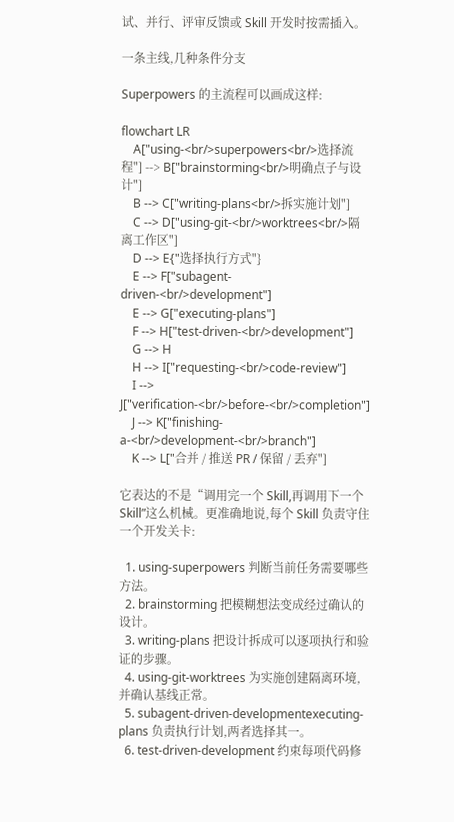试、并行、评审反馈或 Skill 开发时按需插入。

一条主线,几种条件分支

Superpowers 的主流程可以画成这样:

flowchart LR
    A["using-<br/>superpowers<br/>选择流程"] --> B["brainstorming<br/>明确点子与设计"]
    B --> C["writing-plans<br/>拆实施计划"]
    C --> D["using-git-<br/>worktrees<br/>隔离工作区"]
    D --> E{"选择执行方式"}
    E --> F["subagent-driven-<br/>development"]
    E --> G["executing-plans"]
    F --> H["test-driven-<br/>development"]
    G --> H
    H --> I["requesting-<br/>code-review"]
    I --> J["verification-<br/>before-<br/>completion"]
    J --> K["finishing-a-<br/>development-<br/>branch"]
    K --> L["合并 / 推送 PR / 保留 / 丢弃"]

它表达的不是“调用完一个 Skill,再调用下一个 Skill”这么机械。更准确地说,每个 Skill 负责守住一个开发关卡:

  1. using-superpowers 判断当前任务需要哪些方法。
  2. brainstorming 把模糊想法变成经过确认的设计。
  3. writing-plans 把设计拆成可以逐项执行和验证的步骤。
  4. using-git-worktrees 为实施创建隔离环境,并确认基线正常。
  5. subagent-driven-developmentexecuting-plans 负责执行计划,两者选择其一。
  6. test-driven-development 约束每项代码修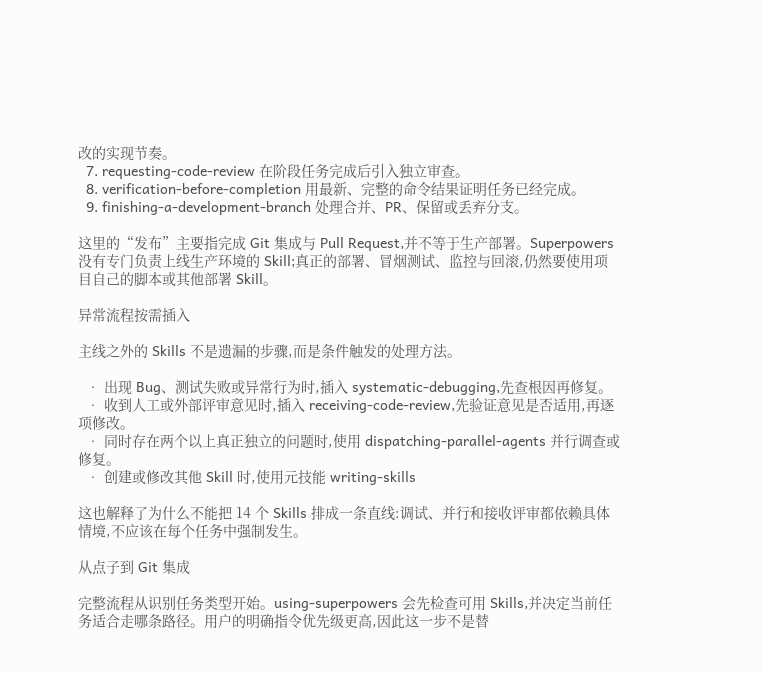改的实现节奏。
  7. requesting-code-review 在阶段任务完成后引入独立审查。
  8. verification-before-completion 用最新、完整的命令结果证明任务已经完成。
  9. finishing-a-development-branch 处理合并、PR、保留或丢弃分支。

这里的“发布”主要指完成 Git 集成与 Pull Request,并不等于生产部署。Superpowers 没有专门负责上线生产环境的 Skill;真正的部署、冒烟测试、监控与回滚,仍然要使用项目自己的脚本或其他部署 Skill。

异常流程按需插入

主线之外的 Skills 不是遗漏的步骤,而是条件触发的处理方法。

  • 出现 Bug、测试失败或异常行为时,插入 systematic-debugging,先查根因再修复。
  • 收到人工或外部评审意见时,插入 receiving-code-review,先验证意见是否适用,再逐项修改。
  • 同时存在两个以上真正独立的问题时,使用 dispatching-parallel-agents 并行调查或修复。
  • 创建或修改其他 Skill 时,使用元技能 writing-skills

这也解释了为什么不能把 14 个 Skills 排成一条直线:调试、并行和接收评审都依赖具体情境,不应该在每个任务中强制发生。

从点子到 Git 集成

完整流程从识别任务类型开始。using-superpowers 会先检查可用 Skills,并决定当前任务适合走哪条路径。用户的明确指令优先级更高,因此这一步不是替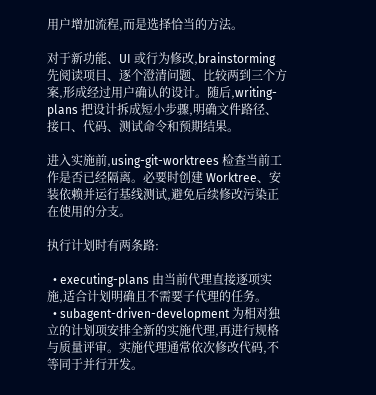用户增加流程,而是选择恰当的方法。

对于新功能、UI 或行为修改,brainstorming 先阅读项目、逐个澄清问题、比较两到三个方案,形成经过用户确认的设计。随后,writing-plans 把设计拆成短小步骤,明确文件路径、接口、代码、测试命令和预期结果。

进入实施前,using-git-worktrees 检查当前工作是否已经隔离。必要时创建 Worktree、安装依赖并运行基线测试,避免后续修改污染正在使用的分支。

执行计划时有两条路:

  • executing-plans 由当前代理直接逐项实施,适合计划明确且不需要子代理的任务。
  • subagent-driven-development 为相对独立的计划项安排全新的实施代理,再进行规格与质量评审。实施代理通常依次修改代码,不等同于并行开发。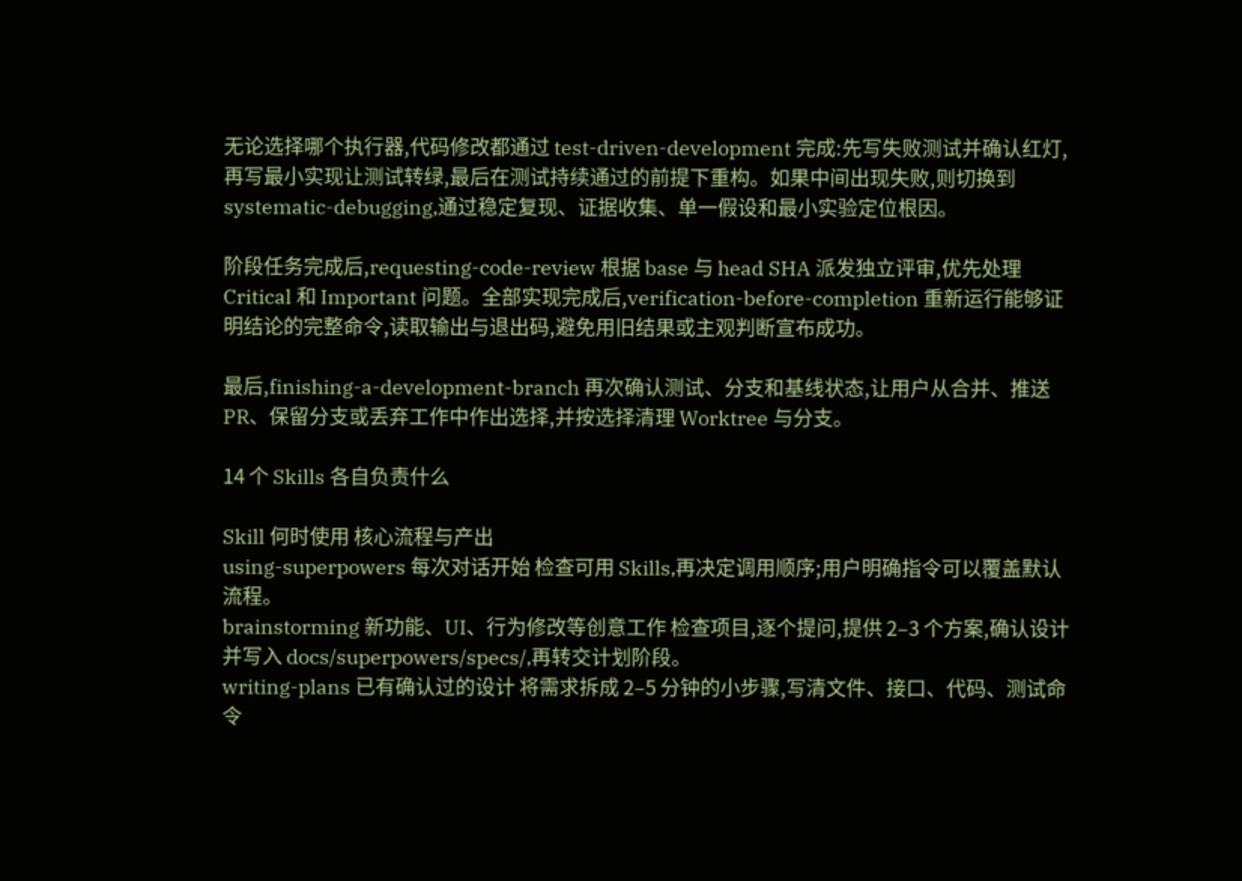无论选择哪个执行器,代码修改都通过 test-driven-development 完成:先写失败测试并确认红灯,再写最小实现让测试转绿,最后在测试持续通过的前提下重构。如果中间出现失败,则切换到 systematic-debugging,通过稳定复现、证据收集、单一假设和最小实验定位根因。

阶段任务完成后,requesting-code-review 根据 base 与 head SHA 派发独立评审,优先处理 Critical 和 Important 问题。全部实现完成后,verification-before-completion 重新运行能够证明结论的完整命令,读取输出与退出码,避免用旧结果或主观判断宣布成功。

最后,finishing-a-development-branch 再次确认测试、分支和基线状态,让用户从合并、推送 PR、保留分支或丢弃工作中作出选择,并按选择清理 Worktree 与分支。

14 个 Skills 各自负责什么

Skill 何时使用 核心流程与产出
using-superpowers 每次对话开始 检查可用 Skills,再决定调用顺序;用户明确指令可以覆盖默认流程。
brainstorming 新功能、UI、行为修改等创意工作 检查项目,逐个提问,提供 2–3 个方案,确认设计并写入 docs/superpowers/specs/,再转交计划阶段。
writing-plans 已有确认过的设计 将需求拆成 2–5 分钟的小步骤,写清文件、接口、代码、测试命令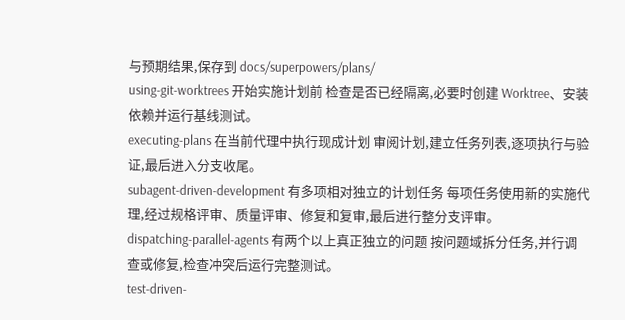与预期结果,保存到 docs/superpowers/plans/
using-git-worktrees 开始实施计划前 检查是否已经隔离,必要时创建 Worktree、安装依赖并运行基线测试。
executing-plans 在当前代理中执行现成计划 审阅计划,建立任务列表,逐项执行与验证,最后进入分支收尾。
subagent-driven-development 有多项相对独立的计划任务 每项任务使用新的实施代理,经过规格评审、质量评审、修复和复审,最后进行整分支评审。
dispatching-parallel-agents 有两个以上真正独立的问题 按问题域拆分任务,并行调查或修复,检查冲突后运行完整测试。
test-driven-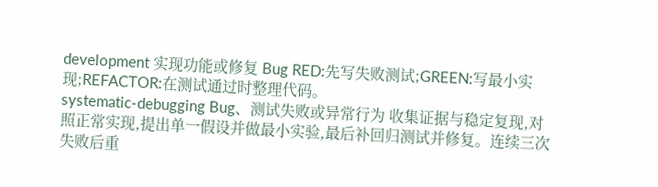development 实现功能或修复 Bug RED:先写失败测试;GREEN:写最小实现;REFACTOR:在测试通过时整理代码。
systematic-debugging Bug、测试失败或异常行为 收集证据与稳定复现,对照正常实现,提出单一假设并做最小实验,最后补回归测试并修复。连续三次失败后重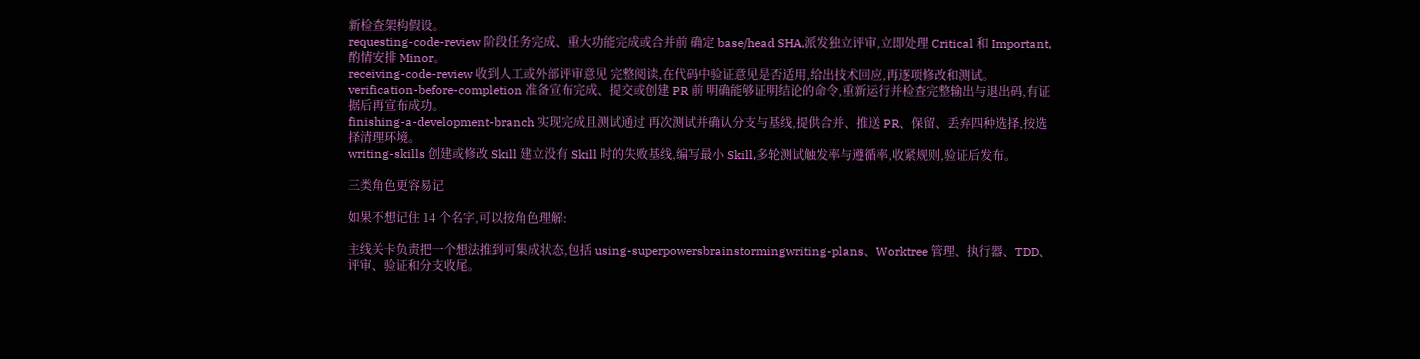新检查架构假设。
requesting-code-review 阶段任务完成、重大功能完成或合并前 确定 base/head SHA,派发独立评审,立即处理 Critical 和 Important,酌情安排 Minor。
receiving-code-review 收到人工或外部评审意见 完整阅读,在代码中验证意见是否适用,给出技术回应,再逐项修改和测试。
verification-before-completion 准备宣布完成、提交或创建 PR 前 明确能够证明结论的命令,重新运行并检查完整输出与退出码,有证据后再宣布成功。
finishing-a-development-branch 实现完成且测试通过 再次测试并确认分支与基线,提供合并、推送 PR、保留、丢弃四种选择,按选择清理环境。
writing-skills 创建或修改 Skill 建立没有 Skill 时的失败基线,编写最小 Skill,多轮测试触发率与遵循率,收紧规则,验证后发布。

三类角色更容易记

如果不想记住 14 个名字,可以按角色理解:

主线关卡负责把一个想法推到可集成状态,包括 using-superpowersbrainstormingwriting-plans、Worktree 管理、执行器、TDD、评审、验证和分支收尾。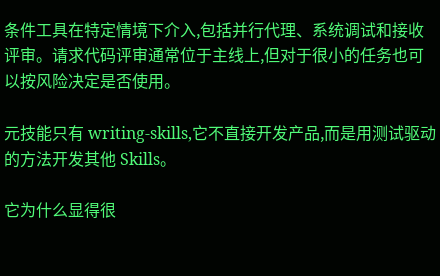条件工具在特定情境下介入,包括并行代理、系统调试和接收评审。请求代码评审通常位于主线上,但对于很小的任务也可以按风险决定是否使用。

元技能只有 writing-skills,它不直接开发产品,而是用测试驱动的方法开发其他 Skills。

它为什么显得很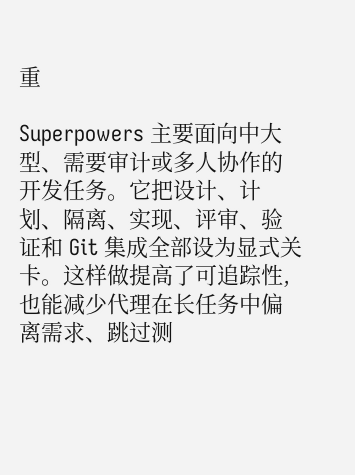重

Superpowers 主要面向中大型、需要审计或多人协作的开发任务。它把设计、计划、隔离、实现、评审、验证和 Git 集成全部设为显式关卡。这样做提高了可追踪性,也能减少代理在长任务中偏离需求、跳过测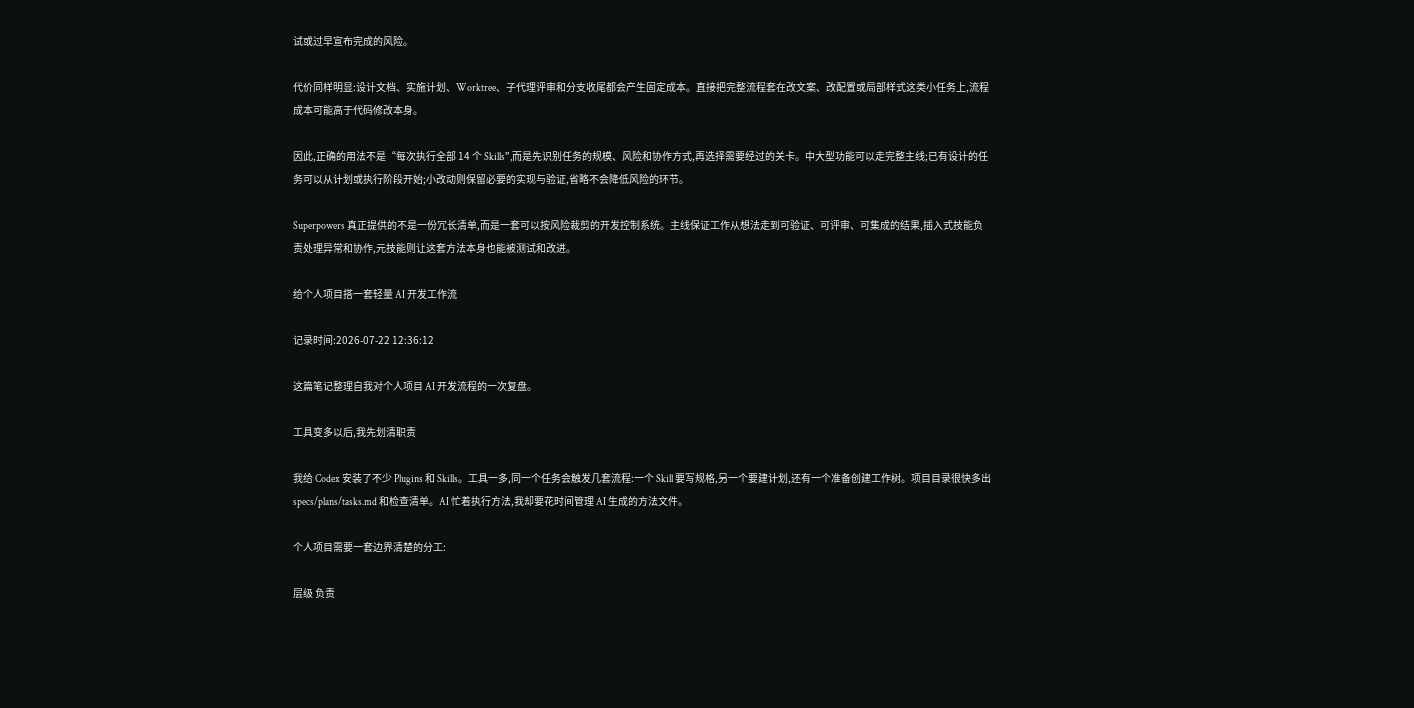试或过早宣布完成的风险。

代价同样明显:设计文档、实施计划、Worktree、子代理评审和分支收尾都会产生固定成本。直接把完整流程套在改文案、改配置或局部样式这类小任务上,流程成本可能高于代码修改本身。

因此,正确的用法不是“每次执行全部 14 个 Skills”,而是先识别任务的规模、风险和协作方式,再选择需要经过的关卡。中大型功能可以走完整主线;已有设计的任务可以从计划或执行阶段开始;小改动则保留必要的实现与验证,省略不会降低风险的环节。

Superpowers 真正提供的不是一份冗长清单,而是一套可以按风险裁剪的开发控制系统。主线保证工作从想法走到可验证、可评审、可集成的结果,插入式技能负责处理异常和协作,元技能则让这套方法本身也能被测试和改进。

给个人项目搭一套轻量 AI 开发工作流

记录时间:2026-07-22 12:36:12

这篇笔记整理自我对个人项目 AI 开发流程的一次复盘。

工具变多以后,我先划清职责

我给 Codex 安装了不少 Plugins 和 Skills。工具一多,同一个任务会触发几套流程:一个 Skill 要写规格,另一个要建计划,还有一个准备创建工作树。项目目录很快多出 specs/plans/tasks.md 和检查清单。AI 忙着执行方法,我却要花时间管理 AI 生成的方法文件。

个人项目需要一套边界清楚的分工:

层级 负责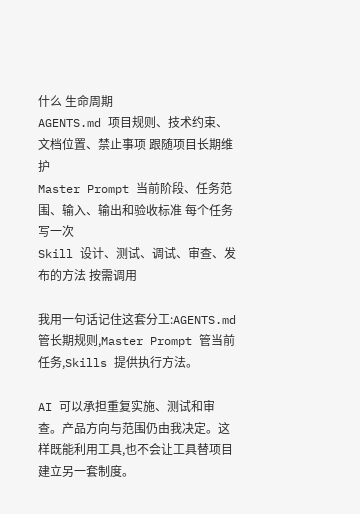什么 生命周期
AGENTS.md 项目规则、技术约束、文档位置、禁止事项 跟随项目长期维护
Master Prompt 当前阶段、任务范围、输入、输出和验收标准 每个任务写一次
Skill 设计、测试、调试、审查、发布的方法 按需调用

我用一句话记住这套分工:AGENTS.md 管长期规则,Master Prompt 管当前任务,Skills 提供执行方法。

AI 可以承担重复实施、测试和审查。产品方向与范围仍由我决定。这样既能利用工具,也不会让工具替项目建立另一套制度。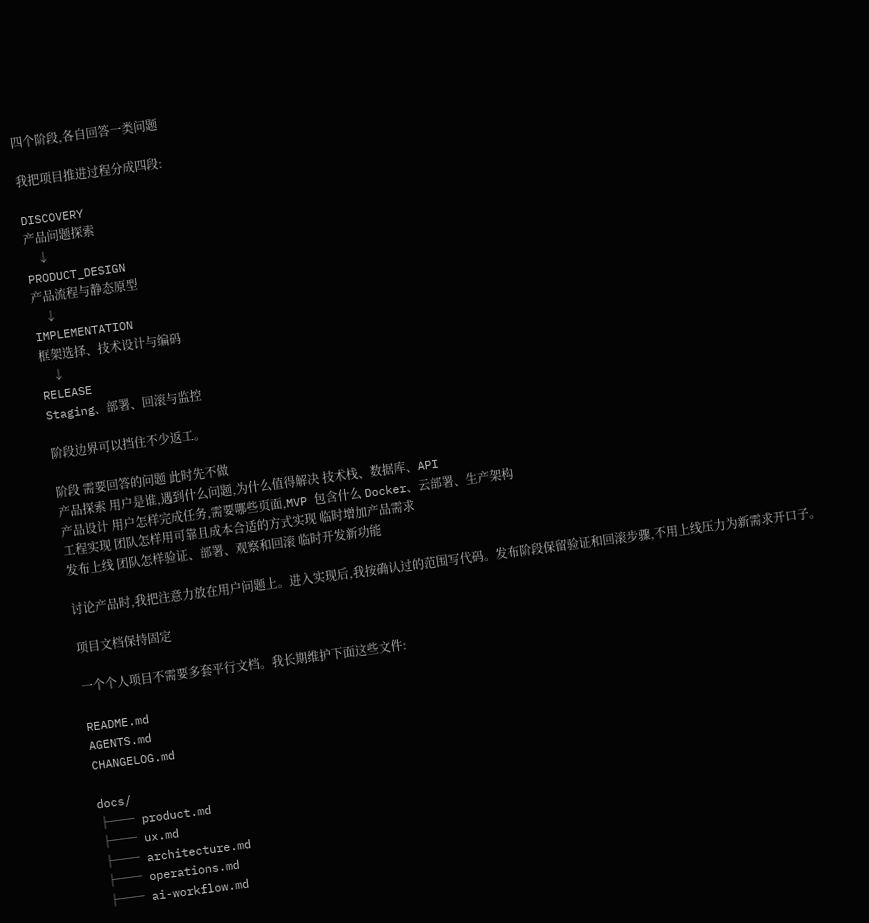四个阶段,各自回答一类问题

我把项目推进过程分成四段:

DISCOVERY
产品问题探索
    ↓
PRODUCT_DESIGN
产品流程与静态原型
    ↓
IMPLEMENTATION
框架选择、技术设计与编码
    ↓
RELEASE
Staging、部署、回滚与监控

阶段边界可以挡住不少返工。

阶段 需要回答的问题 此时先不做
产品探索 用户是谁,遇到什么问题,为什么值得解决 技术栈、数据库、API
产品设计 用户怎样完成任务,需要哪些页面,MVP 包含什么 Docker、云部署、生产架构
工程实现 团队怎样用可靠且成本合适的方式实现 临时增加产品需求
发布上线 团队怎样验证、部署、观察和回滚 临时开发新功能

讨论产品时,我把注意力放在用户问题上。进入实现后,我按确认过的范围写代码。发布阶段保留验证和回滚步骤,不用上线压力为新需求开口子。

项目文档保持固定

一个个人项目不需要多套平行文档。我长期维护下面这些文件:

README.md
AGENTS.md
CHANGELOG.md

docs/
├── product.md
├── ux.md
├── architecture.md
├── operations.md
├── ai-workflow.md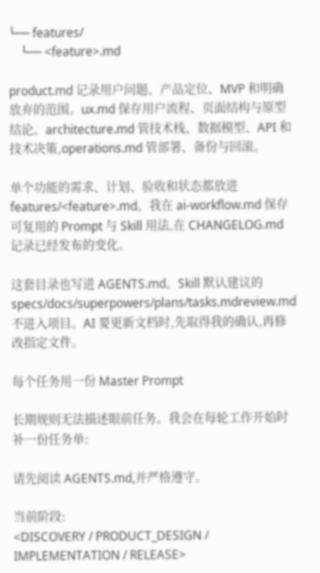└── features/
    └── <feature>.md

product.md 记录用户问题、产品定位、MVP 和明确放弃的范围。ux.md 保存用户流程、页面结构与原型结论。architecture.md 管技术栈、数据模型、API 和技术决策,operations.md 管部署、备份与回滚。

单个功能的需求、计划、验收和状态都放进 features/<feature>.md。我在 ai-workflow.md 保存可复用的 Prompt 与 Skill 用法,在 CHANGELOG.md 记录已经发布的变化。

这套目录也写进 AGENTS.md。Skill 默认建议的 specs/docs/superpowers/plans/tasks.mdreview.md 不进入项目。AI 要更新文档时,先取得我的确认,再修改指定文件。

每个任务用一份 Master Prompt

长期规则无法描述眼前任务。我会在每轮工作开始时补一份任务单:

请先阅读 AGENTS.md,并严格遵守。

当前阶段:
<DISCOVERY / PRODUCT_DESIGN / IMPLEMENTATION / RELEASE>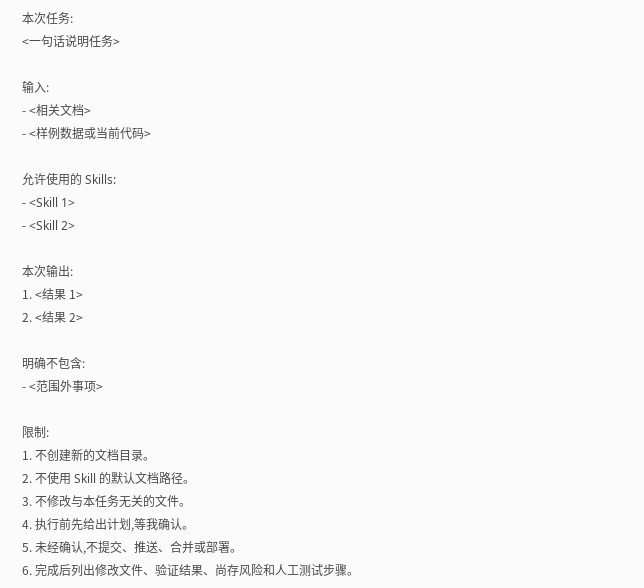本次任务:
<一句话说明任务>

输入:
- <相关文档>
- <样例数据或当前代码>

允许使用的 Skills:
- <Skill 1>
- <Skill 2>

本次输出:
1. <结果 1>
2. <结果 2>

明确不包含:
- <范围外事项>

限制:
1. 不创建新的文档目录。
2. 不使用 Skill 的默认文档路径。
3. 不修改与本任务无关的文件。
4. 执行前先给出计划,等我确认。
5. 未经确认,不提交、推送、合并或部署。
6. 完成后列出修改文件、验证结果、尚存风险和人工测试步骤。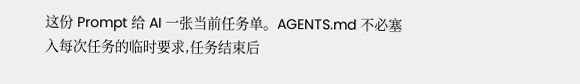这份 Prompt 给 AI 一张当前任务单。AGENTS.md 不必塞入每次任务的临时要求,任务结束后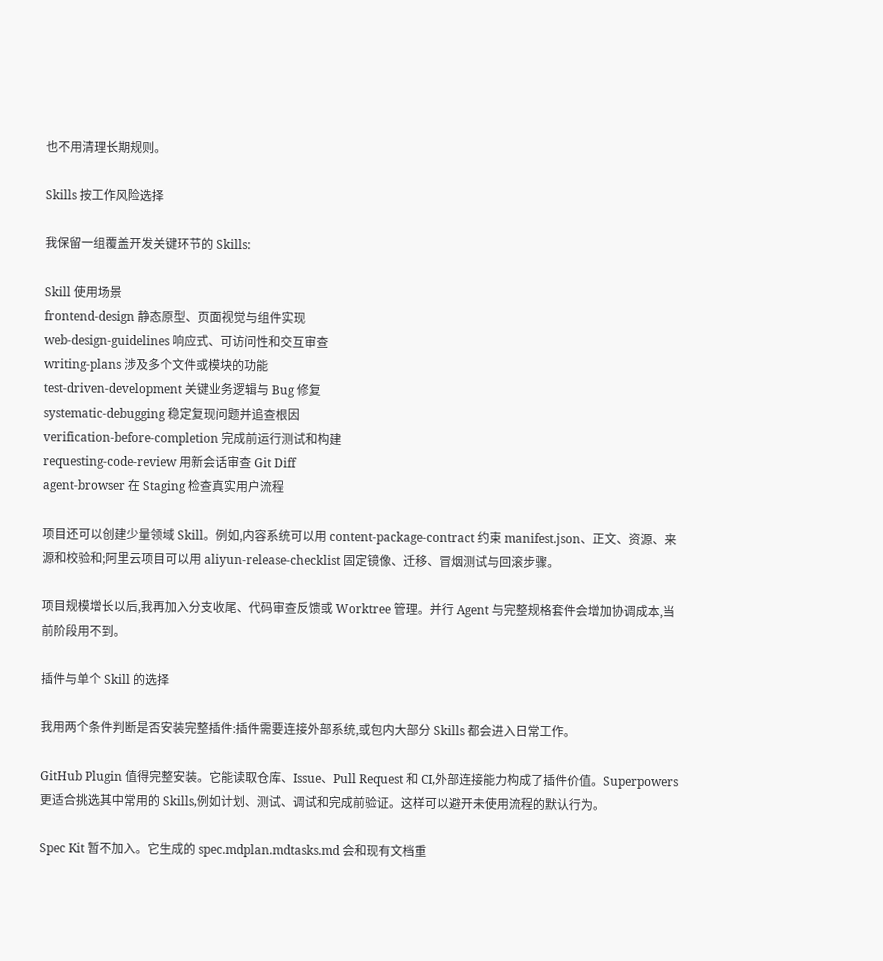也不用清理长期规则。

Skills 按工作风险选择

我保留一组覆盖开发关键环节的 Skills:

Skill 使用场景
frontend-design 静态原型、页面视觉与组件实现
web-design-guidelines 响应式、可访问性和交互审查
writing-plans 涉及多个文件或模块的功能
test-driven-development 关键业务逻辑与 Bug 修复
systematic-debugging 稳定复现问题并追查根因
verification-before-completion 完成前运行测试和构建
requesting-code-review 用新会话审查 Git Diff
agent-browser 在 Staging 检查真实用户流程

项目还可以创建少量领域 Skill。例如,内容系统可以用 content-package-contract 约束 manifest.json、正文、资源、来源和校验和;阿里云项目可以用 aliyun-release-checklist 固定镜像、迁移、冒烟测试与回滚步骤。

项目规模增长以后,我再加入分支收尾、代码审查反馈或 Worktree 管理。并行 Agent 与完整规格套件会增加协调成本,当前阶段用不到。

插件与单个 Skill 的选择

我用两个条件判断是否安装完整插件:插件需要连接外部系统,或包内大部分 Skills 都会进入日常工作。

GitHub Plugin 值得完整安装。它能读取仓库、Issue、Pull Request 和 CI,外部连接能力构成了插件价值。Superpowers 更适合挑选其中常用的 Skills,例如计划、测试、调试和完成前验证。这样可以避开未使用流程的默认行为。

Spec Kit 暂不加入。它生成的 spec.mdplan.mdtasks.md 会和现有文档重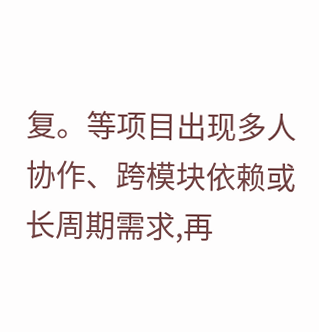复。等项目出现多人协作、跨模块依赖或长周期需求,再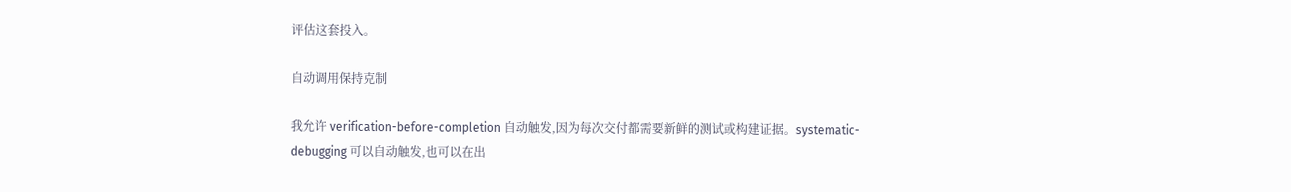评估这套投入。

自动调用保持克制

我允许 verification-before-completion 自动触发,因为每次交付都需要新鲜的测试或构建证据。systematic-debugging 可以自动触发,也可以在出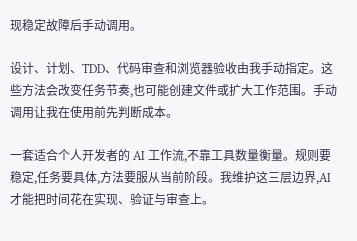现稳定故障后手动调用。

设计、计划、TDD、代码审查和浏览器验收由我手动指定。这些方法会改变任务节奏,也可能创建文件或扩大工作范围。手动调用让我在使用前先判断成本。

一套适合个人开发者的 AI 工作流,不靠工具数量衡量。规则要稳定,任务要具体,方法要服从当前阶段。我维护这三层边界,AI 才能把时间花在实现、验证与审查上。